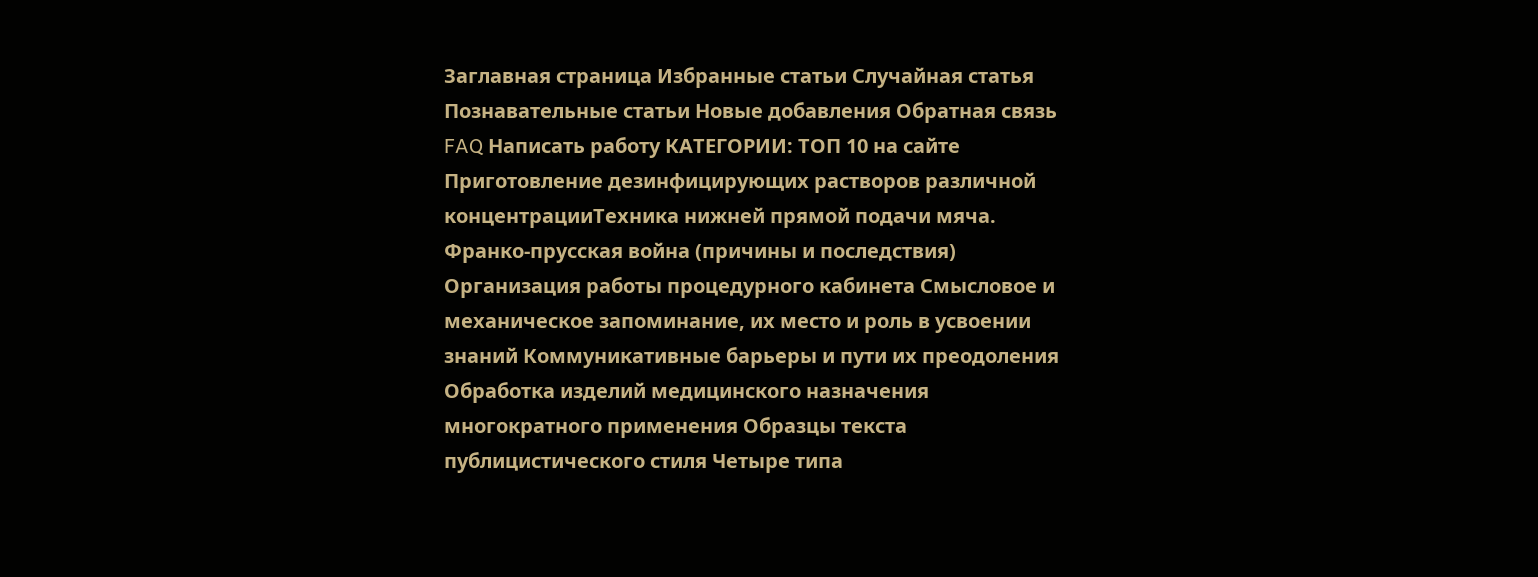Заглавная страница Избранные статьи Случайная статья Познавательные статьи Новые добавления Обратная связь FAQ Написать работу КАТЕГОРИИ: ТОП 10 на сайте Приготовление дезинфицирующих растворов различной концентрацииТехника нижней прямой подачи мяча. Франко-прусская война (причины и последствия) Организация работы процедурного кабинета Смысловое и механическое запоминание, их место и роль в усвоении знаний Коммуникативные барьеры и пути их преодоления Обработка изделий медицинского назначения многократного применения Образцы текста публицистического стиля Четыре типа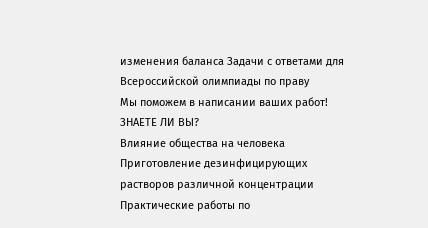изменения баланса Задачи с ответами для Всероссийской олимпиады по праву
Мы поможем в написании ваших работ! ЗНАЕТЕ ЛИ ВЫ?
Влияние общества на человека
Приготовление дезинфицирующих растворов различной концентрации Практические работы по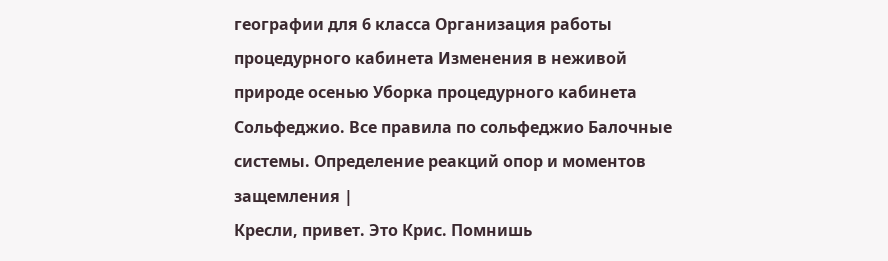географии для 6 класса Организация работы процедурного кабинета Изменения в неживой природе осенью Уборка процедурного кабинета Сольфеджио. Все правила по сольфеджио Балочные системы. Определение реакций опор и моментов защемления |
Кресли, привет. Это Крис. Помнишь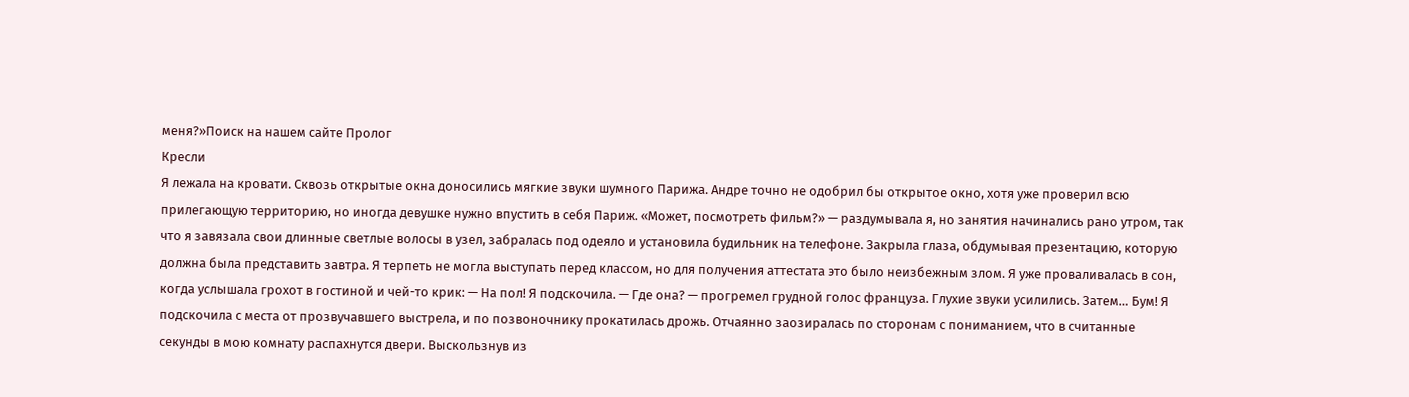меня?»Поиск на нашем сайте Пролог
Кресли
Я лежала на кровати. Сквозь открытые окна доносились мягкие звуки шумного Парижа. Андре точно не одобрил бы открытое окно, хотя уже проверил всю прилегающую территорию, но иногда девушке нужно впустить в себя Париж. «Может, посмотреть фильм?» — раздумывала я, но занятия начинались рано утром, так что я завязала свои длинные светлые волосы в узел, забралась под одеяло и установила будильник на телефоне. Закрыла глаза, обдумывая презентацию, которую должна была представить завтра. Я терпеть не могла выступать перед классом, но для получения аттестата это было неизбежным злом. Я уже проваливалась в сон, когда услышала грохот в гостиной и чей-то крик: — На пол! Я подскочила. — Где она? — прогремел грудной голос француза. Глухие звуки усилились. Затем… Бум! Я подскочила с места от прозвучавшего выстрела, и по позвоночнику прокатилась дрожь. Отчаянно заозиралась по сторонам с пониманием, что в считанные секунды в мою комнату распахнутся двери. Выскользнув из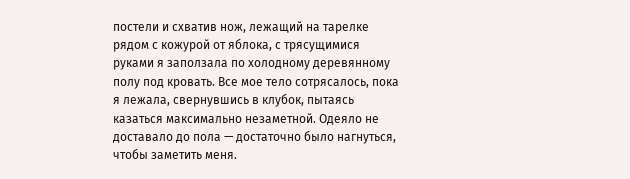постели и схватив нож, лежащий на тарелке рядом с кожурой от яблока, с трясущимися руками я заползала по холодному деревянному полу под кровать. Все мое тело сотрясалось, пока я лежала, свернувшись в клубок, пытаясь казаться максимально незаметной. Одеяло не доставало до пола — достаточно было нагнуться, чтобы заметить меня.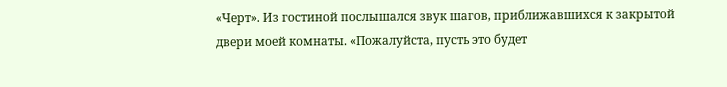«Черт». Из гостиной послышался звук шагов, приближавшихся к закрытой двери моей комнаты. «Пожалуйста, пусть это будет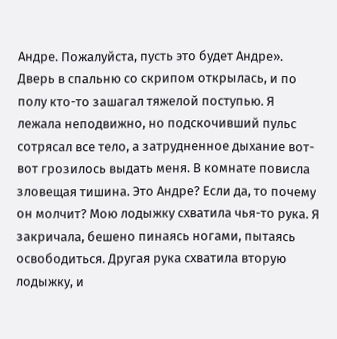Андре. Пожалуйста, пусть это будет Андре». Дверь в спальню со скрипом открылась, и по полу кто-то зашагал тяжелой поступью. Я лежала неподвижно, но подскочивший пульс сотрясал все тело, а затрудненное дыхание вот-вот грозилось выдать меня. В комнате повисла зловещая тишина. Это Андре? Если да, то почему он молчит? Мою лодыжку схватила чья-то рука. Я закричала, бешено пинаясь ногами, пытаясь освободиться. Другая рука схватила вторую лодыжку, и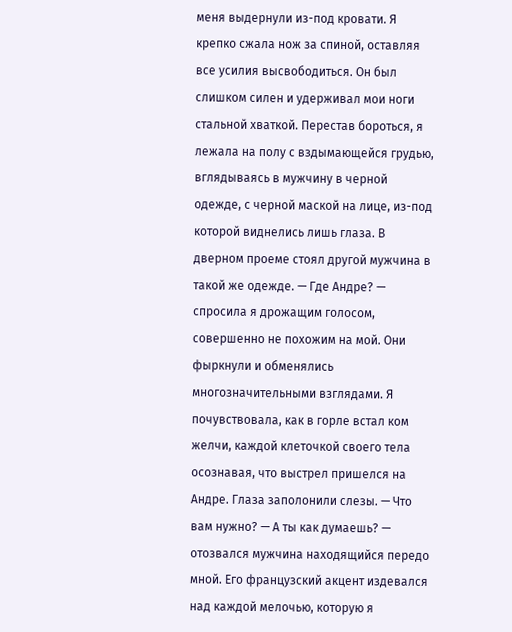меня выдернули из-под кровати. Я крепко сжала нож за спиной, оставляя все усилия высвободиться. Он был слишком силен и удерживал мои ноги стальной хваткой. Перестав бороться, я лежала на полу с вздымающейся грудью, вглядываясь в мужчину в черной одежде, с черной маской на лице, из-под которой виднелись лишь глаза. В дверном проеме стоял другой мужчина в такой же одежде. — Где Андре? — спросила я дрожащим голосом, совершенно не похожим на мой. Они фыркнули и обменялись многозначительными взглядами. Я почувствовала, как в горле встал ком желчи, каждой клеточкой своего тела осознавая, что выстрел пришелся на Андре. Глаза заполонили слезы. — Что вам нужно? — А ты как думаешь? — отозвался мужчина находящийся передо мной. Его французский акцент издевался над каждой мелочью, которую я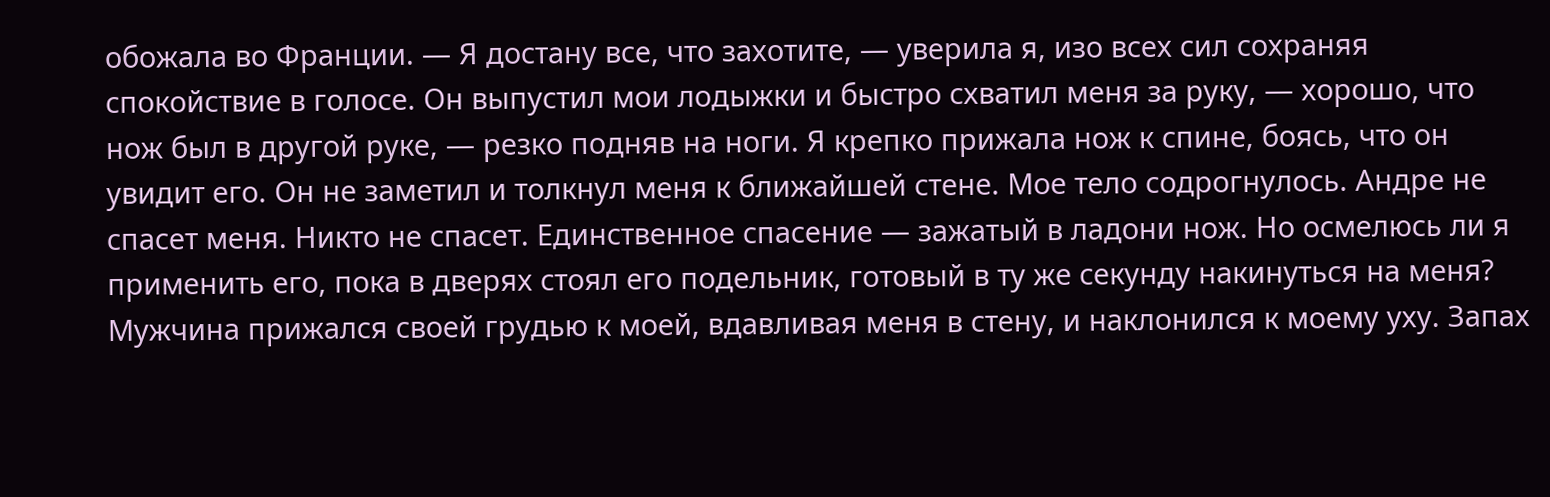обожала во Франции. — Я достану все, что захотите, — уверила я, изо всех сил сохраняя спокойствие в голосе. Он выпустил мои лодыжки и быстро схватил меня за руку, — хорошо, что нож был в другой руке, — резко подняв на ноги. Я крепко прижала нож к спине, боясь, что он увидит его. Он не заметил и толкнул меня к ближайшей стене. Мое тело содрогнулось. Андре не спасет меня. Никто не спасет. Единственное спасение — зажатый в ладони нож. Но осмелюсь ли я применить его, пока в дверях стоял его подельник, готовый в ту же секунду накинуться на меня? Мужчина прижался своей грудью к моей, вдавливая меня в стену, и наклонился к моему уху. Запах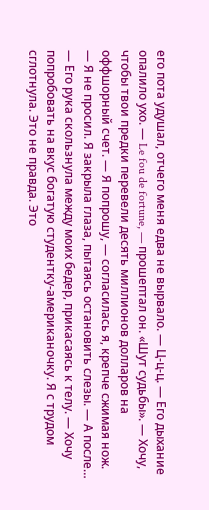его пота удушал, отчего меня едва не вырвало. — Ц-ц-ц. — Его дыхание опалило ухо. — Le fou de fortune, — прошептал он. «Шут судьбы». — Хочу, чтобы твои предки перевели десять миллионов долларов на оффшорный счет. — Я попрошу, — согласилась я, крепче сжимая нож. — Я не просил. Я закрыла глаза, пытаясь остановить слезы. — А после… — Его рука скользнула между моих бедер, прикасаясь к телу. — Хочу попробовать на вкус богатую студентку-американочку. Я с трудом сглотнула. Это не правда. Это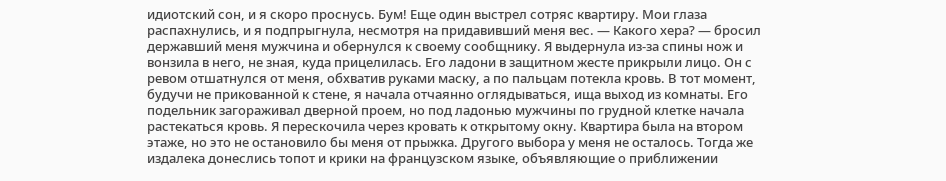идиотский сон, и я скоро проснусь. Бум! Еще один выстрел сотряс квартиру. Мои глаза распахнулись, и я подпрыгнула, несмотря на придавивший меня вес. — Какого хера? — бросил державший меня мужчина и обернулся к своему сообщнику. Я выдернула из-за спины нож и вонзила в него, не зная, куда прицелилась. Его ладони в защитном жесте прикрыли лицо. Он с ревом отшатнулся от меня, обхватив руками маску, а по пальцам потекла кровь. В тот момент, будучи не прикованной к стене, я начала отчаянно оглядываться, ища выход из комнаты. Его подельник загораживал дверной проем, но под ладонью мужчины по грудной клетке начала растекаться кровь. Я перескочила через кровать к открытому окну. Квартира была на втором этаже, но это не остановило бы меня от прыжка. Другого выбора у меня не осталось. Тогда же издалека донеслись топот и крики на французском языке, объявляющие о приближении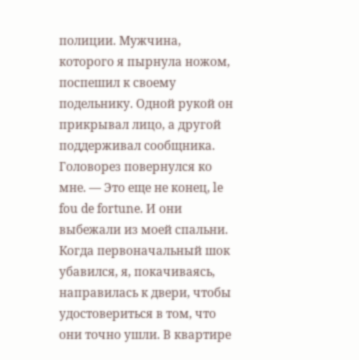полиции. Мужчина, которого я пырнула ножом, поспешил к своему подельнику. Одной рукой он прикрывал лицо, а другой поддерживал сообщника. Головорез повернулся ко мне. — Это еще не конец, le fou de fortune. И они выбежали из моей спальни. Когда первоначальный шок убавился, я, покачиваясь, направилась к двери, чтобы удостовериться в том, что они точно ушли. В квартире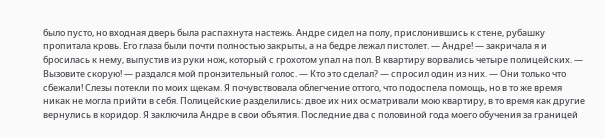было пусто, но входная дверь была распахнута настежь. Андре сидел на полу, прислонившись к стене, рубашку пропитала кровь. Его глаза были почти полностью закрыты, а на бедре лежал пистолет. — Андре! — закричала я и бросилась к нему, выпустив из руки нож, который с грохотом упал на пол. В квартиру ворвались четыре полицейских. — Вызовите скорую! — раздался мой пронзительный голос. — Кто это сделал? — спросил один из них. — Они только что сбежали! Слезы потекли по моих щекам. Я почувствовала облегчение оттого, что подоспела помощь, но в то же время никак не могла прийти в себя. Полицейские разделились: двое их них осматривали мою квартиру, в то время как другие вернулись в коридор. Я заключила Андре в свои объятия. Последние два с половиной года моего обучения за границей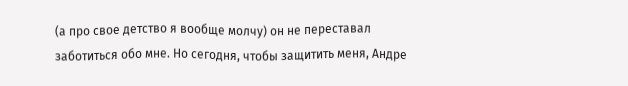(а про свое детство я вообще молчу) он не переставал заботиться обо мне. Но сегодня, чтобы защитить меня, Андре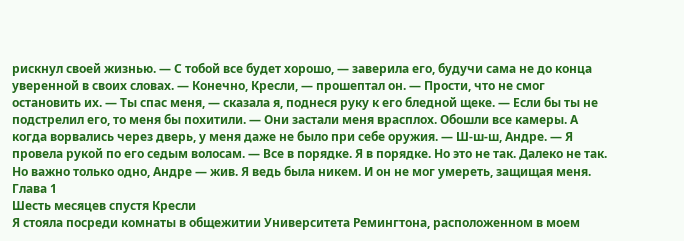рискнул своей жизнью. — С тобой все будет хорошо, — заверила его, будучи сама не до конца уверенной в своих словах. — Конечно, Кресли, — прошептал он. — Прости, что не смог остановить их. — Ты спас меня, — сказала я, поднеся руку к его бледной щеке. — Если бы ты не подстрелил его, то меня бы похитили. — Они застали меня врасплох. Обошли все камеры. А когда ворвались через дверь, у меня даже не было при себе оружия. — Ш-ш-ш, Андре. — Я провела рукой по его седым волосам. — Все в порядке. Я в порядке. Но это не так. Далеко не так. Но важно только одно, Андре — жив. Я ведь была никем. И он не мог умереть, защищая меня.
Глава 1
Шесть месяцев спустя Кресли
Я стояла посреди комнаты в общежитии Университета Ремингтона, расположенном в моем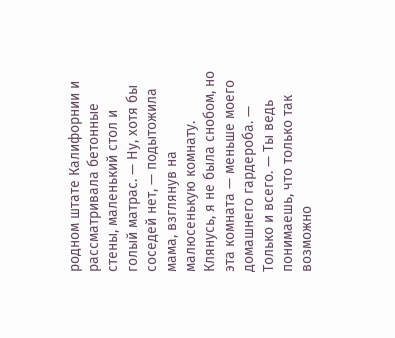родном штате Калифорнии и рассматривала бетонные стены, маленький стол и голый матрас. — Ну, хотя бы соседей нет, — подытожила мама, взглянув на малюсенькую комнату. Клянусь, я не была снобом, но эта комната — меньше моего домашнего гардероба. — Только и всего. — Ты ведь понимаешь, что только так возможно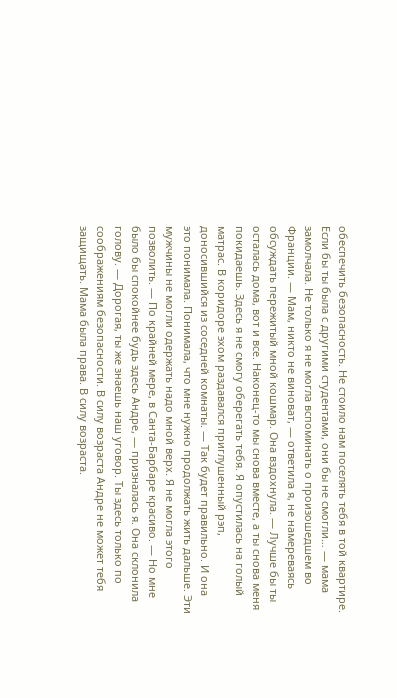обеспечить безопасность. Не стоило нам поселять тебя в той квартире. Если бы ты была с другими студентами, они бы не смогли… — мама замолчала. Не только я не могла вспоминать о произошедшем во Франции. — Мам, никто не виноват, — ответила я, не намереваясь обсуждать пережитый мной кошмар. Она вздохнула. — Лучше бы ты осталась дома, вот и все. Наконец-то мы снова вместе, а ты снова меня покидаешь. Здесь я не смогу оберегать тебя. Я опустилась на голый матрас. В коридоре эхом раздавался приглушенный рэп, доносившийся из соседней комнаты. — Так будет правильно. И она это понимала. Понимала, что мне нужно продолжать жить дальше. Эти мужчины не могли одержать надо мной верх. Я не могла этого позволить. — По крайней мере, в Санта-Барбаре красиво. — Но мне было бы спокойнее будь здесь Андре, — призналась я. Она склонила голову. — Дорогая, ты же знаешь наш уговор. Ты здесь только по соображениям безопасности. В силу возраста Андре не может тебя защищать. Мама была права. В силу возраста.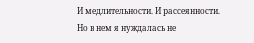И медлительности. И рассеянности. Но в нем я нуждалась не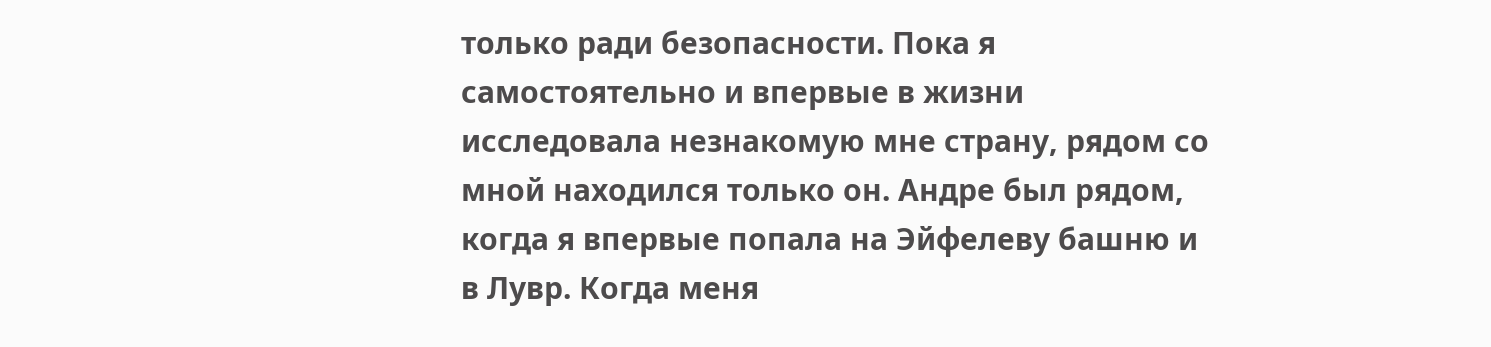только ради безопасности. Пока я самостоятельно и впервые в жизни исследовала незнакомую мне страну, рядом со мной находился только он. Андре был рядом, когда я впервые попала на Эйфелеву башню и в Лувр. Когда меня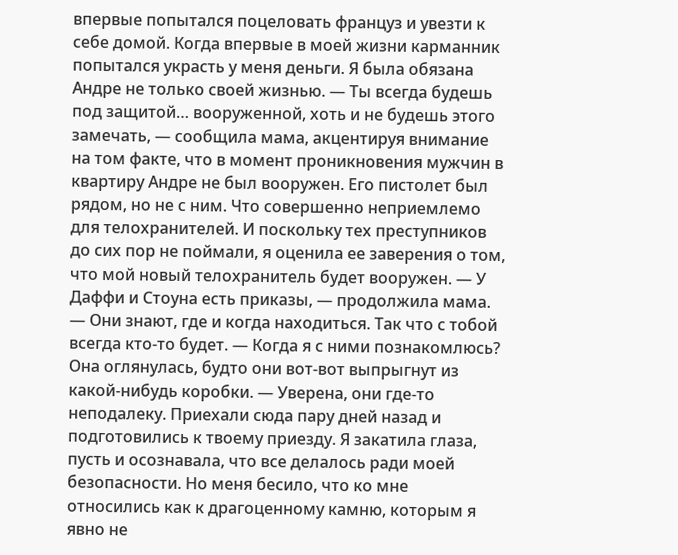впервые попытался поцеловать француз и увезти к себе домой. Когда впервые в моей жизни карманник попытался украсть у меня деньги. Я была обязана Андре не только своей жизнью. — Ты всегда будешь под защитой… вооруженной, хоть и не будешь этого замечать, — сообщила мама, акцентируя внимание на том факте, что в момент проникновения мужчин в квартиру Андре не был вооружен. Его пистолет был рядом, но не с ним. Что совершенно неприемлемо для телохранителей. И поскольку тех преступников до сих пор не поймали, я оценила ее заверения о том, что мой новый телохранитель будет вооружен. — У Даффи и Стоуна есть приказы, — продолжила мама. — Они знают, где и когда находиться. Так что с тобой всегда кто-то будет. — Когда я с ними познакомлюсь? Она оглянулась, будто они вот-вот выпрыгнут из какой-нибудь коробки. — Уверена, они где-то неподалеку. Приехали сюда пару дней назад и подготовились к твоему приезду. Я закатила глаза, пусть и осознавала, что все делалось ради моей безопасности. Но меня бесило, что ко мне относились как к драгоценному камню, которым я явно не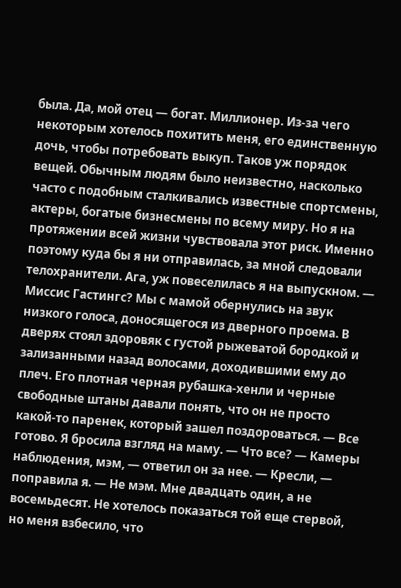была. Да, мой отец — богат. Миллионер. Из-за чего некоторым хотелось похитить меня, его единственную дочь, чтобы потребовать выкуп. Таков уж порядок вещей. Обычным людям было неизвестно, насколько часто с подобным сталкивались известные спортсмены, актеры, богатые бизнесмены по всему миру. Но я на протяжении всей жизни чувствовала этот риск. Именно поэтому куда бы я ни отправилась, за мной следовали телохранители. Ага, уж повеселилась я на выпускном. — Миссис Гастингс? Мы с мамой обернулись на звук низкого голоса, доносящегося из дверного проема. В дверях стоял здоровяк с густой рыжеватой бородкой и зализанными назад волосами, доходившими ему до плеч. Его плотная черная рубашка-хенли и черные свободные штаны давали понять, что он не просто какой-то паренек, который зашел поздороваться. — Все готово. Я бросила взгляд на маму. — Что все? — Камеры наблюдения, мэм, — ответил он за нее. — Кресли, — поправила я. — Не мэм. Мне двадцать один, а не восемьдесят. Не хотелось показаться той еще стервой, но меня взбесило, что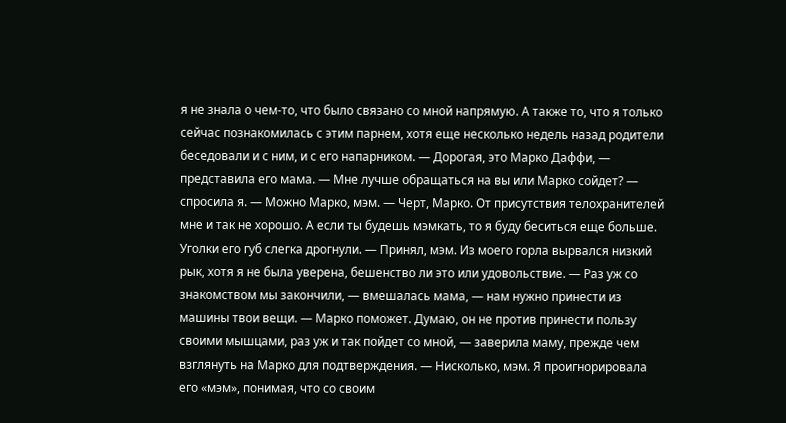я не знала о чем-то, что было связано со мной напрямую. А также то, что я только сейчас познакомилась с этим парнем, хотя еще несколько недель назад родители беседовали и с ним, и с его напарником. — Дорогая, это Марко Даффи, — представила его мама. — Мне лучше обращаться на вы или Марко сойдет? — спросила я. — Можно Марко, мэм. — Черт, Марко. От присутствия телохранителей мне и так не хорошо. А если ты будешь мэмкать, то я буду беситься еще больше. Уголки его губ слегка дрогнули. — Принял, мэм. Из моего горла вырвался низкий рык, хотя я не была уверена, бешенство ли это или удовольствие. — Раз уж со знакомством мы закончили, — вмешалась мама, — нам нужно принести из машины твои вещи. — Марко поможет. Думаю, он не против принести пользу своими мышцами, раз уж и так пойдет со мной, — заверила маму, прежде чем взглянуть на Марко для подтверждения. — Нисколько, мэм. Я проигнорировала его «мэм», понимая, что со своим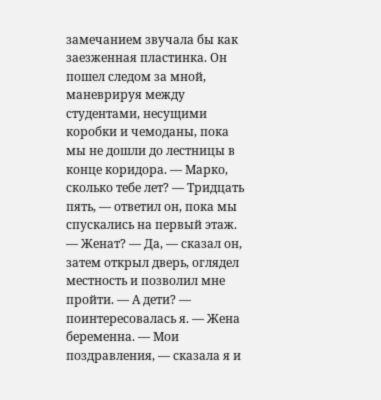замечанием звучала бы как заезженная пластинка. Он пошел следом за мной, маневрируя между студентами, несущими коробки и чемоданы, пока мы не дошли до лестницы в конце коридора. — Марко, сколько тебе лет? — Тридцать пять, — ответил он, пока мы спускались на первый этаж. — Женат? — Да, — сказал он, затем открыл дверь, оглядел местность и позволил мне пройти. — А дети? — поинтересовалась я. — Жена беременна. — Мои поздравления, — сказала я и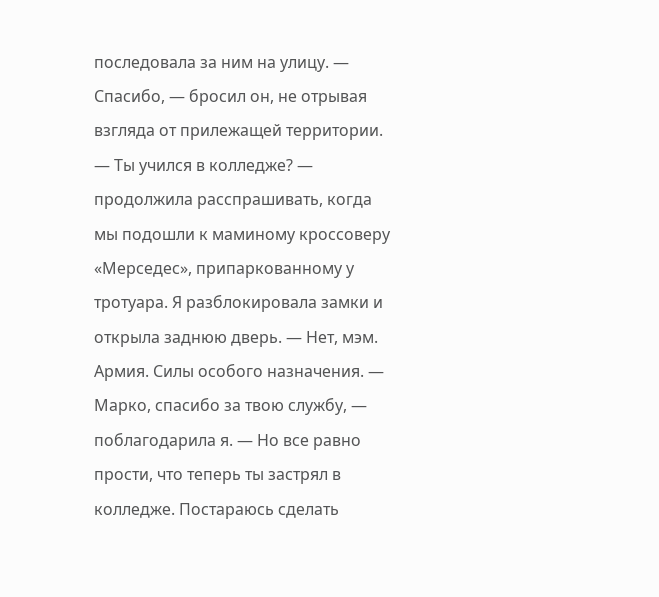последовала за ним на улицу. — Спасибо, — бросил он, не отрывая взгляда от прилежащей территории. — Ты учился в колледже? — продолжила расспрашивать, когда мы подошли к маминому кроссоверу «Мерседес», припаркованному у тротуара. Я разблокировала замки и открыла заднюю дверь. — Нет, мэм. Армия. Силы особого назначения. — Марко, спасибо за твою службу, — поблагодарила я. — Но все равно прости, что теперь ты застрял в колледже. Постараюсь сделать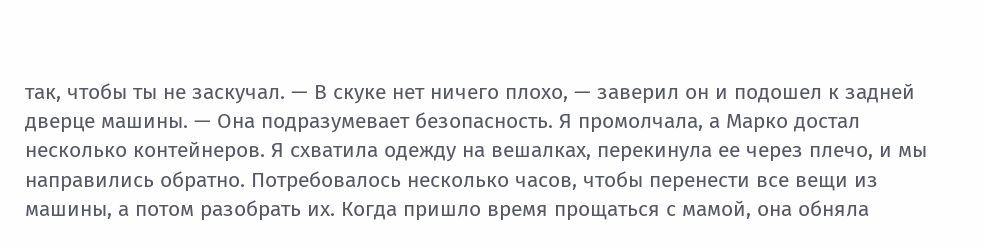так, чтобы ты не заскучал. — В скуке нет ничего плохо, — заверил он и подошел к задней дверце машины. — Она подразумевает безопасность. Я промолчала, а Марко достал несколько контейнеров. Я схватила одежду на вешалках, перекинула ее через плечо, и мы направились обратно. Потребовалось несколько часов, чтобы перенести все вещи из машины, а потом разобрать их. Когда пришло время прощаться с мамой, она обняла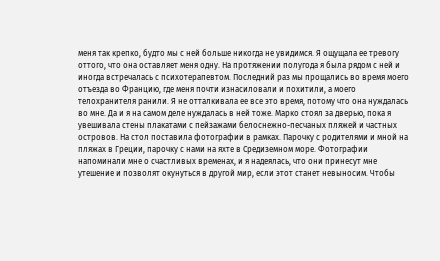меня так крепко, будто мы с ней больше никогда не увидимся. Я ощущала ее тревогу оттого, что она оставляет меня одну. На протяжении полугода я была рядом с ней и иногда встречалась с психотерапевтом. Последний раз мы прощались во время моего отъезда во Францию, где меня почти изнасиловали и похитили, а моего телохранителя ранили. Я не отталкивала ее все это время, потому что она нуждалась во мне. Да и я на самом деле нуждалась в ней тоже. Марко стоял за дверью, пока я увешивала стены плакатами с пейзажами белоснежно-песчаных пляжей и частных островов. На стол поставила фотографии в рамках. Парочку с родителями и мной на пляжах в Греции, парочку с нами на яхте в Средиземном море. Фотографии напоминали мне о счастливых временах, и я надеялась, что они принесут мне утешение и позволят окунуться в другой мир, если этот станет невыносим. Чтобы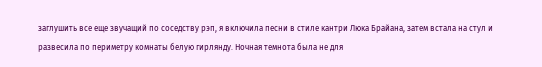заглушить все еще звучащий по соседству рэп, я включила песни в стиле кантри Люка Брайана, затем встала на стул и развесила по периметру комнаты белую гирлянду. Ночная темнота была не для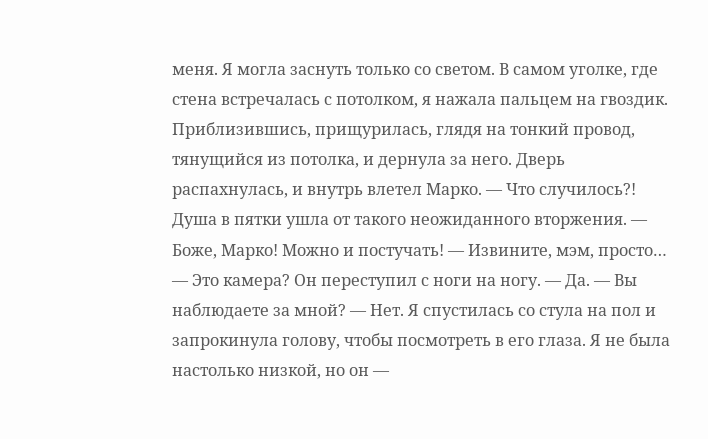меня. Я могла заснуть только со светом. В самом уголке, где стена встречалась с потолком, я нажала пальцем на гвоздик. Приблизившись, прищурилась, глядя на тонкий провод, тянущийся из потолка, и дернула за него. Дверь распахнулась, и внутрь влетел Марко. — Что случилось?! Душа в пятки ушла от такого неожиданного вторжения. — Боже, Марко! Можно и постучать! — Извините, мэм, просто… — Это камера? Он переступил с ноги на ногу. — Да. — Вы наблюдаете за мной? — Нет. Я спустилась со стула на пол и запрокинула голову, чтобы посмотреть в его глаза. Я не была настолько низкой, но он —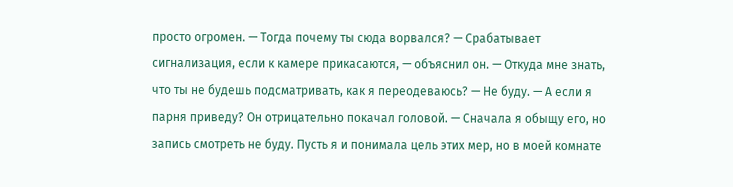просто огромен. — Тогда почему ты сюда ворвался? — Срабатывает сигнализация, если к камере прикасаются, — объяснил он. — Откуда мне знать, что ты не будешь подсматривать, как я переодеваюсь? — Не буду. — А если я парня приведу? Он отрицательно покачал головой. — Сначала я обыщу его, но запись смотреть не буду. Пусть я и понимала цель этих мер, но в моей комнате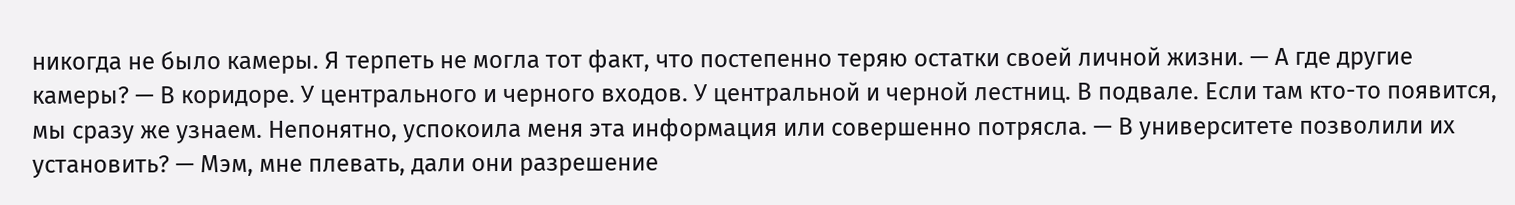никогда не было камеры. Я терпеть не могла тот факт, что постепенно теряю остатки своей личной жизни. — А где другие камеры? — В коридоре. У центрального и черного входов. У центральной и черной лестниц. В подвале. Если там кто-то появится, мы сразу же узнаем. Непонятно, успокоила меня эта информация или совершенно потрясла. — В университете позволили их установить? — Мэм, мне плевать, дали они разрешение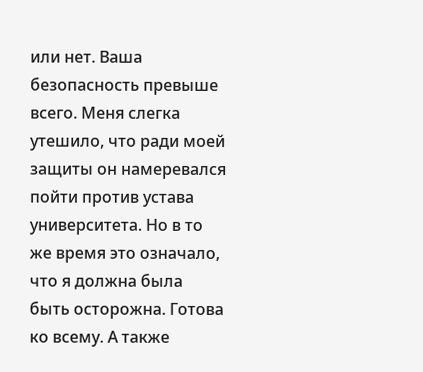или нет. Ваша безопасность превыше всего. Меня слегка утешило, что ради моей защиты он намеревался пойти против устава университета. Но в то же время это означало, что я должна была быть осторожна. Готова ко всему. А также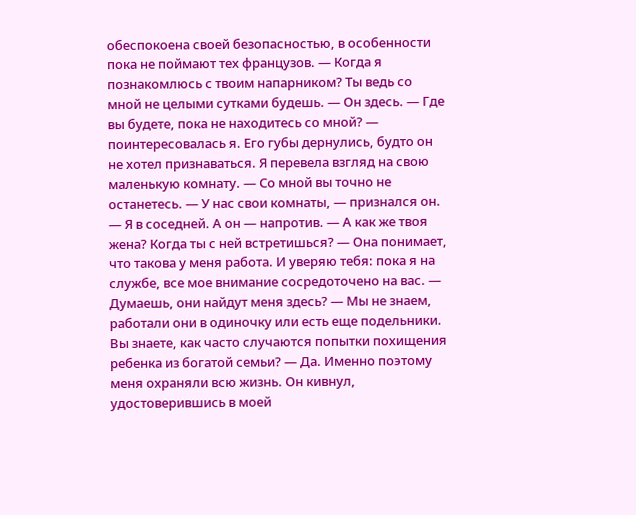обеспокоена своей безопасностью, в особенности пока не поймают тех французов. — Когда я познакомлюсь с твоим напарником? Ты ведь со мной не целыми сутками будешь. — Он здесь. — Где вы будете, пока не находитесь со мной? — поинтересовалась я. Его губы дернулись, будто он не хотел признаваться. Я перевела взгляд на свою маленькую комнату. — Со мной вы точно не останетесь. — У нас свои комнаты, — признался он. — Я в соседней. А он — напротив. — А как же твоя жена? Когда ты с ней встретишься? — Она понимает, что такова у меня работа. И уверяю тебя: пока я на службе, все мое внимание сосредоточено на вас. — Думаешь, они найдут меня здесь? — Мы не знаем, работали они в одиночку или есть еще подельники. Вы знаете, как часто случаются попытки похищения ребенка из богатой семьи? — Да. Именно поэтому меня охраняли всю жизнь. Он кивнул, удостоверившись в моей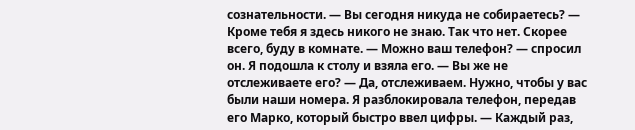сознательности. — Вы сегодня никуда не собираетесь? — Кроме тебя я здесь никого не знаю. Так что нет. Скорее всего, буду в комнате. — Можно ваш телефон? — спросил он. Я подошла к столу и взяла его. — Вы же не отслеживаете его? — Да, отслеживаем. Нужно, чтобы у вас были наши номера. Я разблокировала телефон, передав его Марко, который быстро ввел цифры. — Каждый раз,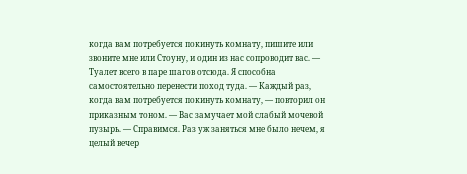когда вам потребуется покинуть комнату, пишите или звоните мне или Стоуну, и один из нас сопроводит вас. — Туалет всего в паре шагов отсюда. Я способна самостоятельно перенести поход туда. — Каждый раз, когда вам потребуется покинуть комнату, — повторил он приказным тоном. — Вас замучает мой слабый мочевой пузырь. — Справимся. Раз уж заняться мне было нечем, я целый вечер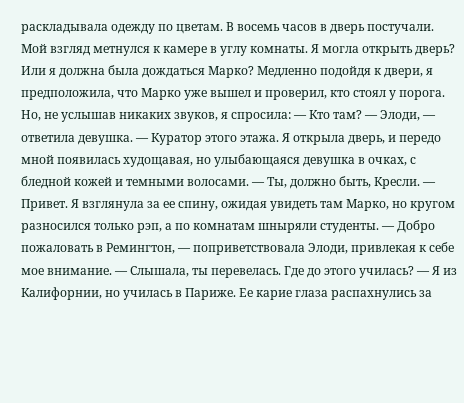раскладывала одежду по цветам. В восемь часов в дверь постучали. Мой взгляд метнулся к камере в углу комнаты. Я могла открыть дверь? Или я должна была дождаться Марко? Медленно подойдя к двери, я предположила, что Марко уже вышел и проверил, кто стоял у порога. Но, не услышав никаких звуков, я спросила: — Кто там? — Элоди, — ответила девушка. — Куратор этого этажа. Я открыла дверь, и передо мной появилась худощавая, но улыбающаяся девушка в очках, с бледной кожей и темными волосами. — Ты, должно быть, Кресли. — Привет. Я взглянула за ее спину, ожидая увидеть там Марко, но кругом разносился только рэп, а по комнатам шныряли студенты. — Добро пожаловать в Ремингтон, — поприветствовала Элоди, привлекая к себе мое внимание. — Слышала, ты перевелась. Где до этого училась? — Я из Калифорнии, но училась в Париже. Ее карие глаза распахнулись за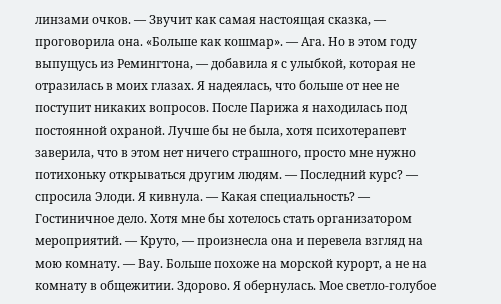линзами очков. — Звучит как самая настоящая сказка, — проговорила она. «Больше как кошмар». — Ага. Но в этом году выпущусь из Ремингтона, — добавила я с улыбкой, которая не отразилась в моих глазах. Я надеялась, что больше от нее не поступит никаких вопросов. После Парижа я находилась под постоянной охраной. Лучше бы не была, хотя психотерапевт заверила, что в этом нет ничего страшного, просто мне нужно потихоньку открываться другим людям. — Последний курс? — спросила Элоди. Я кивнула. — Какая специальность? — Гостиничное дело. Хотя мне бы хотелось стать организатором мероприятий. — Круто, — произнесла она и перевела взгляд на мою комнату. — Вау. Больше похоже на морской курорт, а не на комнату в общежитии. Здорово. Я обернулась. Мое светло-голубое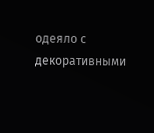одеяло с декоративными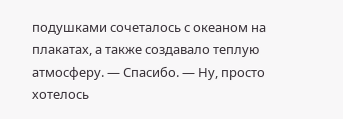подушками сочеталось с океаном на плакатах, а также создавало теплую атмосферу. — Спасибо. — Ну, просто хотелось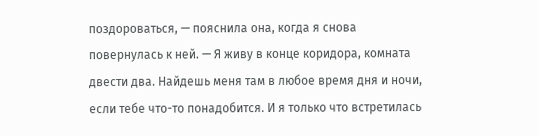поздороваться, — пояснила она, когда я снова повернулась к ней. — Я живу в конце коридора, комната двести два. Найдешь меня там в любое время дня и ночи, если тебе что-то понадобится. И я только что встретилась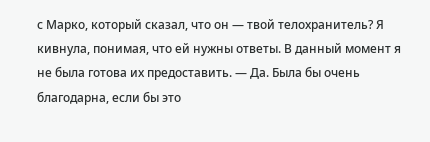с Марко, который сказал, что он — твой телохранитель? Я кивнула, понимая, что ей нужны ответы. В данный момент я не была готова их предоставить. — Да. Была бы очень благодарна, если бы это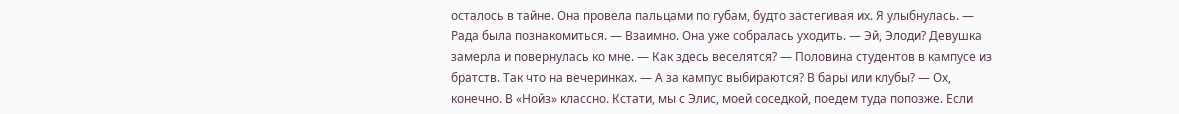осталось в тайне. Она провела пальцами по губам, будто застегивая их. Я улыбнулась. — Рада была познакомиться. — Взаимно. Она уже собралась уходить. — Эй, Элоди? Девушка замерла и повернулась ко мне. — Как здесь веселятся? — Половина студентов в кампусе из братств. Так что на вечеринках. — А за кампус выбираются? В бары или клубы? — Ох, конечно. В «Нойз» классно. Кстати, мы с Элис, моей соседкой, поедем туда попозже. Если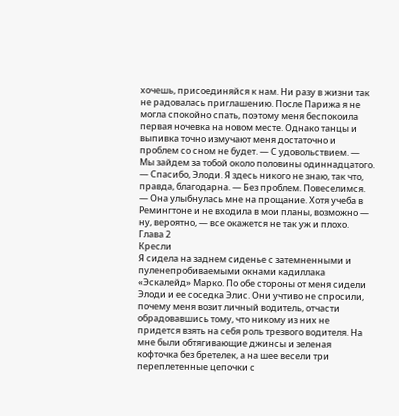хочешь, присоединяйся к нам. Ни разу в жизни так не радовалась приглашению. После Парижа я не могла спокойно спать, поэтому меня беспокоила первая ночевка на новом месте. Однако танцы и выпивка точно измучают меня достаточно и проблем со сном не будет. — С удовольствием. — Мы зайдем за тобой около половины одиннадцатого. — Спасибо, Элоди. Я здесь никого не знаю, так что, правда, благодарна. — Без проблем. Повеселимся. — Она улыбнулась мне на прощание. Хотя учеба в Ремингтоне и не входила в мои планы, возможно — ну, вероятно, — все окажется не так уж и плохо.
Глава 2
Кресли
Я сидела на заднем сиденье с затемненными и пуленепробиваемыми окнами кадиллака «Эскалейд» Марко. По обе стороны от меня сидели Элоди и ее соседка Элис. Они учтиво не спросили, почему меня возит личный водитель, отчасти обрадовавшись тому, что никому из них не придется взять на себя роль трезвого водителя. На мне были обтягивающие джинсы и зеленая кофточка без бретелек, а на шее весели три переплетенные цепочки с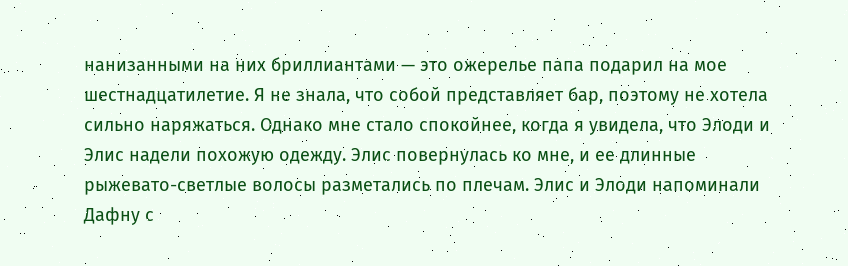нанизанными на них бриллиантами — это ожерелье папа подарил на мое шестнадцатилетие. Я не знала, что собой представляет бар, поэтому не хотела сильно наряжаться. Однако мне стало спокойнее, когда я увидела, что Элоди и Элис надели похожую одежду. Элис повернулась ко мне, и ее длинные рыжевато-светлые волосы разметались по плечам. Элис и Элоди напоминали Дафну с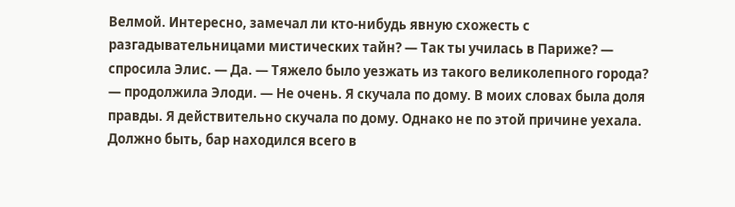Велмой. Интересно, замечал ли кто-нибудь явную схожесть с разгадывательницами мистических тайн? — Так ты училась в Париже? — спросила Элис. — Да. — Тяжело было уезжать из такого великолепного города? — продолжила Элоди. — Не очень. Я скучала по дому. В моих словах была доля правды. Я действительно скучала по дому. Однако не по этой причине уехала. Должно быть, бар находился всего в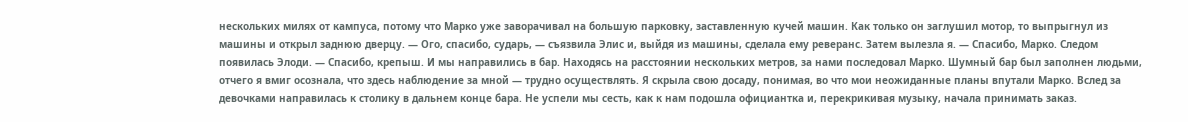нескольких милях от кампуса, потому что Марко уже заворачивал на большую парковку, заставленную кучей машин. Как только он заглушил мотор, то выпрыгнул из машины и открыл заднюю дверцу. — Ого, спасибо, сударь, — съязвила Элис и, выйдя из машины, сделала ему реверанс. Затем вылезла я. — Спасибо, Марко. Следом появилась Элоди. — Спасибо, крепыш. И мы направились в бар. Находясь на расстоянии нескольких метров, за нами последовал Марко. Шумный бар был заполнен людьми, отчего я вмиг осознала, что здесь наблюдение за мной — трудно осуществлять. Я скрыла свою досаду, понимая, во что мои неожиданные планы впутали Марко. Вслед за девочками направилась к столику в дальнем конце бара. Не успели мы сесть, как к нам подошла официантка и, перекрикивая музыку, начала принимать заказ.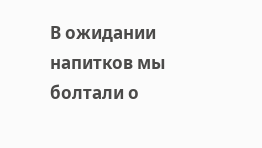В ожидании напитков мы болтали о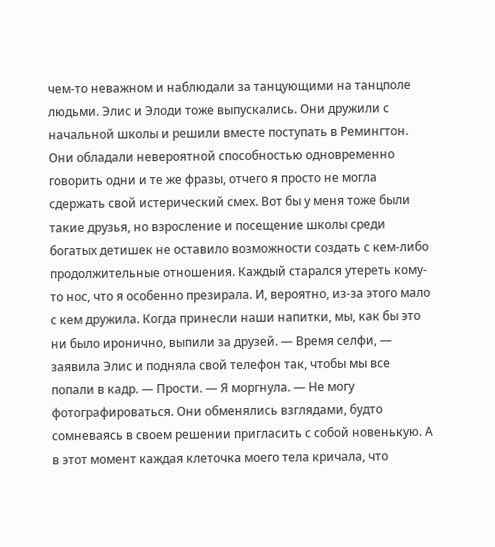чем-то неважном и наблюдали за танцующими на танцполе людьми. Элис и Элоди тоже выпускались. Они дружили с начальной школы и решили вместе поступать в Ремингтон. Они обладали невероятной способностью одновременно говорить одни и те же фразы, отчего я просто не могла сдержать свой истерический смех. Вот бы у меня тоже были такие друзья, но взросление и посещение школы среди богатых детишек не оставило возможности создать с кем-либо продолжительные отношения. Каждый старался утереть кому-то нос, что я особенно презирала. И, вероятно, из-за этого мало с кем дружила. Когда принесли наши напитки, мы, как бы это ни было иронично, выпили за друзей. — Время селфи, — заявила Элис и подняла свой телефон так, чтобы мы все попали в кадр. — Прости. — Я моргнула. — Не могу фотографироваться. Они обменялись взглядами, будто сомневаясь в своем решении пригласить с собой новенькую. А в этот момент каждая клеточка моего тела кричала, что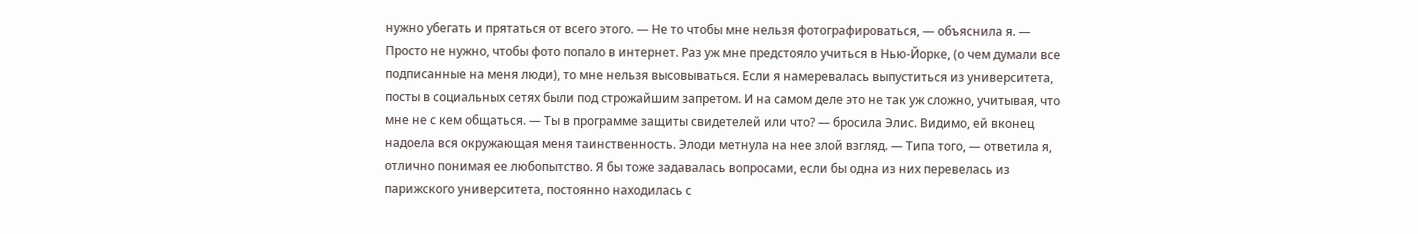нужно убегать и прятаться от всего этого. — Не то чтобы мне нельзя фотографироваться, — объяснила я. — Просто не нужно, чтобы фото попало в интернет. Раз уж мне предстояло учиться в Нью-Йорке, (о чем думали все подписанные на меня люди), то мне нельзя высовываться. Если я намеревалась выпуститься из университета, посты в социальных сетях были под строжайшим запретом. И на самом деле это не так уж сложно, учитывая, что мне не с кем общаться. — Ты в программе защиты свидетелей или что? — бросила Элис. Видимо, ей вконец надоела вся окружающая меня таинственность. Элоди метнула на нее злой взгляд. — Типа того, — ответила я, отлично понимая ее любопытство. Я бы тоже задавалась вопросами, если бы одна из них перевелась из парижского университета, постоянно находилась с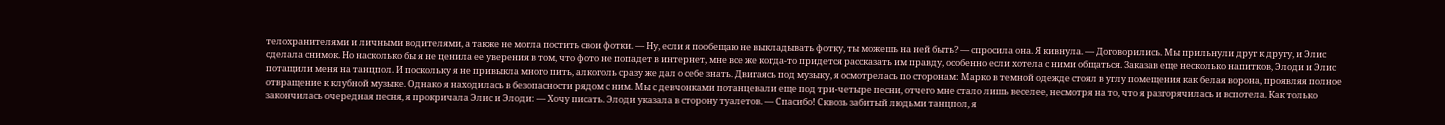телохранителями и личными водителями, а также не могла постить свои фотки. — Ну, если я пообещаю не выкладывать фотку, ты можешь на ней быть? — спросила она. Я кивнула. — Договорились. Мы прильнули друг к другу, и Элис сделала снимок. Но насколько бы я не ценила ее уверения в том, что фото не попадет в интернет, мне все же когда-то придется рассказать им правду, особенно если хотела с ними общаться. Заказав еще несколько напитков, Элоди и Элис потащили меня на танцпол. И поскольку я не привыкла много пить, алкоголь сразу же дал о себе знать. Двигаясь под музыку, я осмотрелась по сторонам: Марко в темной одежде стоял в углу помещения как белая ворона, проявляя полное отвращение к клубной музыке. Однако я находилась в безопасности рядом с ним. Мы с девчонками потанцевали еще под три-четыре песни, отчего мне стало лишь веселее, несмотря на то, что я разгорячилась и вспотела. Как только закончилась очередная песня, я прокричала Элис и Элоди: — Хочу писать. Элоди указала в сторону туалетов. — Спасибо! Сквозь забитый людьми танцпол, я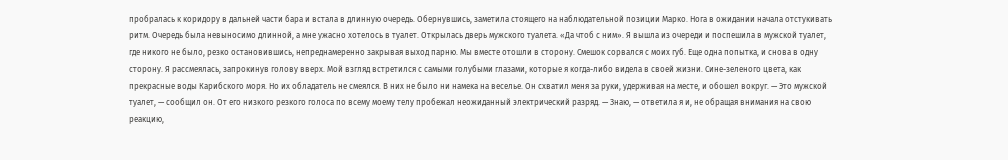пробралась к коридору в дальней части бара и встала в длинную очередь. Обернувшись, заметила стоящего на наблюдательной позиции Марко. Нога в ожидании начала отстукивать ритм. Очередь была невыносимо длинной, а мне ужасно хотелось в туалет. Открылась дверь мужского туалета. «Да чтоб с ним». Я вышла из очереди и поспешила в мужской туалет, где никого не было, резко остановившись, непреднамеренно закрывая выход парню. Мы вместе отошли в сторону. Смешок сорвался с моих губ. Еще одна попытка, и снова в одну сторону. Я рассмеялась, запрокинув голову вверх. Мой взгляд встретился с самыми голубыми глазами, которые я когда-либо видела в своей жизни. Сине-зеленого цвета, как прекрасные воды Карибского моря. Но их обладатель не смеялся. В них не было ни намека на веселье. Он схватил меня за руки, удерживая на месте, и обошел вокруг. — Это мужской туалет, — сообщил он. От его низкого резкого голоса по всему моему телу пробежал неожиданный электрический разряд. — Знаю, — ответила я и, не обращая внимания на свою реакцию,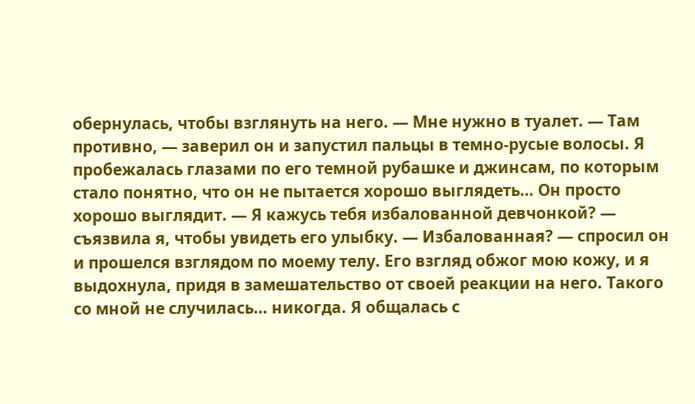обернулась, чтобы взглянуть на него. — Мне нужно в туалет. — Там противно, — заверил он и запустил пальцы в темно-русые волосы. Я пробежалась глазами по его темной рубашке и джинсам, по которым стало понятно, что он не пытается хорошо выглядеть… Он просто хорошо выглядит. — Я кажусь тебя избалованной девчонкой? — съязвила я, чтобы увидеть его улыбку. — Избалованная? — спросил он и прошелся взглядом по моему телу. Его взгляд обжог мою кожу, и я выдохнула, придя в замешательство от своей реакции на него. Такого со мной не случилась… никогда. Я общалась с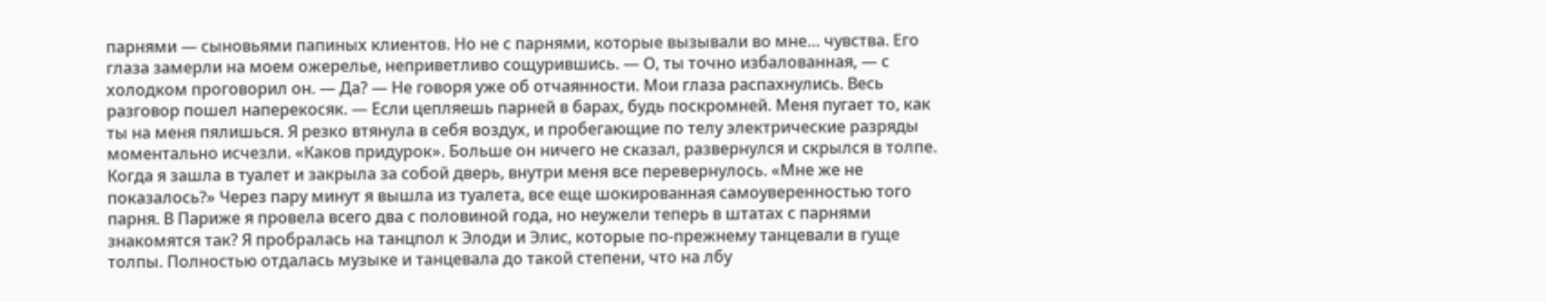парнями — сыновьями папиных клиентов. Но не с парнями, которые вызывали во мне… чувства. Его глаза замерли на моем ожерелье, неприветливо сощурившись. — О, ты точно избалованная, — с холодком проговорил он. — Да? — Не говоря уже об отчаянности. Мои глаза распахнулись. Весь разговор пошел наперекосяк. — Если цепляешь парней в барах, будь поскромней. Меня пугает то, как ты на меня пялишься. Я резко втянула в себя воздух, и пробегающие по телу электрические разряды моментально исчезли. «Каков придурок». Больше он ничего не сказал, развернулся и скрылся в толпе. Когда я зашла в туалет и закрыла за собой дверь, внутри меня все перевернулось. «Мне же не показалось?» Через пару минут я вышла из туалета, все еще шокированная самоуверенностью того парня. В Париже я провела всего два с половиной года, но неужели теперь в штатах с парнями знакомятся так? Я пробралась на танцпол к Элоди и Элис, которые по-прежнему танцевали в гуще толпы. Полностью отдалась музыке и танцевала до такой степени, что на лбу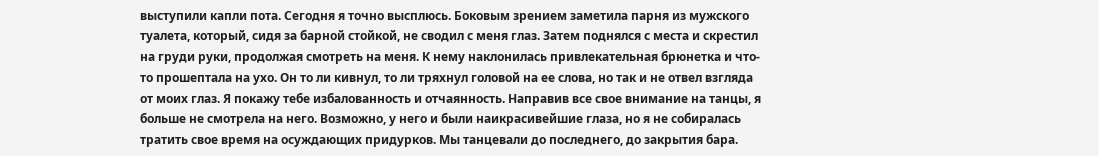выступили капли пота. Сегодня я точно высплюсь. Боковым зрением заметила парня из мужского туалета, который, сидя за барной стойкой, не сводил с меня глаз. Затем поднялся с места и скрестил на груди руки, продолжая смотреть на меня. К нему наклонилась привлекательная брюнетка и что-то прошептала на ухо. Он то ли кивнул, то ли тряхнул головой на ее слова, но так и не отвел взгляда от моих глаз. Я покажу тебе избалованность и отчаянность. Направив все свое внимание на танцы, я больше не смотрела на него. Возможно, у него и были наикрасивейшие глаза, но я не собиралась тратить свое время на осуждающих придурков. Мы танцевали до последнего, до закрытия бара.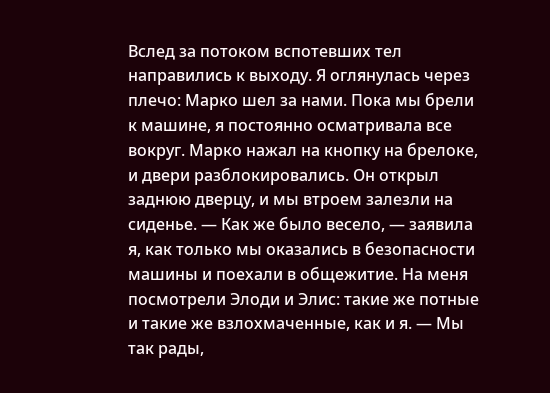Вслед за потоком вспотевших тел направились к выходу. Я оглянулась через плечо: Марко шел за нами. Пока мы брели к машине, я постоянно осматривала все вокруг. Марко нажал на кнопку на брелоке, и двери разблокировались. Он открыл заднюю дверцу, и мы втроем залезли на сиденье. — Как же было весело, — заявила я, как только мы оказались в безопасности машины и поехали в общежитие. На меня посмотрели Элоди и Элис: такие же потные и такие же взлохмаченные, как и я. — Мы так рады,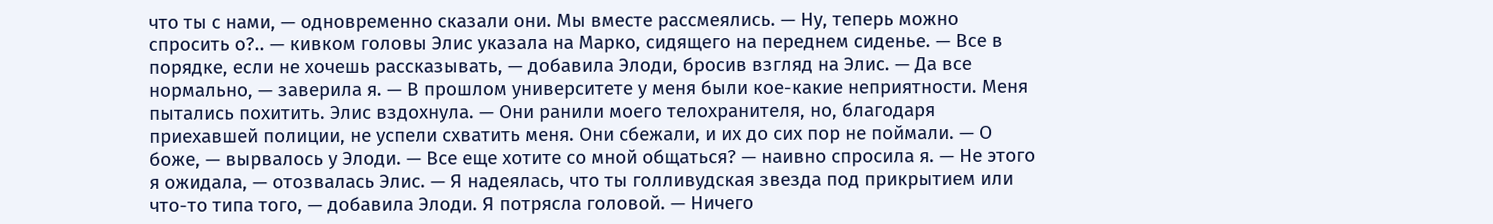что ты с нами, — одновременно сказали они. Мы вместе рассмеялись. — Ну, теперь можно спросить о?.. — кивком головы Элис указала на Марко, сидящего на переднем сиденье. — Все в порядке, если не хочешь рассказывать, — добавила Элоди, бросив взгляд на Элис. — Да все нормально, — заверила я. — В прошлом университете у меня были кое-какие неприятности. Меня пытались похитить. Элис вздохнула. — Они ранили моего телохранителя, но, благодаря приехавшей полиции, не успели схватить меня. Они сбежали, и их до сих пор не поймали. — О боже, — вырвалось у Элоди. — Все еще хотите со мной общаться? — наивно спросила я. — Не этого я ожидала, — отозвалась Элис. — Я надеялась, что ты голливудская звезда под прикрытием или что-то типа того, — добавила Элоди. Я потрясла головой. — Ничего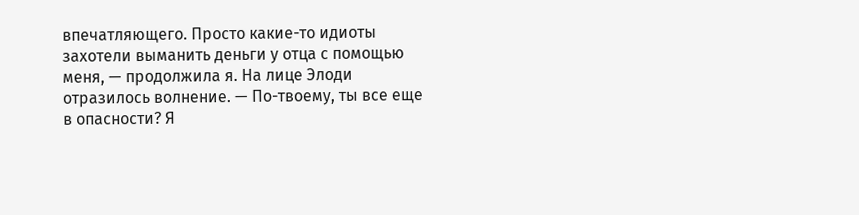впечатляющего. Просто какие-то идиоты захотели выманить деньги у отца с помощью меня, — продолжила я. На лице Элоди отразилось волнение. — По-твоему, ты все еще в опасности? Я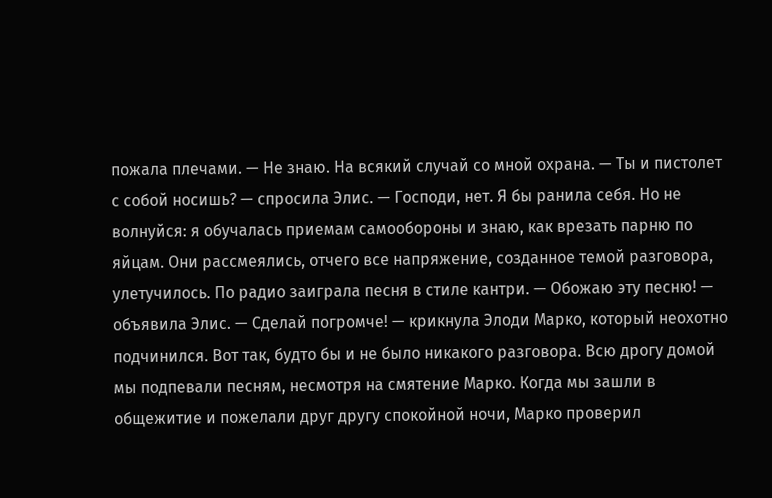пожала плечами. — Не знаю. На всякий случай со мной охрана. — Ты и пистолет с собой носишь? — спросила Элис. — Господи, нет. Я бы ранила себя. Но не волнуйся: я обучалась приемам самообороны и знаю, как врезать парню по яйцам. Они рассмеялись, отчего все напряжение, созданное темой разговора, улетучилось. По радио заиграла песня в стиле кантри. — Обожаю эту песню! — объявила Элис. — Сделай погромче! — крикнула Элоди Марко, который неохотно подчинился. Вот так, будто бы и не было никакого разговора. Всю дрогу домой мы подпевали песням, несмотря на смятение Марко. Когда мы зашли в общежитие и пожелали друг другу спокойной ночи, Марко проверил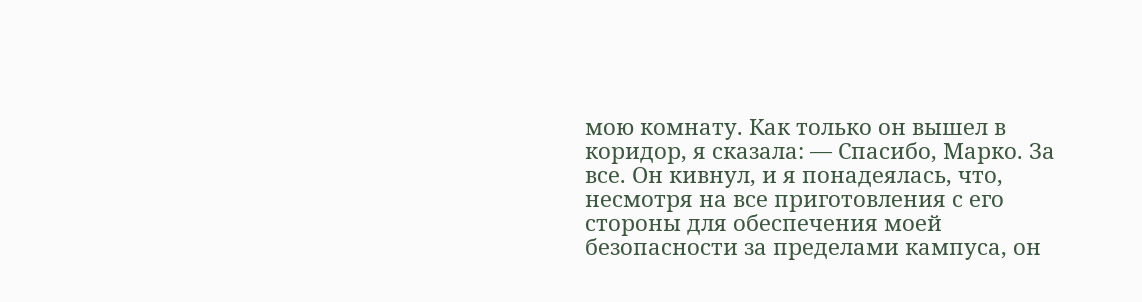мою комнату. Как только он вышел в коридор, я сказала: — Спасибо, Марко. За все. Он кивнул, и я понадеялась, что, несмотря на все приготовления с его стороны для обеспечения моей безопасности за пределами кампуса, он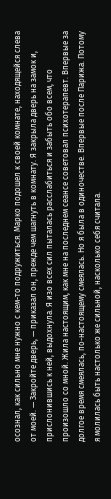осознал, как сильно мне нужно с кем-то подружиться. Марко подошел к своей комнате, находящейся слева от моей. — Закройте дверь, — приказал он, прежде чем шагнуть в комнату. Я закрыла дверь на замок и, прислонившись к ней, выдохнула. Я изо всех сил пыталась расслабиться и забыть обо всем, что произошло со мной. Жила настоящим, как мне на последнем сеансе советовал психотерапевт. Впервые за долгое время смеялась, по-настоящему смеялась. Но я была в одиночестве. Впервые после Парижа. Потому я молилась быть настолько же сильной, насколько себя считала.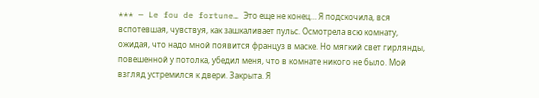*** — Le fou de fortune… Это еще не конец… Я подскочила, вся вспотевшая, чувствуя, как зашкаливает пульс. Осмотрела всю комнату, ожидая, что надо мной появится француз в маске. Но мягкий свет гирлянды, повешенной у потолка, убедил меня, что в комнате никого не было. Мой взгляд устремился к двери. Закрыта. Я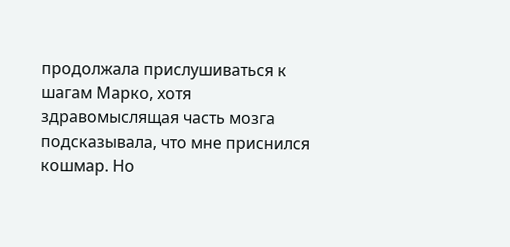продолжала прислушиваться к шагам Марко, хотя здравомыслящая часть мозга подсказывала, что мне приснился кошмар. Но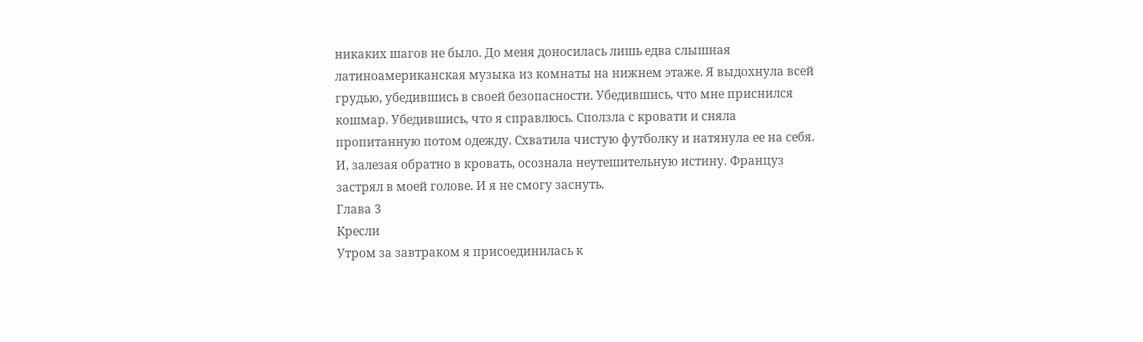никаких шагов не было. До меня доносилась лишь едва слышная латиноамериканская музыка из комнаты на нижнем этаже. Я выдохнула всей грудью, убедившись в своей безопасности. Убедившись, что мне приснился кошмар. Убедившись, что я справлюсь. Сползла с кровати и сняла пропитанную потом одежду. Схватила чистую футболку и натянула ее на себя. И, залезая обратно в кровать, осознала неутешительную истину. Француз застрял в моей голове. И я не смогу заснуть.
Глава 3
Кресли
Утром за завтраком я присоединилась к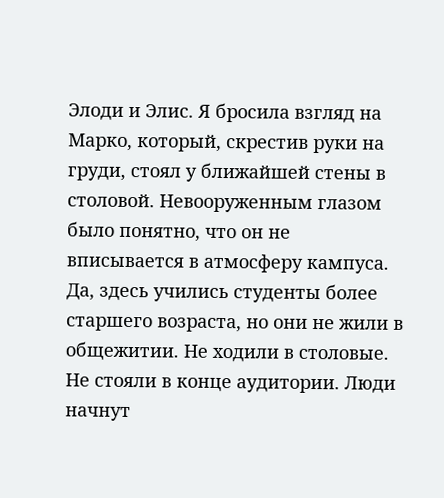Элоди и Элис. Я бросила взгляд на Марко, который, скрестив руки на груди, стоял у ближайшей стены в столовой. Невооруженным глазом было понятно, что он не вписывается в атмосферу кампуса. Да, здесь учились студенты более старшего возраста, но они не жили в общежитии. Не ходили в столовые. Не стояли в конце аудитории. Люди начнут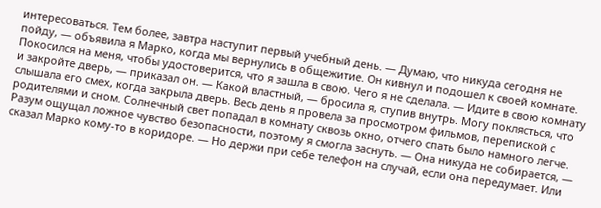интересоваться. Тем более, завтра наступит первый учебный день. — Думаю, что никуда сегодня не пойду, — объявила я Марко, когда мы вернулись в общежитие. Он кивнул и подошел к своей комнате. Покосился на меня, чтобы удостоверится, что я зашла в свою. Чего я не сделала. — Идите в свою комнату и закройте дверь, — приказал он. — Какой властный, — бросила я, ступив внутрь. Могу поклясться, что слышала его смех, когда закрыла дверь. Весь день я провела за просмотром фильмов, перепиской с родителями и сном. Солнечный свет попадал в комнату сквозь окно, отчего спать было намного легче. Разум ощущал ложное чувство безопасности, поэтому я смогла заснуть. — Она никуда не собирается, — сказал Марко кому-то в коридоре. — Но держи при себе телефон на случай, если она передумает. Или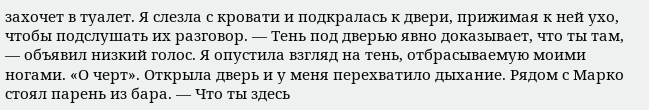захочет в туалет. Я слезла с кровати и подкралась к двери, прижимая к ней ухо, чтобы подслушать их разговор. — Тень под дверью явно доказывает, что ты там, — объявил низкий голос. Я опустила взгляд на тень, отбрасываемую моими ногами. «О черт». Открыла дверь и у меня перехватило дыхание. Рядом с Марко стоял парень из бара. — Что ты здесь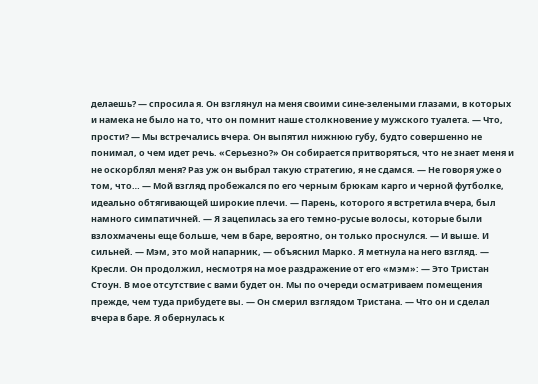делаешь? — спросила я. Он взглянул на меня своими сине-зелеными глазами, в которых и намека не было на то, что он помнит наше столкновение у мужского туалета. — Что, прости? — Мы встречались вчера. Он выпятил нижнюю губу, будто совершенно не понимал, о чем идет речь. «Серьезно?» Он собирается притворяться, что не знает меня и не оскорблял меня? Раз уж он выбрал такую стратегию, я не сдамся. — Не говоря уже о том, что… — Мой взгляд пробежался по его черным брюкам карго и черной футболке, идеально обтягивающей широкие плечи. — Парень, которого я встретила вчера, был намного симпатичней. — Я зацепилась за его темно-русые волосы, которые были взлохмачены еще больше, чем в баре, вероятно, он только проснулся. — И выше. И сильней. — Мэм, это мой напарник, — объяснил Марко. Я метнула на него взгляд. — Кресли. Он продолжил, несмотря на мое раздражение от его «мэм»: — Это Тристан Стоун. В мое отсутствие с вами будет он. Мы по очереди осматриваем помещения прежде, чем туда прибудете вы. — Он смерил взглядом Тристана. — Что он и сделал вчера в баре. Я обернулась к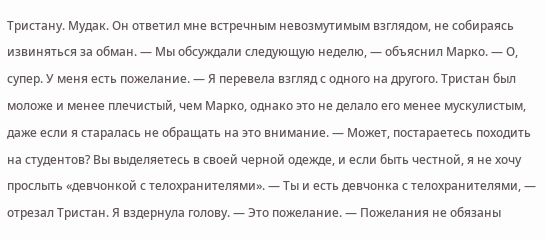Тристану. Мудак. Он ответил мне встречным невозмутимым взглядом, не собираясь извиняться за обман. — Мы обсуждали следующую неделю, — объяснил Марко. — О, супер. У меня есть пожелание. — Я перевела взгляд с одного на другого. Тристан был моложе и менее плечистый, чем Марко, однако это не делало его менее мускулистым, даже если я старалась не обращать на это внимание. — Может, постараетесь походить на студентов? Вы выделяетесь в своей черной одежде, и если быть честной, я не хочу прослыть «девчонкой с телохранителями». — Ты и есть девчонка с телохранителями, — отрезал Тристан. Я вздернула голову. — Это пожелание. — Пожелания не обязаны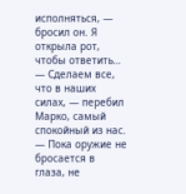исполняться, — бросил он. Я открыла рот, чтобы ответить… — Сделаем все, что в наших силах, — перебил Марко, самый спокойный из нас. — Пока оружие не бросается в глаза, не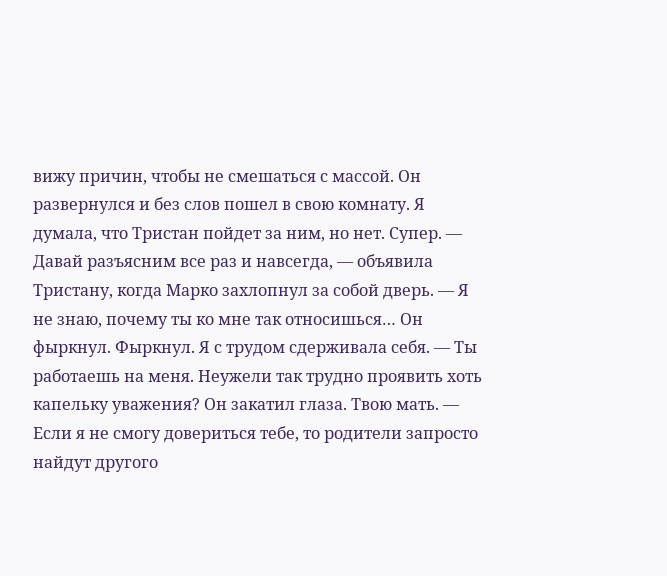вижу причин, чтобы не смешаться с массой. Он развернулся и без слов пошел в свою комнату. Я думала, что Тристан пойдет за ним, но нет. Супер. — Давай разъясним все раз и навсегда, — объявила Тристану, когда Марко захлопнул за собой дверь. — Я не знаю, почему ты ко мне так относишься… Он фыркнул. Фыркнул. Я с трудом сдерживала себя. — Ты работаешь на меня. Неужели так трудно проявить хоть капельку уважения? Он закатил глаза. Твою мать. — Если я не смогу довериться тебе, то родители запросто найдут другого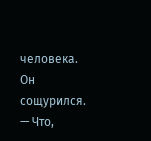человека. Он сощурился. — Что,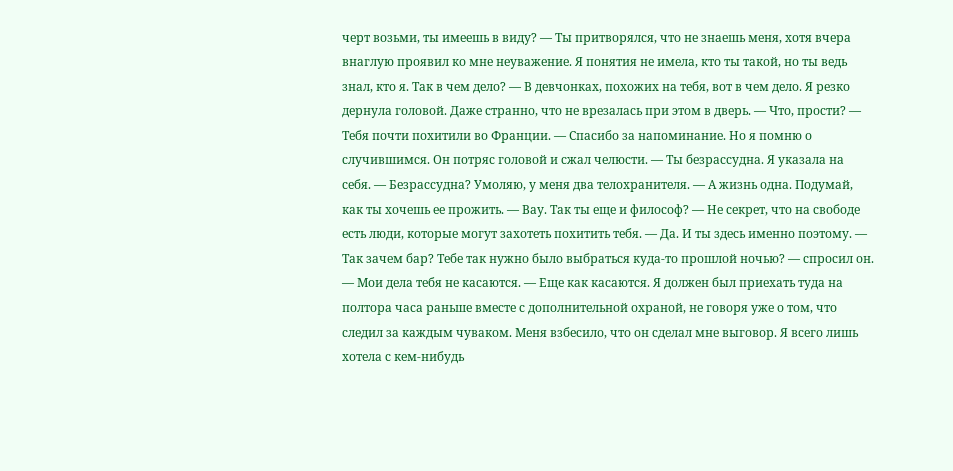черт возьми, ты имеешь в виду? — Ты притворялся, что не знаешь меня, хотя вчера внаглую проявил ко мне неуважение. Я понятия не имела, кто ты такой, но ты ведь знал, кто я. Так в чем дело? — В девчонках, похожих на тебя, вот в чем дело. Я резко дернула головой. Даже странно, что не врезалась при этом в дверь. — Что, прости? — Тебя почти похитили во Франции. — Спасибо за напоминание. Но я помню о случившимся. Он потряс головой и сжал челюсти. — Ты безрассудна. Я указала на себя. — Безрассудна? Умоляю, у меня два телохранителя. — А жизнь одна. Подумай, как ты хочешь ее прожить. — Вау. Так ты еще и философ? — Не секрет, что на свободе есть люди, которые могут захотеть похитить тебя. — Да. И ты здесь именно поэтому. — Так зачем бар? Тебе так нужно было выбраться куда-то прошлой ночью? — спросил он. — Мои дела тебя не касаются. — Еще как касаются. Я должен был приехать туда на полтора часа раньше вместе с дополнительной охраной, не говоря уже о том, что следил за каждым чуваком. Меня взбесило, что он сделал мне выговор. Я всего лишь хотела с кем-нибудь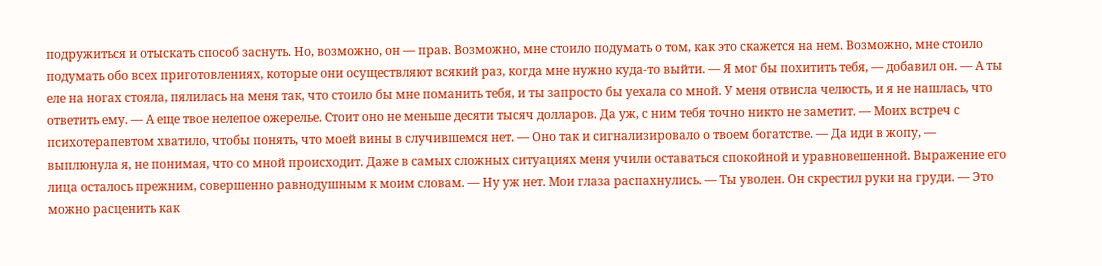подружиться и отыскать способ заснуть. Но, возможно, он — прав. Возможно, мне стоило подумать о том, как это скажется на нем. Возможно, мне стоило подумать обо всех приготовлениях, которые они осуществляют всякий раз, когда мне нужно куда-то выйти. — Я мог бы похитить тебя, — добавил он. — А ты еле на ногах стояла, пялилась на меня так, что стоило бы мне поманить тебя, и ты запросто бы уехала со мной. У меня отвисла челюсть, и я не нашлась, что ответить ему. — А еще твое нелепое ожерелье. Стоит оно не меньше десяти тысяч долларов. Да уж, с ним тебя точно никто не заметит. — Моих встреч с психотерапевтом хватило, чтобы понять, что моей вины в случившемся нет. — Оно так и сигнализировало о твоем богатстве. — Да иди в жопу, — выплюнула я, не понимая, что со мной происходит. Даже в самых сложных ситуациях меня учили оставаться спокойной и уравновешенной. Выражение его лица осталось прежним, совершенно равнодушным к моим словам. — Ну уж нет. Мои глаза распахнулись. — Ты уволен. Он скрестил руки на груди. — Это можно расценить как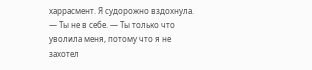харрасмент. Я судорожно вздохнула. — Ты не в себе. — Ты только что уволила меня, потому что я не захотел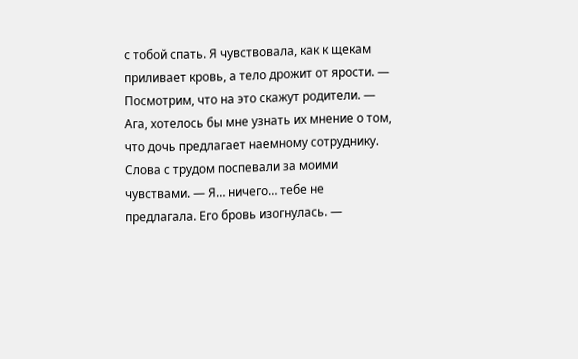с тобой спать. Я чувствовала, как к щекам приливает кровь, а тело дрожит от ярости. — Посмотрим, что на это скажут родители. — Ага, хотелось бы мне узнать их мнение о том, что дочь предлагает наемному сотруднику. Слова с трудом поспевали за моими чувствами. — Я… ничего… тебе не предлагала. Его бровь изогнулась. —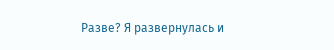Разве? Я развернулась и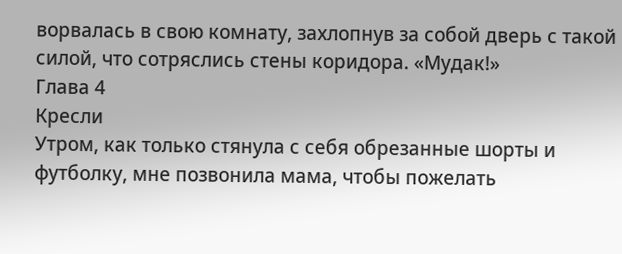ворвалась в свою комнату, захлопнув за собой дверь с такой силой, что сотряслись стены коридора. «Мудак!»
Глава 4
Кресли
Утром, как только стянула с себя обрезанные шорты и футболку, мне позвонила мама, чтобы пожелать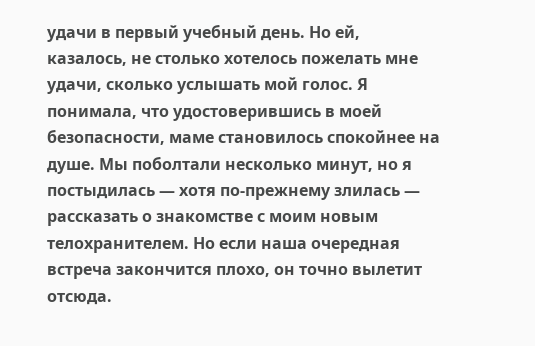удачи в первый учебный день. Но ей, казалось, не столько хотелось пожелать мне удачи, сколько услышать мой голос. Я понимала, что удостоверившись в моей безопасности, маме становилось спокойнее на душе. Мы поболтали несколько минут, но я постыдилась — хотя по-прежнему злилась — рассказать о знакомстве с моим новым телохранителем. Но если наша очередная встреча закончится плохо, он точно вылетит отсюда.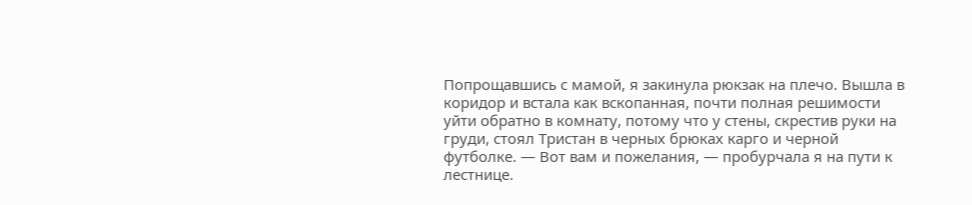Попрощавшись с мамой, я закинула рюкзак на плечо. Вышла в коридор и встала как вскопанная, почти полная решимости уйти обратно в комнату, потому что у стены, скрестив руки на груди, стоял Тристан в черных брюках карго и черной футболке. — Вот вам и пожелания, — пробурчала я на пути к лестнице.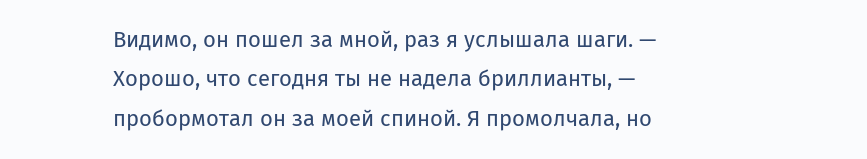Видимо, он пошел за мной, раз я услышала шаги. — Хорошо, что сегодня ты не надела бриллианты, — пробормотал он за моей спиной. Я промолчала, но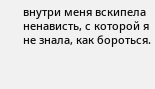внутри меня вскипела ненависть, с которой я не знала, как бороться.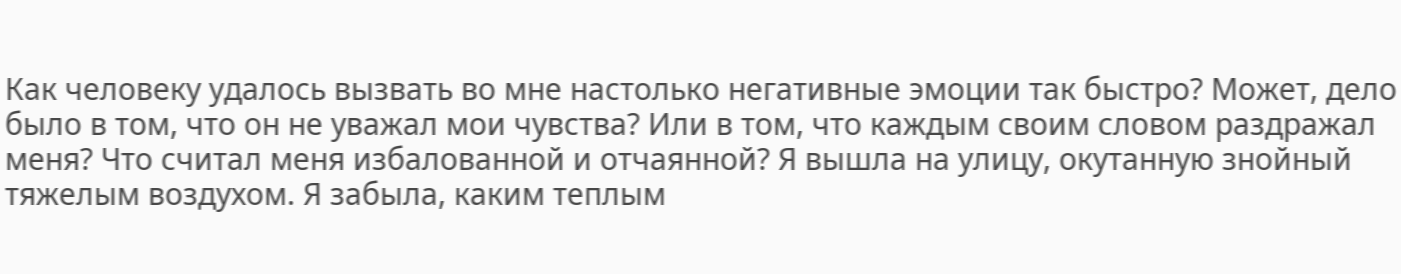Как человеку удалось вызвать во мне настолько негативные эмоции так быстро? Может, дело было в том, что он не уважал мои чувства? Или в том, что каждым своим словом раздражал меня? Что считал меня избалованной и отчаянной? Я вышла на улицу, окутанную знойный тяжелым воздухом. Я забыла, каким теплым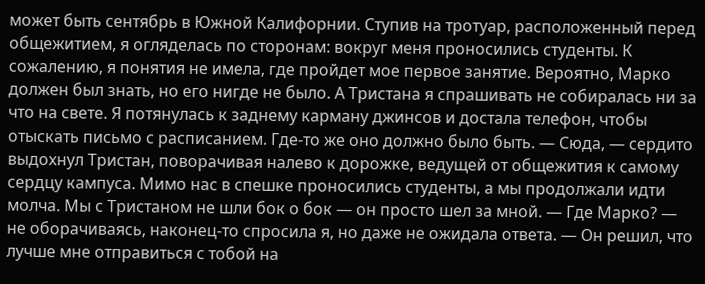может быть сентябрь в Южной Калифорнии. Ступив на тротуар, расположенный перед общежитием, я огляделась по сторонам: вокруг меня проносились студенты. К сожалению, я понятия не имела, где пройдет мое первое занятие. Вероятно, Марко должен был знать, но его нигде не было. А Тристана я спрашивать не собиралась ни за что на свете. Я потянулась к заднему карману джинсов и достала телефон, чтобы отыскать письмо с расписанием. Где-то же оно должно было быть. — Сюда, — сердито выдохнул Тристан, поворачивая налево к дорожке, ведущей от общежития к самому сердцу кампуса. Мимо нас в спешке проносились студенты, а мы продолжали идти молча. Мы с Тристаном не шли бок о бок — он просто шел за мной. — Где Марко? — не оборачиваясь, наконец-то спросила я, но даже не ожидала ответа. — Он решил, что лучше мне отправиться с тобой на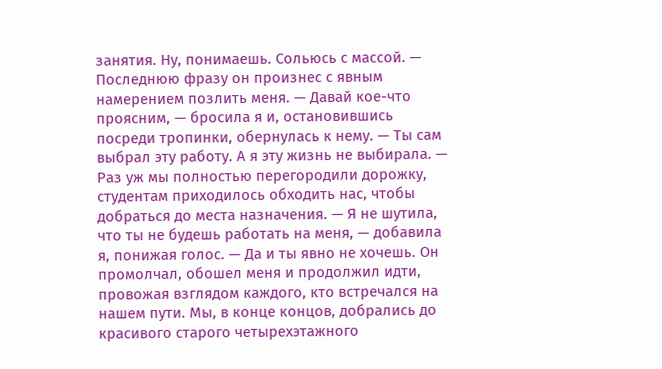занятия. Ну, понимаешь. Сольюсь с массой. — Последнюю фразу он произнес с явным намерением позлить меня. — Давай кое-что проясним, — бросила я и, остановившись посреди тропинки, обернулась к нему. — Ты сам выбрал эту работу. А я эту жизнь не выбирала. — Раз уж мы полностью перегородили дорожку, студентам приходилось обходить нас, чтобы добраться до места назначения. — Я не шутила, что ты не будешь работать на меня, — добавила я, понижая голос. — Да и ты явно не хочешь. Он промолчал, обошел меня и продолжил идти, провожая взглядом каждого, кто встречался на нашем пути. Мы, в конце концов, добрались до красивого старого четырехэтажного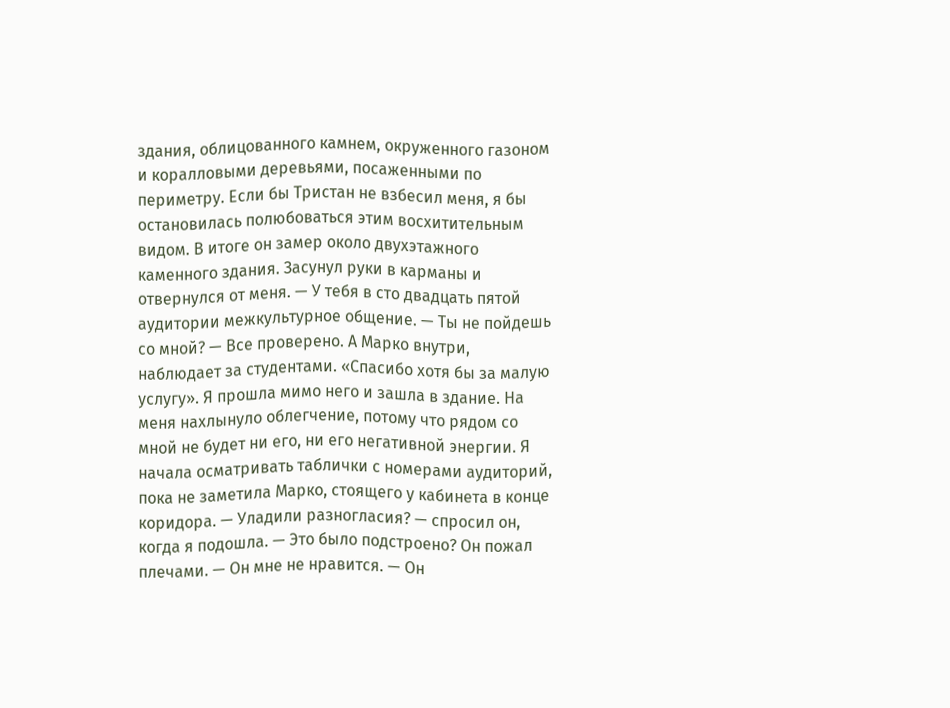здания, облицованного камнем, окруженного газоном и коралловыми деревьями, посаженными по периметру. Если бы Тристан не взбесил меня, я бы остановилась полюбоваться этим восхитительным видом. В итоге он замер около двухэтажного каменного здания. Засунул руки в карманы и отвернулся от меня. — У тебя в сто двадцать пятой аудитории межкультурное общение. — Ты не пойдешь со мной? — Все проверено. А Марко внутри, наблюдает за студентами. «Спасибо хотя бы за малую услугу». Я прошла мимо него и зашла в здание. На меня нахлынуло облегчение, потому что рядом со мной не будет ни его, ни его негативной энергии. Я начала осматривать таблички с номерами аудиторий, пока не заметила Марко, стоящего у кабинета в конце коридора. — Уладили разногласия? — спросил он, когда я подошла. — Это было подстроено? Он пожал плечами. — Он мне не нравится. — Он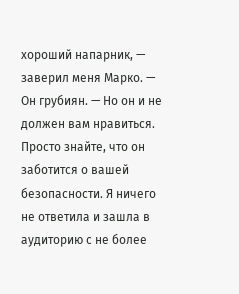хороший напарник, — заверил меня Марко. — Он грубиян. — Но он и не должен вам нравиться. Просто знайте, что он заботится о вашей безопасности. Я ничего не ответила и зашла в аудиторию с не более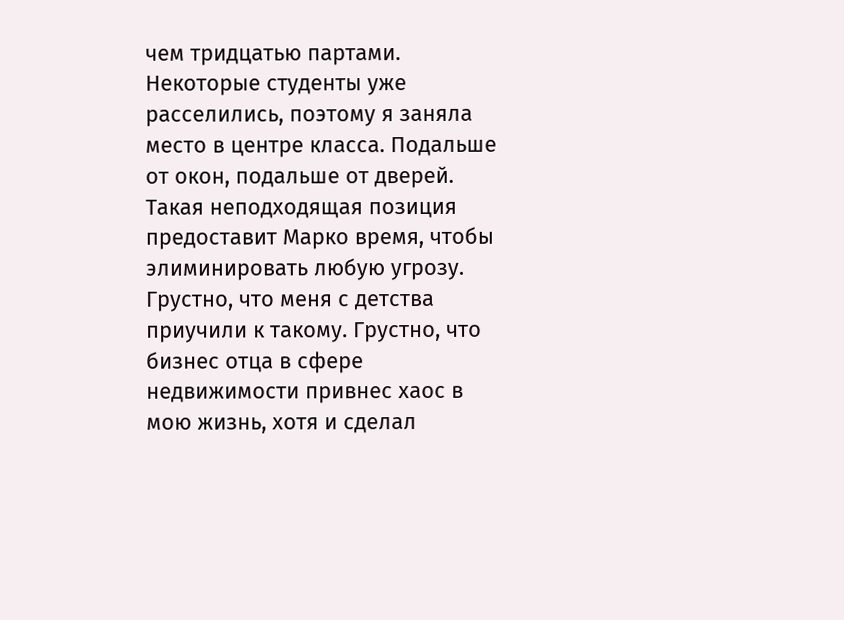чем тридцатью партами. Некоторые студенты уже расселились, поэтому я заняла место в центре класса. Подальше от окон, подальше от дверей. Такая неподходящая позиция предоставит Марко время, чтобы элиминировать любую угрозу. Грустно, что меня с детства приучили к такому. Грустно, что бизнес отца в сфере недвижимости привнес хаос в мою жизнь, хотя и сделал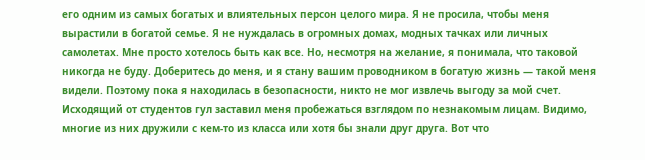его одним из самых богатых и влиятельных персон целого мира. Я не просила, чтобы меня вырастили в богатой семье. Я не нуждалась в огромных домах, модных тачках или личных самолетах. Мне просто хотелось быть как все. Но, несмотря на желание, я понимала, что таковой никогда не буду. Доберитесь до меня, и я стану вашим проводником в богатую жизнь — такой меня видели. Поэтому пока я находилась в безопасности, никто не мог извлечь выгоду за мой счет. Исходящий от студентов гул заставил меня пробежаться взглядом по незнакомым лицам. Видимо, многие из них дружили с кем-то из класса или хотя бы знали друг друга. Вот что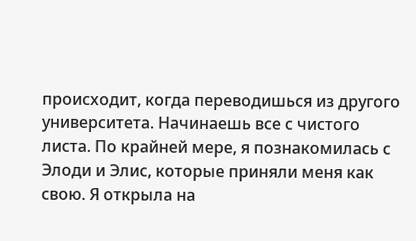происходит, когда переводишься из другого университета. Начинаешь все с чистого листа. По крайней мере, я познакомилась с Элоди и Элис, которые приняли меня как свою. Я открыла на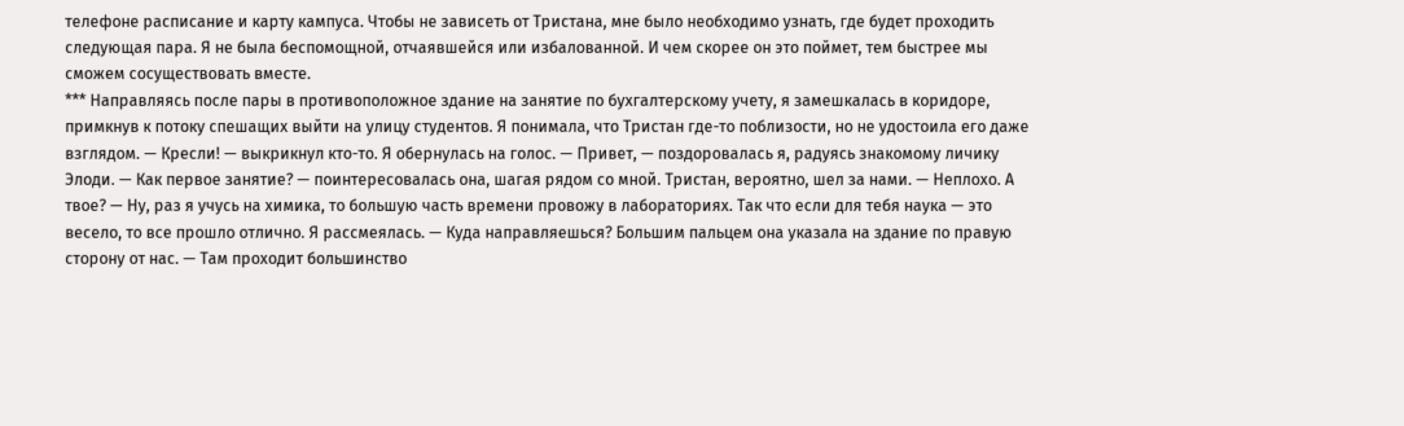телефоне расписание и карту кампуса. Чтобы не зависеть от Тристана, мне было необходимо узнать, где будет проходить следующая пара. Я не была беспомощной, отчаявшейся или избалованной. И чем скорее он это поймет, тем быстрее мы сможем сосуществовать вместе.
*** Направляясь после пары в противоположное здание на занятие по бухгалтерскому учету, я замешкалась в коридоре, примкнув к потоку спешащих выйти на улицу студентов. Я понимала, что Тристан где-то поблизости, но не удостоила его даже взглядом. — Кресли! — выкрикнул кто-то. Я обернулась на голос. — Привет, — поздоровалась я, радуясь знакомому личику Элоди. — Как первое занятие? — поинтересовалась она, шагая рядом со мной. Тристан, вероятно, шел за нами. — Неплохо. А твое? — Ну, раз я учусь на химика, то большую часть времени провожу в лабораториях. Так что если для тебя наука — это весело, то все прошло отлично. Я рассмеялась. — Куда направляешься? Большим пальцем она указала на здание по правую сторону от нас. — Там проходит большинство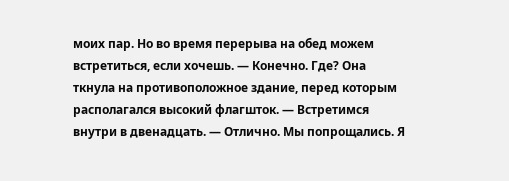моих пар. Но во время перерыва на обед можем встретиться, если хочешь. — Конечно. Где? Она ткнула на противоположное здание, перед которым располагался высокий флагшток. — Встретимся внутри в двенадцать. — Отлично. Мы попрощались. Я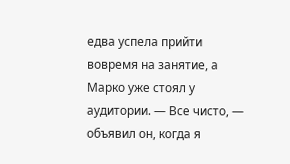едва успела прийти вовремя на занятие, а Марко уже стоял у аудитории. — Все чисто, — объявил он, когда я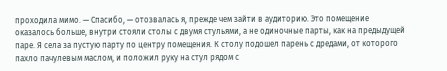проходила мимо. — Спасибо, — отозвалась я, прежде чем зайти в аудиторию. Это помещение оказалось больше, внутри стояли столы с двумя стульями, а не одиночные парты, как на предыдущей паре. Я села за пустую парту по центру помещения. К столу подошел парень с дредами, от которого пахло пачулевым маслом, и положил руку на стул рядом с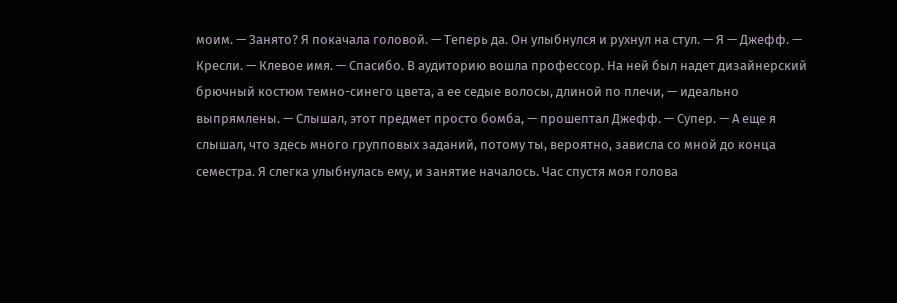моим. — Занято? Я покачала головой. — Теперь да. Он улыбнулся и рухнул на стул. — Я — Джефф. — Кресли. — Клевое имя. — Спасибо. В аудиторию вошла профессор. На ней был надет дизайнерский брючный костюм темно-синего цвета, а ее седые волосы, длиной по плечи, — идеально выпрямлены. — Слышал, этот предмет просто бомба, — прошептал Джефф. — Супер. — А еще я слышал, что здесь много групповых заданий, потому ты, вероятно, зависла со мной до конца семестра. Я слегка улыбнулась ему, и занятие началось. Час спустя моя голова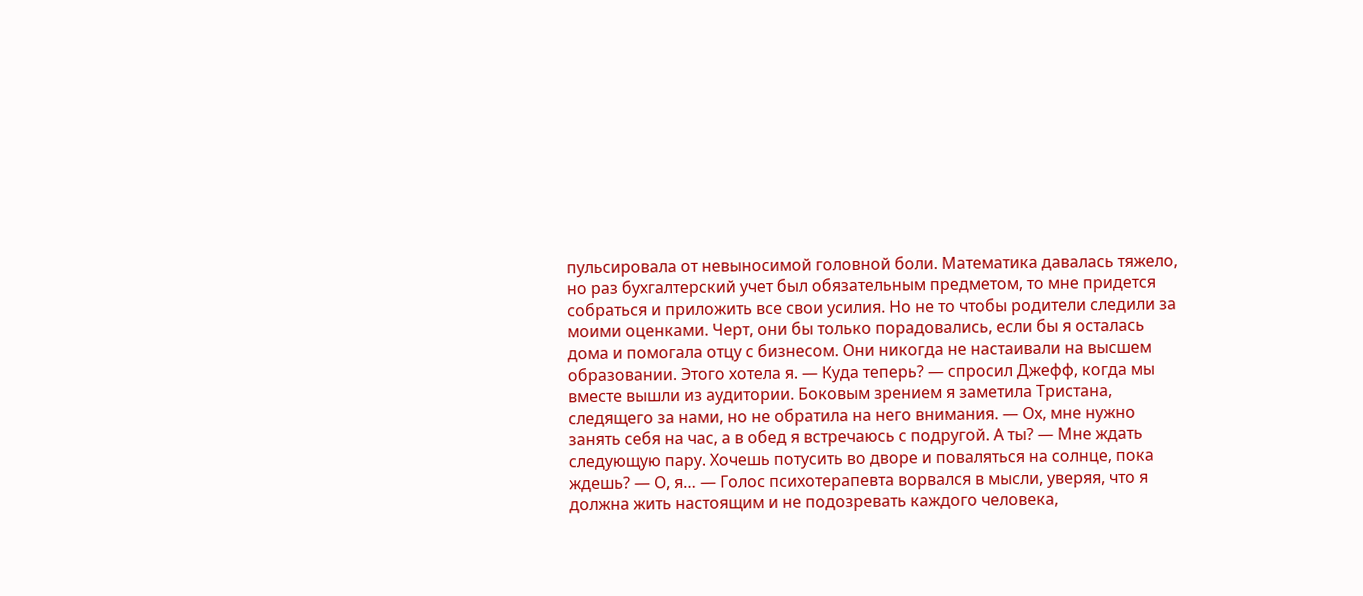пульсировала от невыносимой головной боли. Математика давалась тяжело, но раз бухгалтерский учет был обязательным предметом, то мне придется собраться и приложить все свои усилия. Но не то чтобы родители следили за моими оценками. Черт, они бы только порадовались, если бы я осталась дома и помогала отцу с бизнесом. Они никогда не настаивали на высшем образовании. Этого хотела я. — Куда теперь? — спросил Джефф, когда мы вместе вышли из аудитории. Боковым зрением я заметила Тристана, следящего за нами, но не обратила на него внимания. — Ох, мне нужно занять себя на час, а в обед я встречаюсь с подругой. А ты? — Мне ждать следующую пару. Хочешь потусить во дворе и поваляться на солнце, пока ждешь? — О, я… — Голос психотерапевта ворвался в мысли, уверяя, что я должна жить настоящим и не подозревать каждого человека,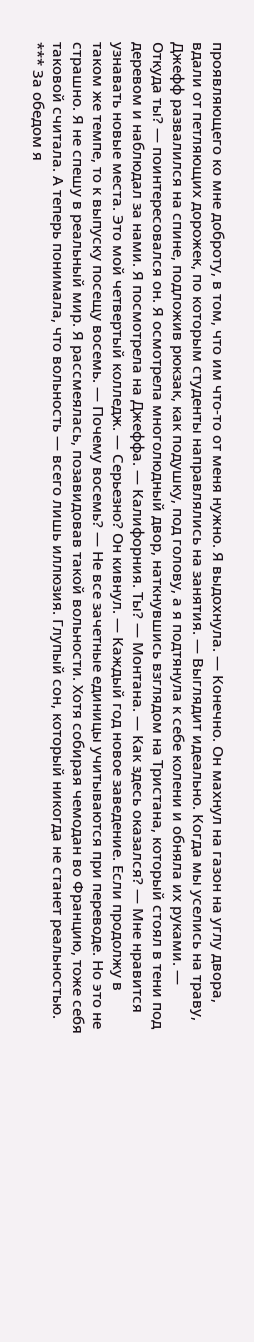проявляющего ко мне доброту, в том, что им что-то от меня нужно. Я выдохнула. — Конечно. Он махнул на газон на углу двора, вдали от петляющих дорожек, по которым студенты направлялись на занятия. — Выглядит идеально. Когда мы уселись на траву, Джефф развалился на спине, подложив рюкзак, как подушку, под голову, а я подтянула к себе колени и обняла их руками. — Откуда ты? — поинтересовался он. Я осмотрела многолюдный двор, наткнувшись взглядом на Тристана, который стоял в тени под деревом и наблюдал за нами. Я посмотрела на Джеффа. — Калифорния. Ты? — Монтана. — Как здесь оказался? — Мне нравится узнавать новые места. Это мой четвертый колледж. — Серьезно? Он кивнул. — Каждый год новое заведение. Если продолжу в таком же темпе, то к выпуску посещу восемь. — Почему восемь? — Не все зачетные единицы учитываются при переводе. Но это не страшно. Я не спешу в реальный мир. Я рассмеялась, позавидовав такой вольности. Хотя собирая чемодан во Францию, тоже себя таковой считала. А теперь понимала, что вольность — всего лишь иллюзия. Глупый сон, который никогда не станет реальностью.
*** За обедом я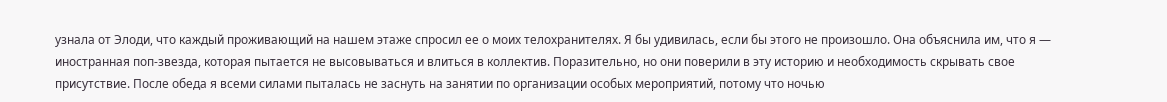узнала от Элоди, что каждый проживающий на нашем этаже спросил ее о моих телохранителях. Я бы удивилась, если бы этого не произошло. Она объяснила им, что я — иностранная поп-звезда, которая пытается не высовываться и влиться в коллектив. Поразительно, но они поверили в эту историю и необходимость скрывать свое присутствие. После обеда я всеми силами пыталась не заснуть на занятии по организации особых мероприятий, потому что ночью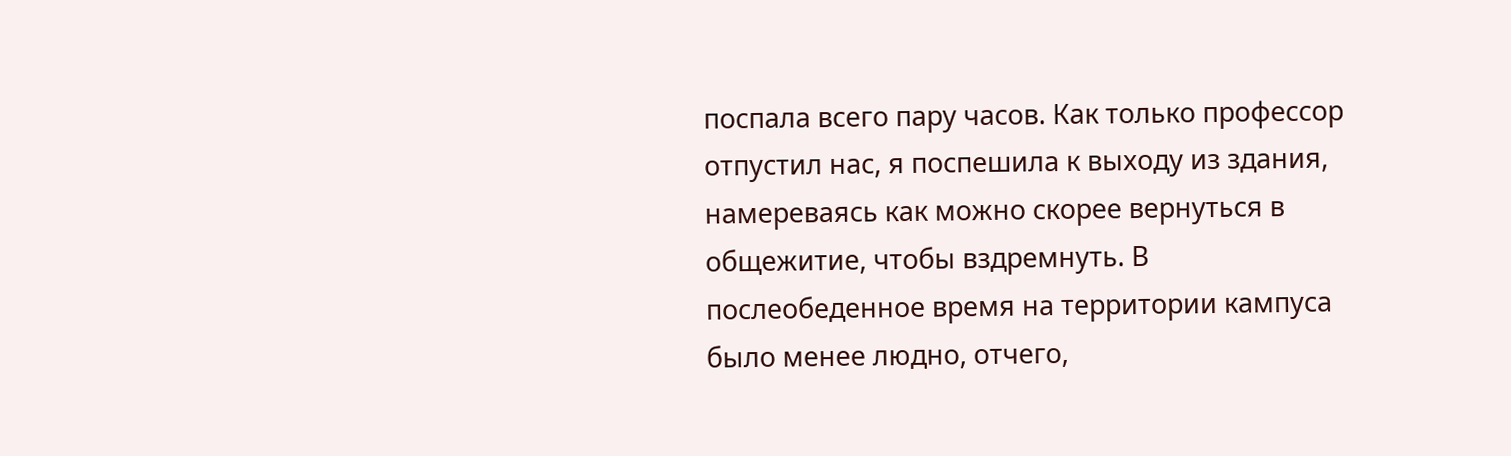поспала всего пару часов. Как только профессор отпустил нас, я поспешила к выходу из здания, намереваясь как можно скорее вернуться в общежитие, чтобы вздремнуть. В послеобеденное время на территории кампуса было менее людно, отчего,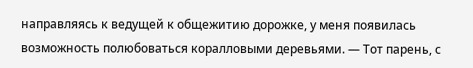направляясь к ведущей к общежитию дорожке, у меня появилась возможность полюбоваться коралловыми деревьями. — Тот парень, с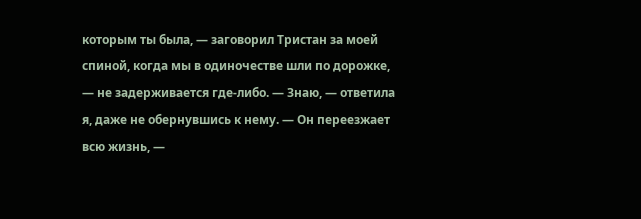которым ты была, — заговорил Тристан за моей спиной, когда мы в одиночестве шли по дорожке, — не задерживается где-либо. — Знаю, — ответила я, даже не обернувшись к нему. — Он переезжает всю жизнь, —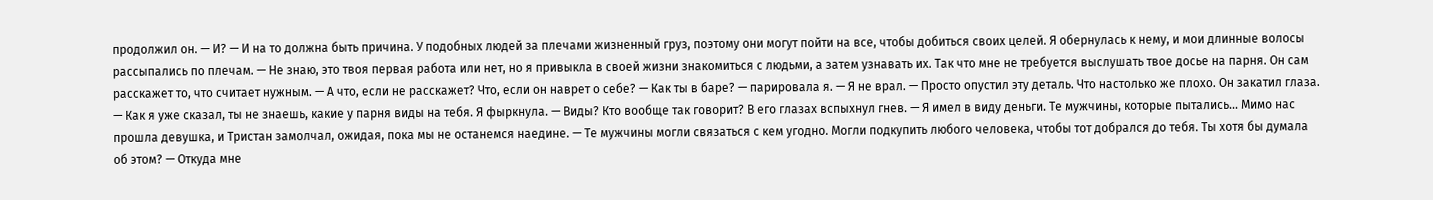продолжил он. — И? — И на то должна быть причина. У подобных людей за плечами жизненный груз, поэтому они могут пойти на все, чтобы добиться своих целей. Я обернулась к нему, и мои длинные волосы рассыпались по плечам. — Не знаю, это твоя первая работа или нет, но я привыкла в своей жизни знакомиться с людьми, а затем узнавать их. Так что мне не требуется выслушать твое досье на парня. Он сам расскажет то, что считает нужным. — А что, если не расскажет? Что, если он наврет о себе? — Как ты в баре? — парировала я. — Я не врал. — Просто опустил эту деталь. Что настолько же плохо. Он закатил глаза. — Как я уже сказал, ты не знаешь, какие у парня виды на тебя. Я фыркнула. — Виды? Кто вообще так говорит? В его глазах вспыхнул гнев. — Я имел в виду деньги. Те мужчины, которые пытались… Мимо нас прошла девушка, и Тристан замолчал, ожидая, пока мы не останемся наедине. — Те мужчины могли связаться с кем угодно. Могли подкупить любого человека, чтобы тот добрался до тебя. Ты хотя бы думала об этом? — Откуда мне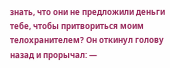знать, что они не предложили деньги тебе, чтобы притвориться моим телохранителем? Он откинул голову назад и прорычал: —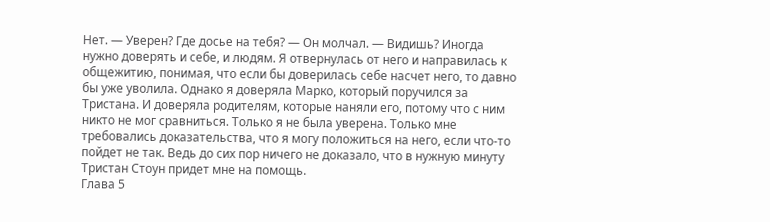Нет. — Уверен? Где досье на тебя? — Он молчал. — Видишь? Иногда нужно доверять и себе, и людям. Я отвернулась от него и направилась к общежитию, понимая, что если бы доверилась себе насчет него, то давно бы уже уволила. Однако я доверяла Марко, который поручился за Тристана. И доверяла родителям, которые наняли его, потому что с ним никто не мог сравниться. Только я не была уверена. Только мне требовались доказательства, что я могу положиться на него, если что-то пойдет не так. Ведь до сих пор ничего не доказало, что в нужную минуту Тристан Стоун придет мне на помощь.
Глава 5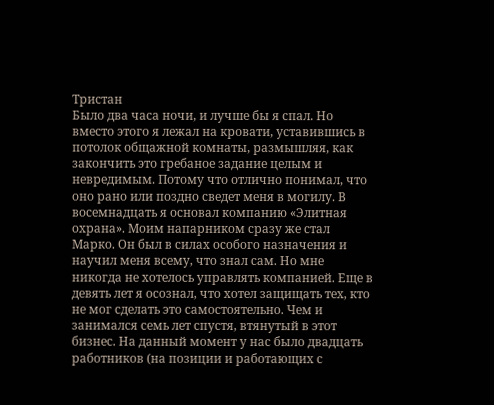Тристан
Было два часа ночи, и лучше бы я спал. Но вместо этого я лежал на кровати, уставившись в потолок общажной комнаты, размышляя, как закончить это гребаное задание целым и невредимым. Потому что отлично понимал, что оно рано или поздно сведет меня в могилу. В восемнадцать я основал компанию «Элитная охрана». Моим напарником сразу же стал Марко. Он был в силах особого назначения и научил меня всему, что знал сам. Но мне никогда не хотелось управлять компанией. Еще в девять лет я осознал, что хотел защищать тех, кто не мог сделать это самостоятельно. Чем и занимался семь лет спустя, втянутый в этот бизнес. На данный момент у нас было двадцать работников (на позиции и работающих с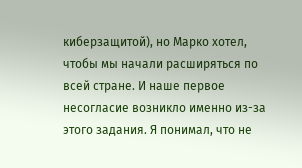киберзащитой), но Марко хотел, чтобы мы начали расширяться по всей стране. И наше первое несогласие возникло именно из-за этого задания. Я понимал, что не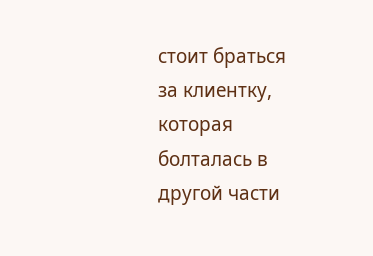стоит браться за клиентку, которая болталась в другой части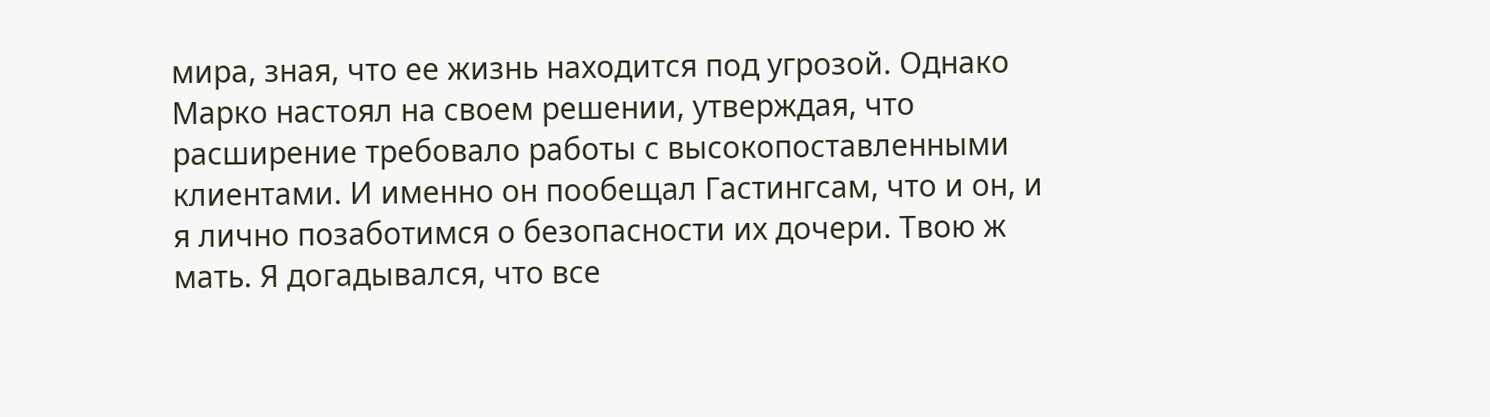мира, зная, что ее жизнь находится под угрозой. Однако Марко настоял на своем решении, утверждая, что расширение требовало работы с высокопоставленными клиентами. И именно он пообещал Гастингсам, что и он, и я лично позаботимся о безопасности их дочери. Твою ж мать. Я догадывался, что все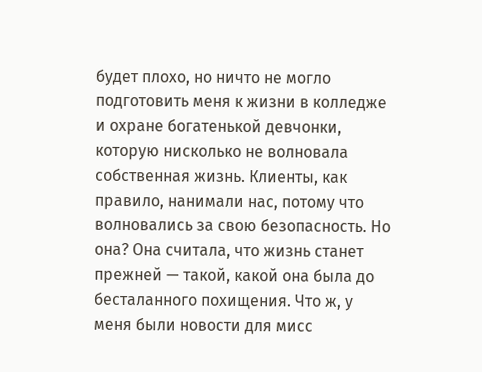будет плохо, но ничто не могло подготовить меня к жизни в колледже и охране богатенькой девчонки, которую нисколько не волновала собственная жизнь. Клиенты, как правило, нанимали нас, потому что волновались за свою безопасность. Но она? Она считала, что жизнь станет прежней — такой, какой она была до бесталанного похищения. Что ж, у меня были новости для мисс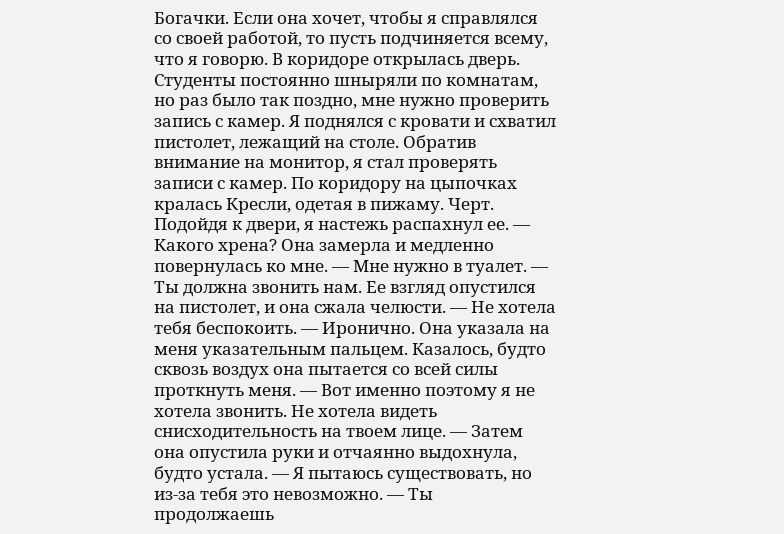Богачки. Если она хочет, чтобы я справлялся со своей работой, то пусть подчиняется всему, что я говорю. В коридоре открылась дверь. Студенты постоянно шныряли по комнатам, но раз было так поздно, мне нужно проверить запись с камер. Я поднялся с кровати и схватил пистолет, лежащий на столе. Обратив внимание на монитор, я стал проверять записи с камер. По коридору на цыпочках кралась Кресли, одетая в пижаму. Черт. Подойдя к двери, я настежь распахнул ее. — Какого хрена? Она замерла и медленно повернулась ко мне. — Мне нужно в туалет. — Ты должна звонить нам. Ее взгляд опустился на пистолет, и она сжала челюсти. — Не хотела тебя беспокоить. — Иронично. Она указала на меня указательным пальцем. Казалось, будто сквозь воздух она пытается со всей силы проткнуть меня. — Вот именно поэтому я не хотела звонить. Не хотела видеть снисходительность на твоем лице. — Затем она опустила руки и отчаянно выдохнула, будто устала. — Я пытаюсь существовать, но из-за тебя это невозможно. — Ты продолжаешь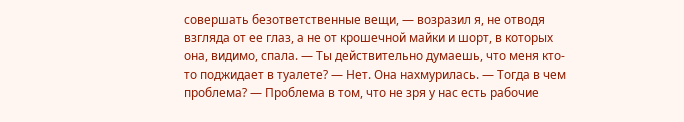совершать безответственные вещи, — возразил я, не отводя взгляда от ее глаз, а не от крошечной майки и шорт, в которых она, видимо, спала. — Ты действительно думаешь, что меня кто-то поджидает в туалете? — Нет. Она нахмурилась. — Тогда в чем проблема? — Проблема в том, что не зря у нас есть рабочие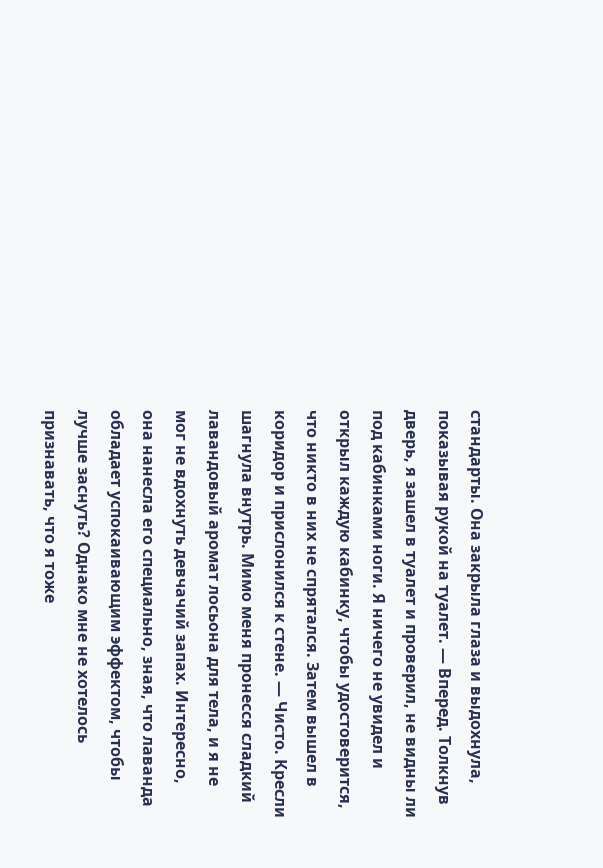стандарты. Она закрыла глаза и выдохнула, показывая рукой на туалет. — Вперед. Толкнув дверь, я зашел в туалет и проверил, не видны ли под кабинками ноги. Я ничего не увидел и открыл каждую кабинку, чтобы удостоверится, что никто в них не спрятался. Затем вышел в коридор и прислонился к стене. — Чисто. Кресли шагнула внутрь. Мимо меня пронесся сладкий лавандовый аромат лосьона для тела, и я не мог не вдохнуть девчачий запах. Интересно, она нанесла его специально, зная, что лаванда обладает успокаивающим эффектом, чтобы лучше заснуть? Однако мне не хотелось признавать, что я тоже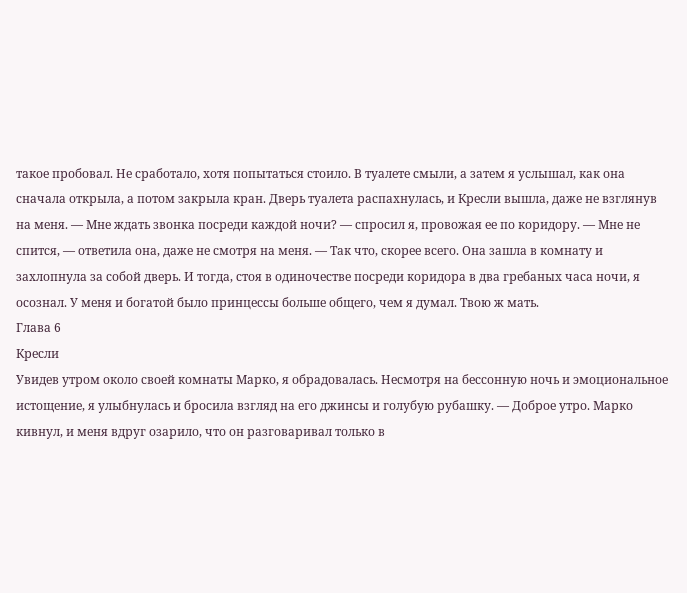такое пробовал. Не сработало, хотя попытаться стоило. В туалете смыли, а затем я услышал, как она сначала открыла, а потом закрыла кран. Дверь туалета распахнулась, и Кресли вышла, даже не взглянув на меня. — Мне ждать звонка посреди каждой ночи? — спросил я, провожая ее по коридору. — Мне не спится, — ответила она, даже не смотря на меня. — Так что, скорее всего. Она зашла в комнату и захлопнула за собой дверь. И тогда, стоя в одиночестве посреди коридора в два гребаных часа ночи, я осознал. У меня и богатой было принцессы больше общего, чем я думал. Твою ж мать.
Глава 6
Кресли
Увидев утром около своей комнаты Марко, я обрадовалась. Несмотря на бессонную ночь и эмоциональное истощение, я улыбнулась и бросила взгляд на его джинсы и голубую рубашку. — Доброе утро. Марко кивнул, и меня вдруг озарило, что он разговаривал только в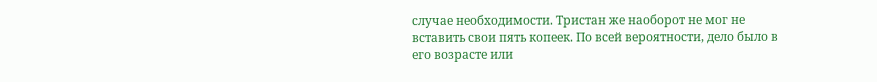случае необходимости. Тристан же наоборот не мог не вставить свои пять копеек. По всей вероятности, дело было в его возрасте или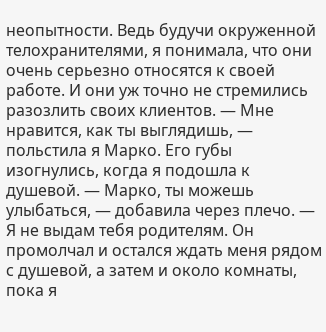неопытности. Ведь будучи окруженной телохранителями, я понимала, что они очень серьезно относятся к своей работе. И они уж точно не стремились разозлить своих клиентов. — Мне нравится, как ты выглядишь, — польстила я Марко. Его губы изогнулись, когда я подошла к душевой. — Марко, ты можешь улыбаться, — добавила через плечо. — Я не выдам тебя родителям. Он промолчал и остался ждать меня рядом с душевой, а затем и около комнаты, пока я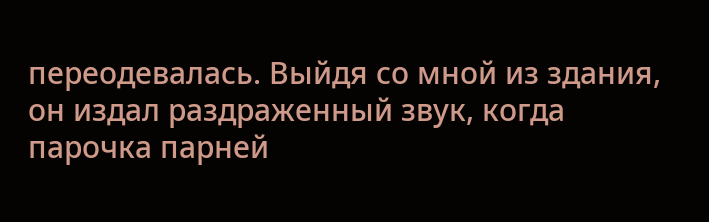переодевалась. Выйдя со мной из здания, он издал раздраженный звук, когда парочка парней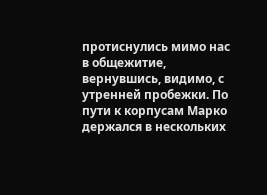протиснулись мимо нас в общежитие, вернувшись, видимо, с утренней пробежки. По пути к корпусам Марко держался в нескольких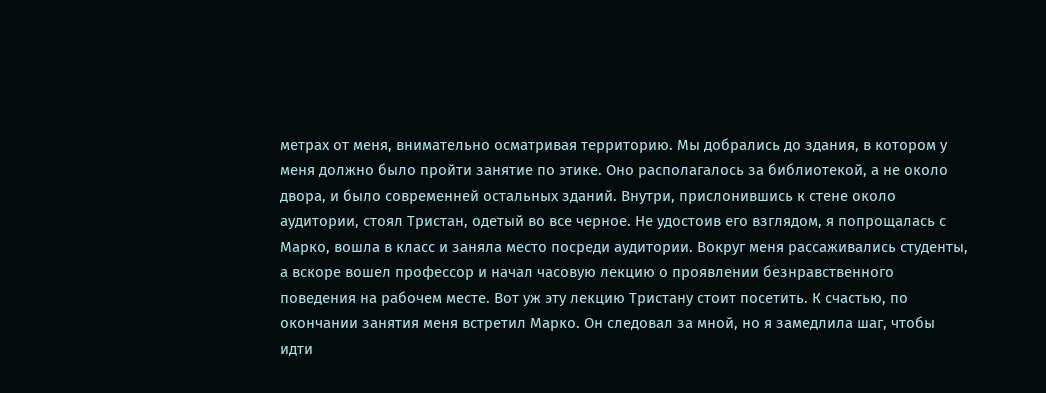метрах от меня, внимательно осматривая территорию. Мы добрались до здания, в котором у меня должно было пройти занятие по этике. Оно располагалось за библиотекой, а не около двора, и было современней остальных зданий. Внутри, прислонившись к стене около аудитории, стоял Тристан, одетый во все черное. Не удостоив его взглядом, я попрощалась с Марко, вошла в класс и заняла место посреди аудитории. Вокруг меня рассаживались студенты, а вскоре вошел профессор и начал часовую лекцию о проявлении безнравственного поведения на рабочем месте. Вот уж эту лекцию Тристану стоит посетить. К счастью, по окончании занятия меня встретил Марко. Он следовал за мной, но я замедлила шаг, чтобы идти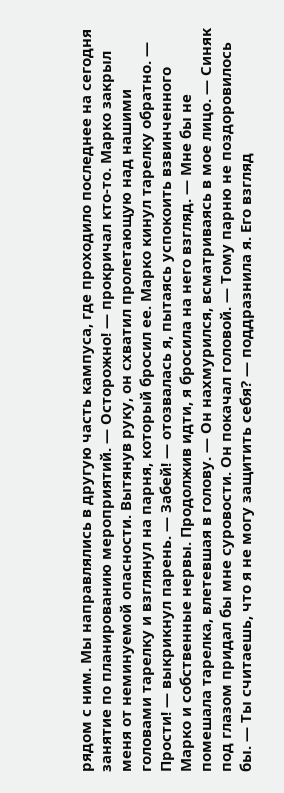рядом с ним. Мы направлялись в другую часть кампуса, где проходило последнее на сегодня занятие по планированию мероприятий. — Осторожно! — прокричал кто-то. Марко закрыл меня от неминуемой опасности. Вытянув руку, он схватил пролетающую над нашими головами тарелку и взглянул на парня, который бросил ее. Марко кинул тарелку обратно. — Прости! — выкрикнул парень. — Забей! — отозвалась я, пытаясь успокоить взвинченного Марко и собственные нервы. Продолжив идти, я бросила на него взгляд. — Мне бы не помешала тарелка, влетевшая в голову. — Он нахмурился, всматриваясь в мое лицо. — Синяк под глазом придал бы мне суровости. Он покачал головой. — Тому парню не поздоровилось бы. — Ты считаешь, что я не могу защитить себя? — поддразнила я. Его взгляд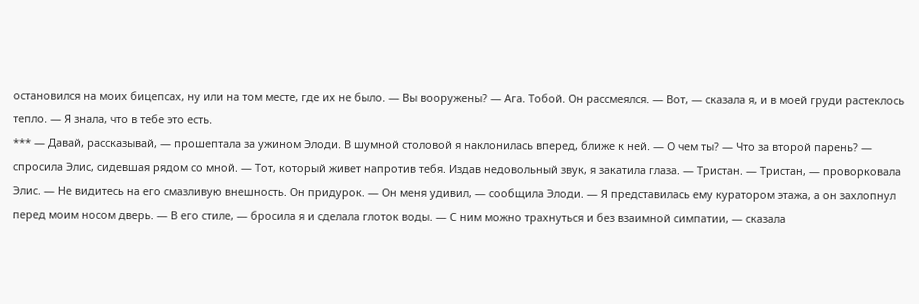остановился на моих бицепсах, ну или на том месте, где их не было. — Вы вооружены? — Ага. Тобой. Он рассмеялся. — Вот, — сказала я, и в моей груди растеклось тепло. — Я знала, что в тебе это есть.
*** — Давай, рассказывай, — прошептала за ужином Элоди. В шумной столовой я наклонилась вперед, ближе к ней. — О чем ты? — Что за второй парень? — спросила Элис, сидевшая рядом со мной. — Тот, который живет напротив тебя. Издав недовольный звук, я закатила глаза. — Тристан. — Тристан, — проворковала Элис. — Не видитесь на его смазливую внешность. Он придурок. — Он меня удивил, — сообщила Элоди. — Я представилась ему куратором этажа, а он захлопнул перед моим носом дверь. — В его стиле, — бросила я и сделала глоток воды. — С ним можно трахнуться и без взаимной симпатии, — сказала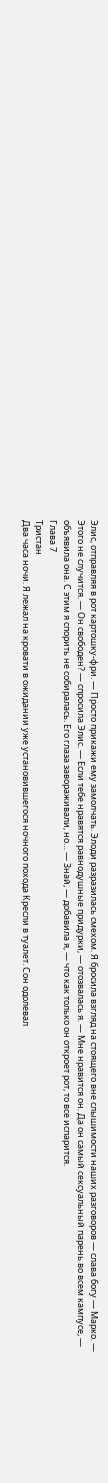Элис, отправляя в рот картошку-фри. — Просто прикажи ему замолчать. Элоди разразилась смехом. Я бросила взгляд на стоящего вне слышимости наших разговоров — слава богу — Марко. — Этого не случится. — Он свободен? — спросила Элис. — Если тебе нравятся равнодушные придурки, — отозвалась я. — Мне нравится он. Да он самый сексуальный парень во всем кампусе, — объявила она. С этим я спорить не собиралась. Его глаза завораживали, но… — Знай, — добавила я, — что как только он откроет рот, то все испарится.
Глава 7
Тристан
Два часа ночи. Я лежал на кровати в ожидании уже установившегося ночного похода Кресли в туалет. Сон одолевал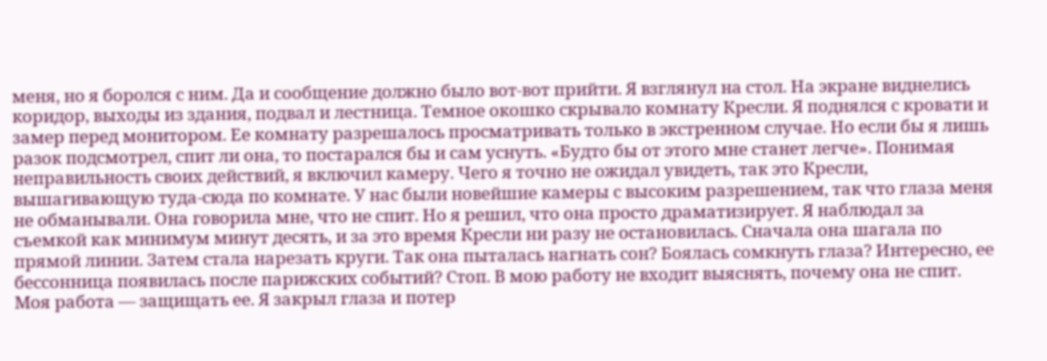меня, но я боролся с ним. Да и сообщение должно было вот-вот прийти. Я взглянул на стол. На экране виднелись коридор, выходы из здания, подвал и лестница. Темное окошко скрывало комнату Кресли. Я поднялся с кровати и замер перед монитором. Ее комнату разрешалось просматривать только в экстренном случае. Но если бы я лишь разок подсмотрел, спит ли она, то постарался бы и сам уснуть. «Будто бы от этого мне станет легче». Понимая неправильность своих действий, я включил камеру. Чего я точно не ожидал увидеть, так это Кресли, вышагивающую туда-сюда по комнате. У нас были новейшие камеры с высоким разрешением, так что глаза меня не обманывали. Она говорила мне, что не спит. Но я решил, что она просто драматизирует. Я наблюдал за съемкой как минимум минут десять, и за это время Кресли ни разу не остановилась. Сначала она шагала по прямой линии. Затем стала нарезать круги. Так она пыталась нагнать сон? Боялась сомкнуть глаза? Интересно, ее бессонница появилась после парижских событий? Стоп. В мою работу не входит выяснять, почему она не спит. Моя работа — защищать ее. Я закрыл глаза и потер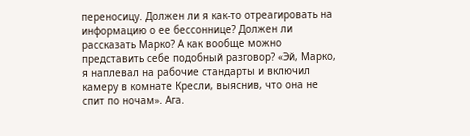переносицу. Должен ли я как-то отреагировать на информацию о ее бессоннице? Должен ли рассказать Марко? А как вообще можно представить себе подобный разговор? «Эй, Марко, я наплевал на рабочие стандарты и включил камеру в комнате Кресли, выяснив, что она не спит по ночам». Ага.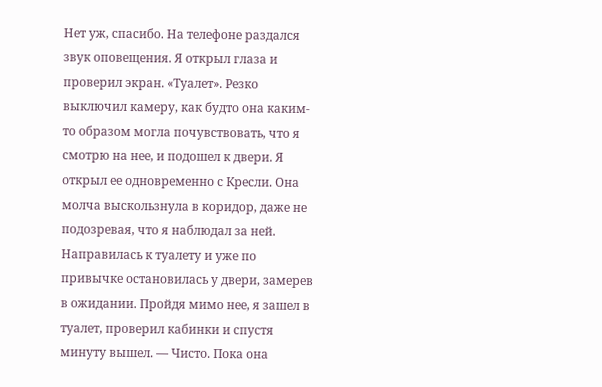Нет уж, спасибо. На телефоне раздался звук оповещения. Я открыл глаза и проверил экран. «Туалет». Резко выключил камеру, как будто она каким-то образом могла почувствовать, что я смотрю на нее, и подошел к двери. Я открыл ее одновременно с Кресли. Она молча выскользнула в коридор, даже не подозревая, что я наблюдал за ней. Направилась к туалету и уже по привычке остановилась у двери, замерев в ожидании. Пройдя мимо нее, я зашел в туалет, проверил кабинки и спустя минуту вышел. — Чисто. Пока она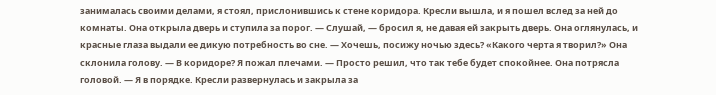занималась своими делами, я стоял, прислонившись к стене коридора. Кресли вышла, и я пошел вслед за ней до комнаты. Она открыла дверь и ступила за порог. — Слушай, — бросил я, не давая ей закрыть дверь. Она оглянулась, и красные глаза выдали ее дикую потребность во сне. — Хочешь, посижу ночью здесь? «Какого черта я творил?» Она склонила голову. — В коридоре? Я пожал плечами. — Просто решил, что так тебе будет спокойнее. Она потрясла головой. — Я в порядке. Кресли развернулась и закрыла за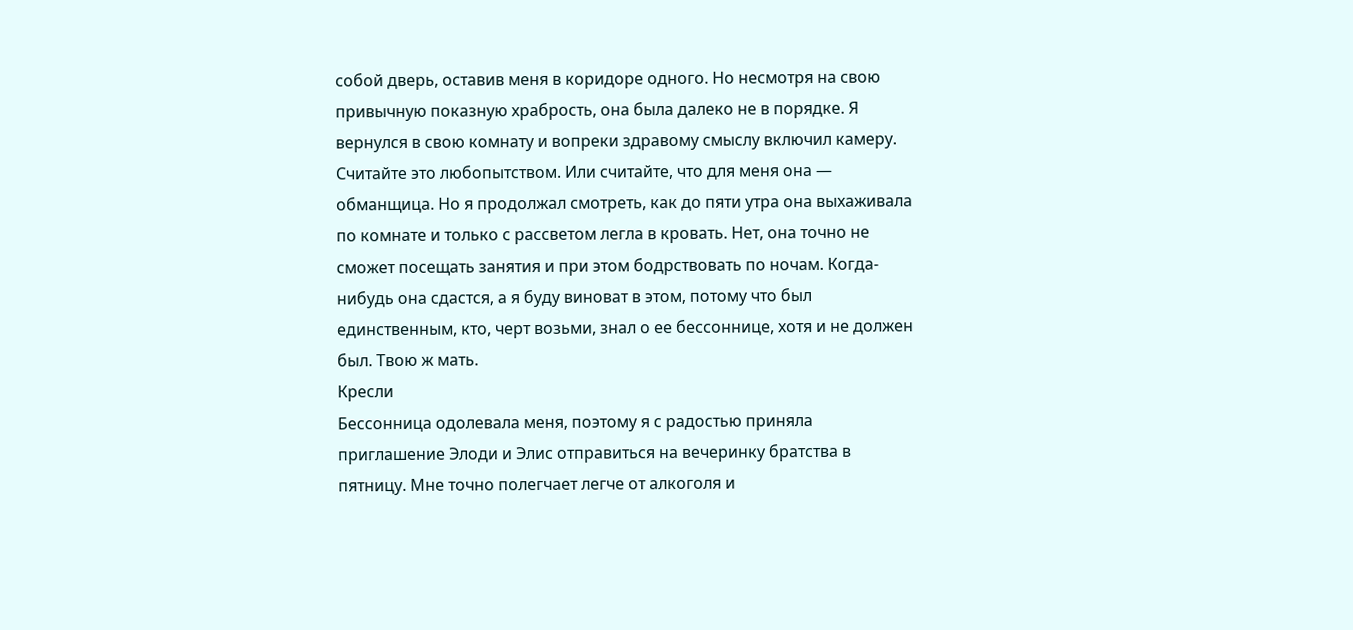собой дверь, оставив меня в коридоре одного. Но несмотря на свою привычную показную храбрость, она была далеко не в порядке. Я вернулся в свою комнату и вопреки здравому смыслу включил камеру. Считайте это любопытством. Или считайте, что для меня она — обманщица. Но я продолжал смотреть, как до пяти утра она выхаживала по комнате и только с рассветом легла в кровать. Нет, она точно не сможет посещать занятия и при этом бодрствовать по ночам. Когда-нибудь она сдастся, а я буду виноват в этом, потому что был единственным, кто, черт возьми, знал о ее бессоннице, хотя и не должен был. Твою ж мать.
Кресли
Бессонница одолевала меня, поэтому я с радостью приняла приглашение Элоди и Элис отправиться на вечеринку братства в пятницу. Мне точно полегчает легче от алкоголя и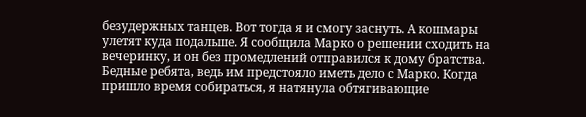безудержных танцев. Вот тогда я и смогу заснуть. А кошмары улетят куда подальше. Я сообщила Марко о решении сходить на вечеринку, и он без промедлений отправился к дому братства. Бедные ребята, ведь им предстояло иметь дело с Марко. Когда пришло время собираться, я натянула обтягивающие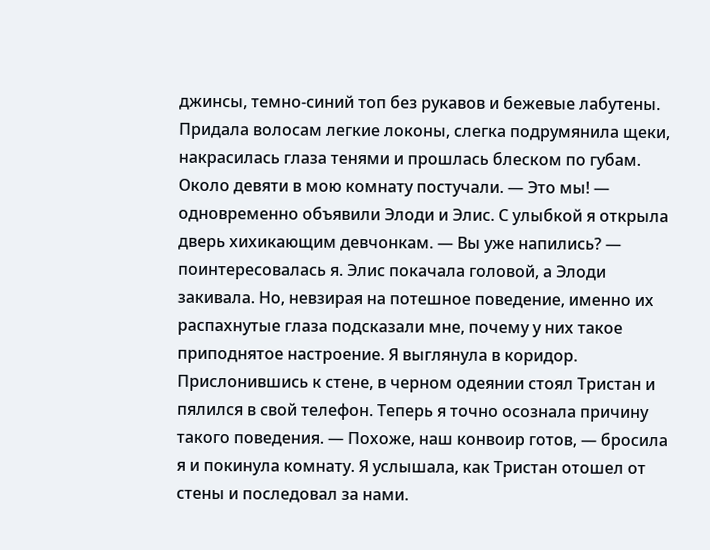джинсы, темно-синий топ без рукавов и бежевые лабутены. Придала волосам легкие локоны, слегка подрумянила щеки, накрасилась глаза тенями и прошлась блеском по губам. Около девяти в мою комнату постучали. — Это мы! — одновременно объявили Элоди и Элис. С улыбкой я открыла дверь хихикающим девчонкам. — Вы уже напились? — поинтересовалась я. Элис покачала головой, а Элоди закивала. Но, невзирая на потешное поведение, именно их распахнутые глаза подсказали мне, почему у них такое приподнятое настроение. Я выглянула в коридор. Прислонившись к стене, в черном одеянии стоял Тристан и пялился в свой телефон. Теперь я точно осознала причину такого поведения. — Похоже, наш конвоир готов, — бросила я и покинула комнату. Я услышала, как Тристан отошел от стены и последовал за нами.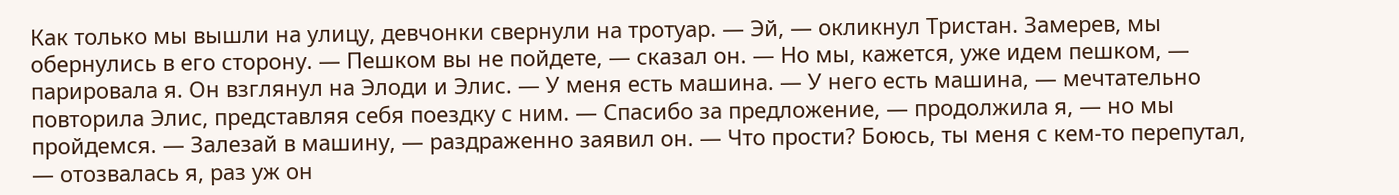Как только мы вышли на улицу, девчонки свернули на тротуар. — Эй, — окликнул Тристан. Замерев, мы обернулись в его сторону. — Пешком вы не пойдете, — сказал он. — Но мы, кажется, уже идем пешком, — парировала я. Он взглянул на Элоди и Элис. — У меня есть машина. — У него есть машина, — мечтательно повторила Элис, представляя себя поездку с ним. — Спасибо за предложение, — продолжила я, — но мы пройдемся. — Залезай в машину, — раздраженно заявил он. — Что прости? Боюсь, ты меня с кем-то перепутал, — отозвалась я, раз уж он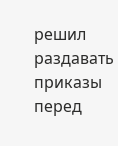решил раздавать приказы перед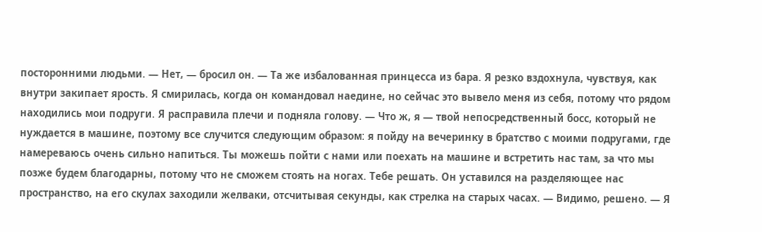посторонними людьми. — Нет, — бросил он. — Та же избалованная принцесса из бара. Я резко вздохнула, чувствуя, как внутри закипает ярость. Я смирилась, когда он командовал наедине, но сейчас это вывело меня из себя, потому что рядом находились мои подруги. Я расправила плечи и подняла голову. — Что ж, я — твой непосредственный босс, который не нуждается в машине, поэтому все случится следующим образом: я пойду на вечеринку в братство с моими подругами, где намереваюсь очень сильно напиться. Ты можешь пойти с нами или поехать на машине и встретить нас там, за что мы позже будем благодарны, потому что не сможем стоять на ногах. Тебе решать. Он уставился на разделяющее нас пространство, на его скулах заходили желваки, отсчитывая секунды, как стрелка на старых часах. — Видимо, решено. — Я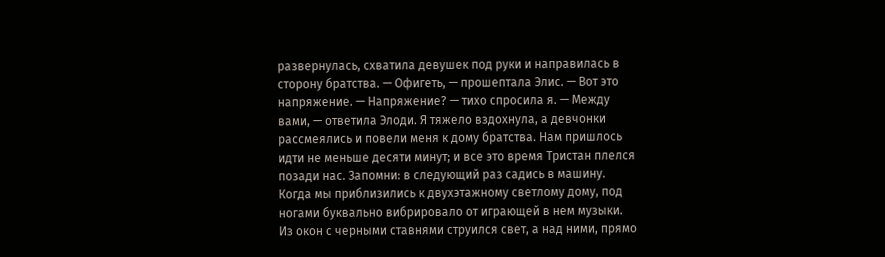развернулась, схватила девушек под руки и направилась в сторону братства. — Офигеть, — прошептала Элис. — Вот это напряжение. — Напряжение? — тихо спросила я. — Между вами, — ответила Элоди. Я тяжело вздохнула, а девчонки рассмеялись и повели меня к дому братства. Нам пришлось идти не меньше десяти минут; и все это время Тристан плелся позади нас. Запомни: в следующий раз садись в машину. Когда мы приблизились к двухэтажному светлому дому, под ногами буквально вибрировало от играющей в нем музыки. Из окон с черными ставнями струился свет, а над ними, прямо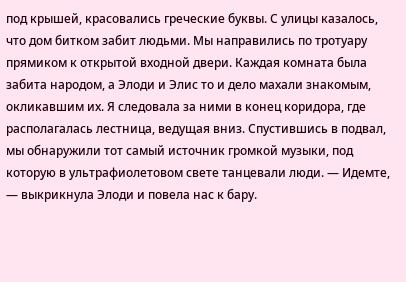под крышей, красовались греческие буквы. С улицы казалось, что дом битком забит людьми. Мы направились по тротуару прямиком к открытой входной двери. Каждая комната была забита народом, а Элоди и Элис то и дело махали знакомым, окликавшим их. Я следовала за ними в конец коридора, где располагалась лестница, ведущая вниз. Спустившись в подвал, мы обнаружили тот самый источник громкой музыки, под которую в ультрафиолетовом свете танцевали люди. — Идемте, — выкрикнула Элоди и повела нас к бару.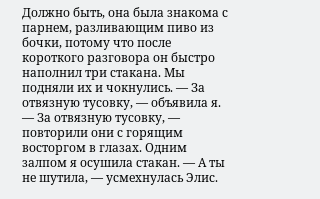Должно быть, она была знакома с парнем, разливающим пиво из бочки, потому что после короткого разговора он быстро наполнил три стакана. Мы подняли их и чокнулись. — За отвязную тусовку, — объявила я. — За отвязную тусовку, — повторили они с горящим восторгом в глазах. Одним залпом я осушила стакан. — А ты не шутила, — усмехнулась Элис.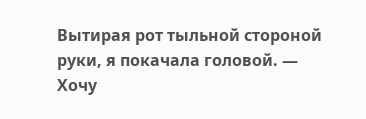Вытирая рот тыльной стороной руки, я покачала головой. — Хочу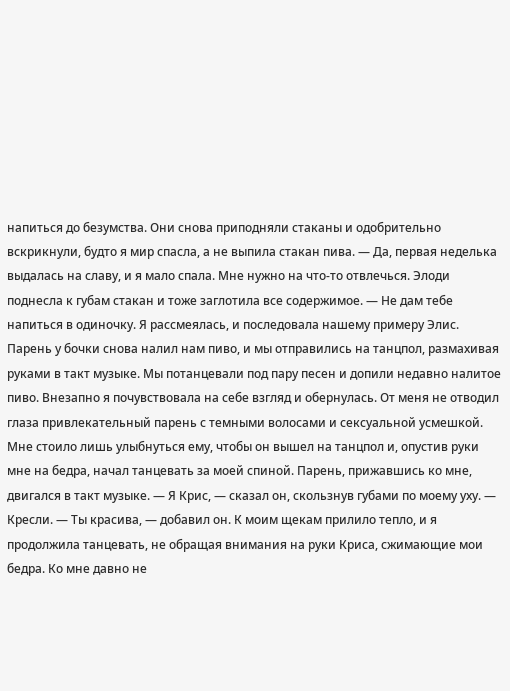напиться до безумства. Они снова приподняли стаканы и одобрительно вскрикнули, будто я мир спасла, а не выпила стакан пива. — Да, первая неделька выдалась на славу, и я мало спала. Мне нужно на что-то отвлечься. Элоди поднесла к губам стакан и тоже заглотила все содержимое. — Не дам тебе напиться в одиночку. Я рассмеялась, и последовала нашему примеру Элис. Парень у бочки снова налил нам пиво, и мы отправились на танцпол, размахивая руками в такт музыке. Мы потанцевали под пару песен и допили недавно налитое пиво. Внезапно я почувствовала на себе взгляд и обернулась. От меня не отводил глаза привлекательный парень с темными волосами и сексуальной усмешкой. Мне стоило лишь улыбнуться ему, чтобы он вышел на танцпол и, опустив руки мне на бедра, начал танцевать за моей спиной. Парень, прижавшись ко мне, двигался в такт музыке. — Я Крис, — сказал он, скользнув губами по моему уху. — Кресли. — Ты красива, — добавил он. К моим щекам прилило тепло, и я продолжила танцевать, не обращая внимания на руки Криса, сжимающие мои бедра. Ко мне давно не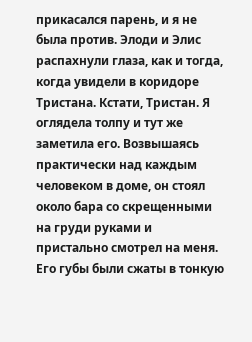прикасался парень, и я не была против. Элоди и Элис распахнули глаза, как и тогда, когда увидели в коридоре Тристана. Кстати, Тристан. Я оглядела толпу и тут же заметила его. Возвышаясь практически над каждым человеком в доме, он стоял около бара со скрещенными на груди руками и пристально смотрел на меня. Его губы были сжаты в тонкую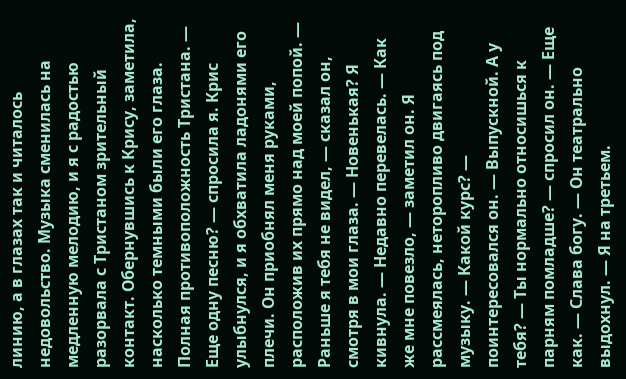линию, а в глазах так и читалось недовольство. Музыка сменилась на медленную мелодию, и я с радостью разорвала с Тристаном зрительный контакт. Обернувшись к Крису, заметила, насколько темными были его глаза. Полная противоположность Тристана. — Еще одну песню? — спросила я. Крис улыбнулся, и я обхватила ладонями его плечи. Он приобнял меня руками, расположив их прямо над моей попой. — Раньше я тебя не видел, — сказал он, смотря в мои глаза. — Новенькая? Я кивнула. — Недавно перевелась. — Как же мне повезло, — заметил он. Я рассмеялась, неторопливо двигаясь под музыку. — Какой курс? — поинтересовался он. — Выпускной. А у тебя? — Ты нормально относишься к парням помладше? — спросил он. — Еще как. — Слава богу. — Он театрально выдохнул. — Я на третьем.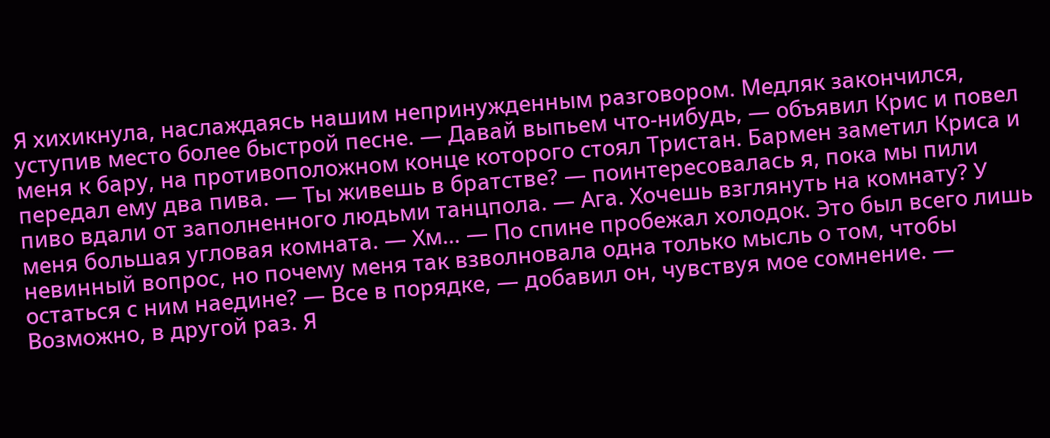Я хихикнула, наслаждаясь нашим непринужденным разговором. Медляк закончился, уступив место более быстрой песне. — Давай выпьем что-нибудь, — объявил Крис и повел меня к бару, на противоположном конце которого стоял Тристан. Бармен заметил Криса и передал ему два пива. — Ты живешь в братстве? — поинтересовалась я, пока мы пили пиво вдали от заполненного людьми танцпола. — Ага. Хочешь взглянуть на комнату? У меня большая угловая комната. — Хм… — По спине пробежал холодок. Это был всего лишь невинный вопрос, но почему меня так взволновала одна только мысль о том, чтобы остаться с ним наедине? — Все в порядке, — добавил он, чувствуя мое сомнение. — Возможно, в другой раз. Я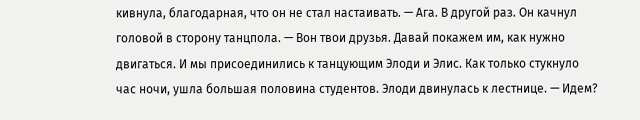кивнула, благодарная, что он не стал настаивать. — Ага. В другой раз. Он качнул головой в сторону танцпола. — Вон твои друзья. Давай покажем им, как нужно двигаться. И мы присоединились к танцующим Элоди и Элис. Как только стукнуло час ночи, ушла большая половина студентов. Элоди двинулась к лестнице. — Идем?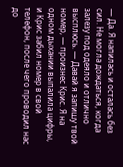— Да. Я напилась и осталась без сил. Не могла дождаться, когда залезу под одеяло и отлично высплюсь. — Давай я запишу твой номер, — произнес Крис. Я на одном дыхании выпалила цифры, и Крис забил номер в свой телефон, после чего проводил нас до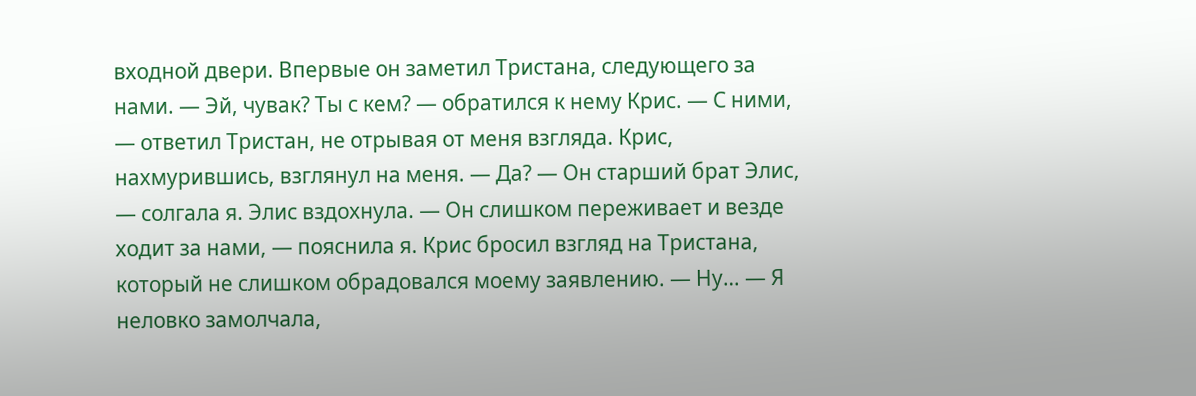входной двери. Впервые он заметил Тристана, следующего за нами. — Эй, чувак? Ты с кем? — обратился к нему Крис. — С ними, — ответил Тристан, не отрывая от меня взгляда. Крис, нахмурившись, взглянул на меня. — Да? — Он старший брат Элис, — солгала я. Элис вздохнула. — Он слишком переживает и везде ходит за нами, — пояснила я. Крис бросил взгляд на Тристана, который не слишком обрадовался моему заявлению. — Ну… — Я неловко замолчала,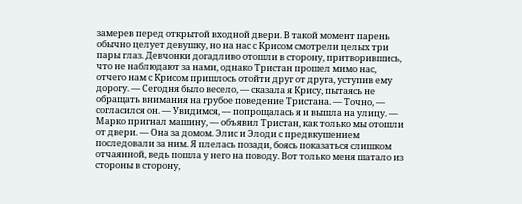замерев перед открытой входной двери. В такой момент парень обычно целует девушку, но на нас с Крисом смотрели целых три пары глаз. Девчонки догадливо отошли в сторону, притворившись, что не наблюдают за нами, однако Тристан прошел мимо нас, отчего нам с Крисом пришлось отойти друг от друга, уступив ему дорогу. — Сегодня было весело, — сказала я Крису, пытаясь не обращать внимания на грубое поведение Тристана. — Точно, — согласился он. — Увидимся, — попрощалась я и вышла на улицу. — Марко пригнал машину, — объявил Тристан, как только мы отошли от двери. — Она за домом. Элис и Элоди с предвкушением последовали за ним. Я плелась позади, боясь показаться слишком отчаянной, ведь пошла у него на поводу. Вот только меня шатало из стороны в сторону,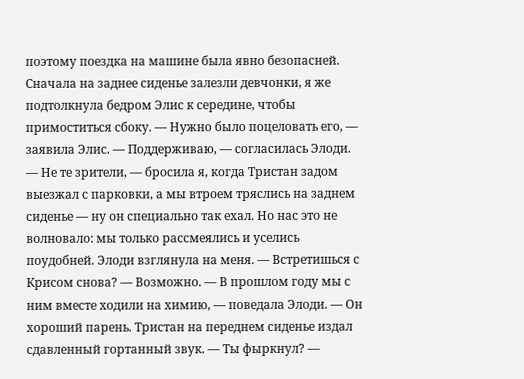поэтому поездка на машине была явно безопасней. Сначала на заднее сиденье залезли девчонки, я же подтолкнула бедром Элис к середине, чтобы примоститься сбоку. — Нужно было поцеловать его, — заявила Элис. — Поддерживаю, — согласилась Элоди. — Не те зрители, — бросила я, когда Тристан задом выезжал с парковки, а мы втроем тряслись на заднем сиденье — ну он специально так ехал. Но нас это не волновало: мы только рассмеялись и уселись поудобней. Элоди взглянула на меня. — Встретишься с Крисом снова? — Возможно. — В прошлом году мы с ним вместе ходили на химию, — поведала Элоди. — Он хороший парень. Тристан на переднем сиденье издал сдавленный гортанный звук. — Ты фыркнул? —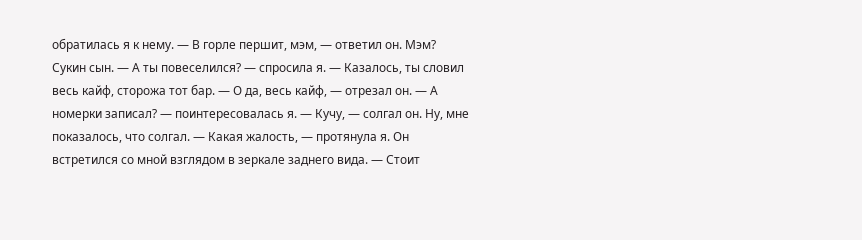обратилась я к нему. — В горле першит, мэм, — ответил он. Мэм? Сукин сын. — А ты повеселился? — спросила я. — Казалось, ты словил весь кайф, сторожа тот бар. — О да, весь кайф, — отрезал он. — А номерки записал? — поинтересовалась я. — Кучу, — солгал он. Ну, мне показалось, что солгал. — Какая жалость, — протянула я. Он встретился со мной взглядом в зеркале заднего вида. — Стоит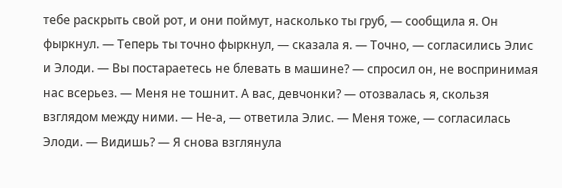тебе раскрыть свой рот, и они поймут, насколько ты груб, — сообщила я. Он фыркнул. — Теперь ты точно фыркнул, — сказала я. — Точно, — согласились Элис и Элоди. — Вы постараетесь не блевать в машине? — спросил он, не воспринимая нас всерьез. — Меня не тошнит. А вас, девчонки? — отозвалась я, скользя взглядом между ними. — Не-а, — ответила Элис. — Меня тоже, — согласилась Элоди. — Видишь? — Я снова взглянула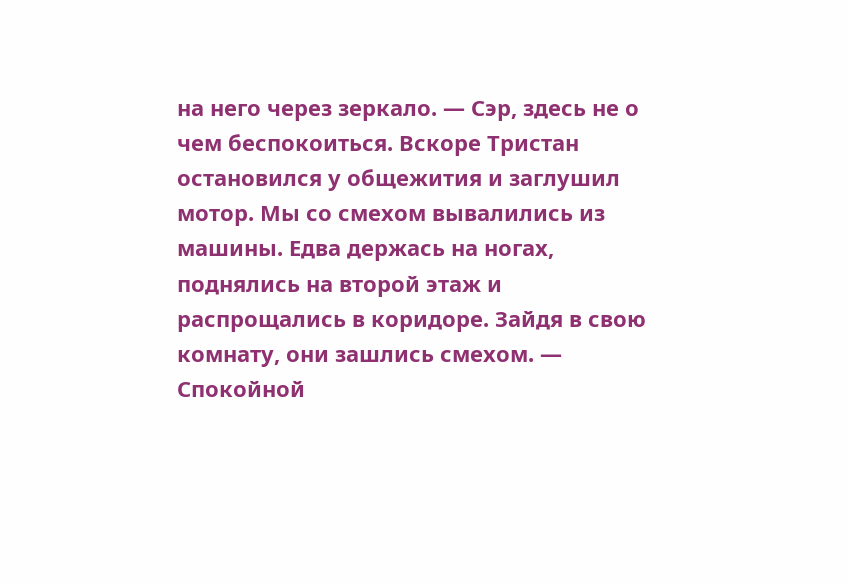на него через зеркало. — Сэр, здесь не о чем беспокоиться. Вскоре Тристан остановился у общежития и заглушил мотор. Мы со смехом вывалились из машины. Едва держась на ногах, поднялись на второй этаж и распрощались в коридоре. Зайдя в свою комнату, они зашлись смехом. — Спокойной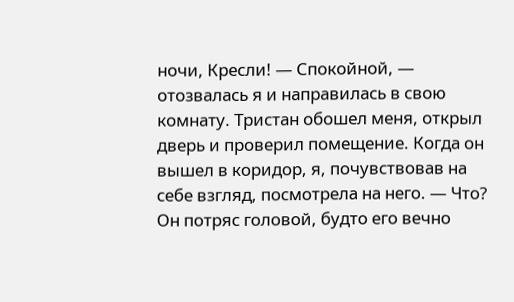ночи, Кресли! — Спокойной, — отозвалась я и направилась в свою комнату. Тристан обошел меня, открыл дверь и проверил помещение. Когда он вышел в коридор, я, почувствовав на себе взгляд, посмотрела на него. — Что? Он потряс головой, будто его вечно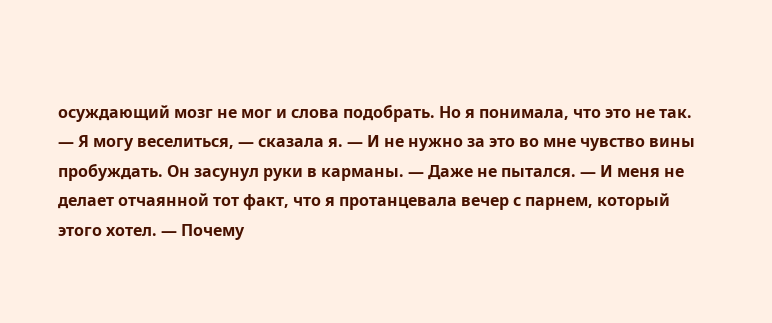осуждающий мозг не мог и слова подобрать. Но я понимала, что это не так. — Я могу веселиться, — сказала я. — И не нужно за это во мне чувство вины пробуждать. Он засунул руки в карманы. — Даже не пытался. — И меня не делает отчаянной тот факт, что я протанцевала вечер с парнем, который этого хотел. — Почему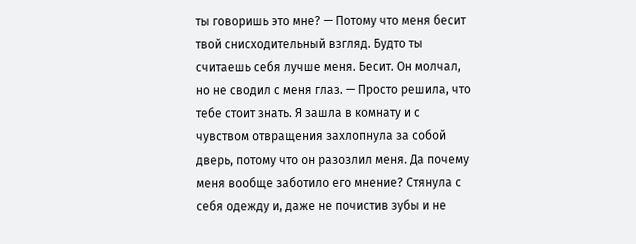ты говоришь это мне? — Потому что меня бесит твой снисходительный взгляд. Будто ты считаешь себя лучше меня. Бесит. Он молчал, но не сводил с меня глаз. — Просто решила, что тебе стоит знать. Я зашла в комнату и с чувством отвращения захлопнула за собой дверь, потому что он разозлил меня. Да почему меня вообще заботило его мнение? Стянула с себя одежду и, даже не почистив зубы и не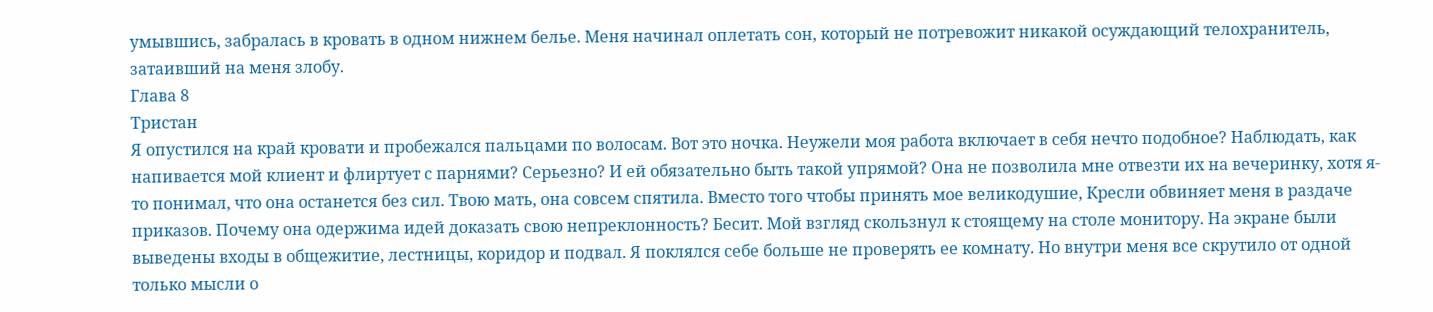умывшись, забралась в кровать в одном нижнем белье. Меня начинал оплетать сон, который не потревожит никакой осуждающий телохранитель, затаивший на меня злобу.
Глава 8
Тристан
Я опустился на край кровати и пробежался пальцами по волосам. Вот это ночка. Неужели моя работа включает в себя нечто подобное? Наблюдать, как напивается мой клиент и флиртует с парнями? Серьезно? И ей обязательно быть такой упрямой? Она не позволила мне отвезти их на вечеринку, хотя я-то понимал, что она останется без сил. Твою мать, она совсем спятила. Вместо того чтобы принять мое великодушие, Кресли обвиняет меня в раздаче приказов. Почему она одержима идей доказать свою непреклонность? Бесит. Мой взгляд скользнул к стоящему на столе монитору. На экране были выведены входы в общежитие, лестницы, коридор и подвал. Я поклялся себе больше не проверять ее комнату. Но внутри меня все скрутило от одной только мысли о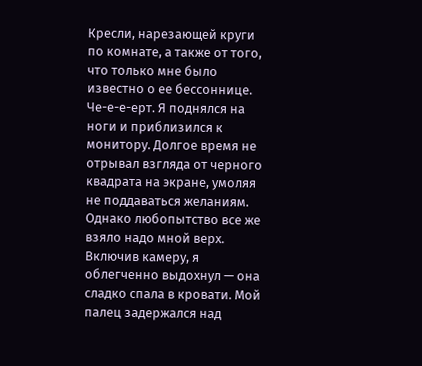Кресли, нарезающей круги по комнате, а также от того, что только мне было известно о ее бессоннице. Че-е-е-ерт. Я поднялся на ноги и приблизился к монитору. Долгое время не отрывал взгляда от черного квадрата на экране, умоляя не поддаваться желаниям. Однако любопытство все же взяло надо мной верх. Включив камеру, я облегченно выдохнул — она сладко спала в кровати. Мой палец задержался над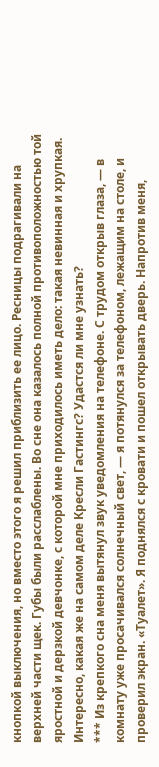кнопкой выключения, но вместо этого я решил приблизить ее лицо. Ресницы подрагивали на верхней части щек. Губы были расслаблены. Во сне она казалось полной противоположностью той яростной и дерзкой девчонке, с которой мне приходилось иметь дело: такая невинная и хрупкая. Интересно, какая же на самом деле Кресли Гастингс? Удастся ли мне узнать?
*** Из крепкого сна меня вытянул звук уведомления на телефоне. С трудом открыв глаза, — в комнату уже просачивался солнечный свет, — я потянулся за телефоном, лежащим на столе, и проверил экран. «Туалет». Я поднялся с кровати и пошел открывать дверь. Напротив меня,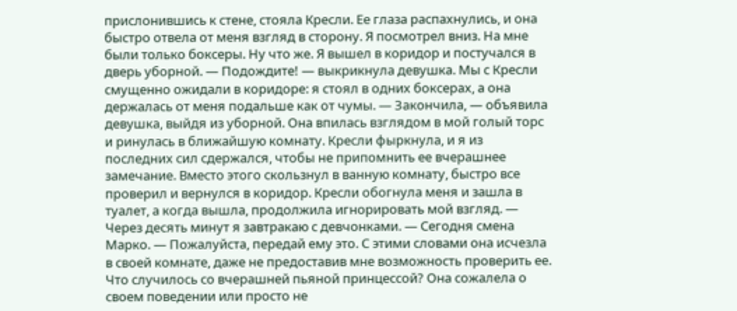прислонившись к стене, стояла Кресли. Ее глаза распахнулись, и она быстро отвела от меня взгляд в сторону. Я посмотрел вниз. На мне были только боксеры. Ну что же. Я вышел в коридор и постучался в дверь уборной. — Подождите! — выкрикнула девушка. Мы с Кресли смущенно ожидали в коридоре: я стоял в одних боксерах, а она держалась от меня подальше как от чумы. — Закончила, — объявила девушка, выйдя из уборной. Она впилась взглядом в мой голый торс и ринулась в ближайшую комнату. Кресли фыркнула, и я из последних сил сдержался, чтобы не припомнить ее вчерашнее замечание. Вместо этого скользнул в ванную комнату, быстро все проверил и вернулся в коридор. Кресли обогнула меня и зашла в туалет, а когда вышла, продолжила игнорировать мой взгляд. — Через десять минут я завтракаю с девчонками. — Сегодня смена Марко. — Пожалуйста, передай ему это. С этими словами она исчезла в своей комнате, даже не предоставив мне возможность проверить ее. Что случилось со вчерашней пьяной принцессой? Она сожалела о своем поведении или просто не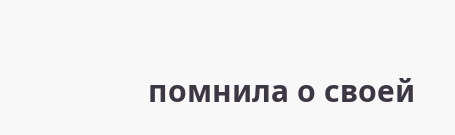помнила о своей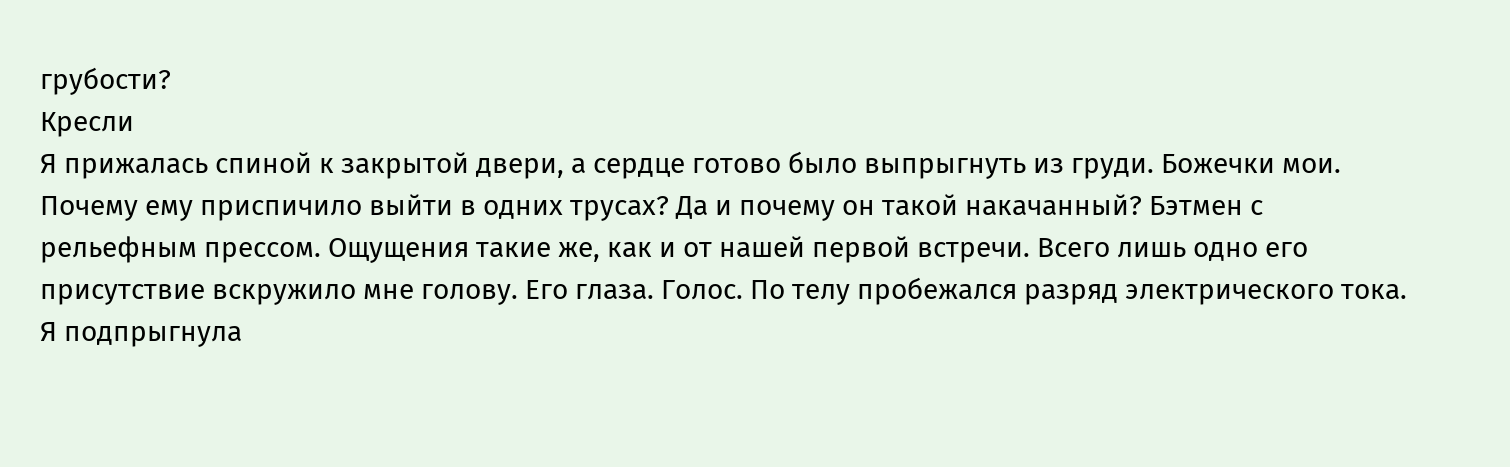грубости?
Кресли
Я прижалась спиной к закрытой двери, а сердце готово было выпрыгнуть из груди. Божечки мои. Почему ему приспичило выйти в одних трусах? Да и почему он такой накачанный? Бэтмен с рельефным прессом. Ощущения такие же, как и от нашей первой встречи. Всего лишь одно его присутствие вскружило мне голову. Его глаза. Голос. По телу пробежался разряд электрического тока. Я подпрыгнула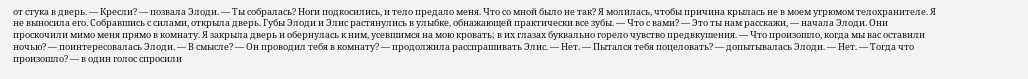от стука в дверь. — Кресли? — позвала Элоди. — Ты собралась? Ноги подкосились, и тело предало меня. Что со мной было не так? Я молилась, чтобы причина крылась не в моем угрюмом телохранителе. Я не выносила его. Собравшись с силами, открыла дверь. Губы Элоди и Элис растянулись в улыбке, обнажающей практически все зубы. — Что с вами? — Это ты нам расскажи, — начала Элоди. Они проскочили мимо меня прямо в комнату. Я закрыла дверь и обернулась к ним, усевшимся на мою кровать; в их глазах буквально горело чувство предвкушения. — Что произошло, когда мы вас оставили ночью? — поинтересовалась Элоди. — В смысле? — Он проводил тебя в комнату? — продолжила расспрашивать Элис. — Нет. — Пытался тебя поцеловать? — допытывалась Элоди. — Нет. — Тогда что произошло? — в один голос спросили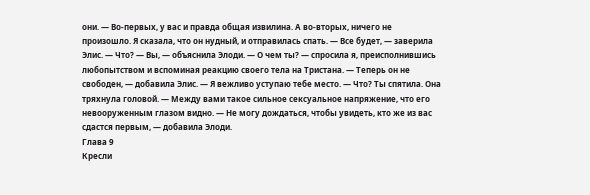они. — Во-первых, у вас и правда общая извилина. А во-вторых, ничего не произошло. Я сказала, что он нудный, и отправилась спать. — Все будет, — заверила Элис. — Что? — Вы, — объяснила Элоди. — О чем ты? — спросила я, преисполнившись любопытством и вспоминая реакцию своего тела на Тристана. — Теперь он не свободен, — добавила Элис. — Я вежливо уступаю тебе место. — Что? Ты спятила. Она тряхнула головой. — Между вами такое сильное сексуальное напряжение, что его невооруженным глазом видно. — Не могу дождаться, чтобы увидеть, кто же из вас сдастся первым, — добавила Элоди.
Глава 9
Кресли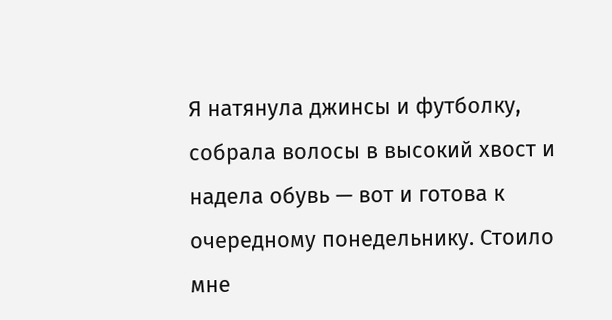Я натянула джинсы и футболку, собрала волосы в высокий хвост и надела обувь — вот и готова к очередному понедельнику. Стоило мне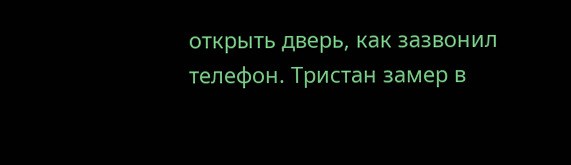открыть дверь, как зазвонил телефон. Тристан замер в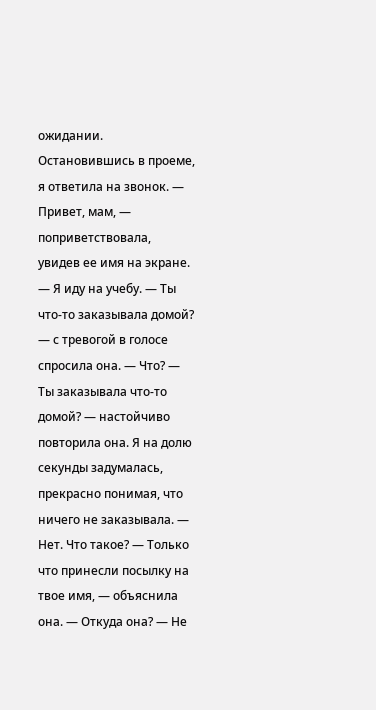ожидании. Остановившись в проеме, я ответила на звонок. — Привет, мам, — поприветствовала, увидев ее имя на экране. — Я иду на учебу. — Ты что-то заказывала домой? — с тревогой в голосе спросила она. — Что? — Ты заказывала что-то домой? — настойчиво повторила она. Я на долю секунды задумалась, прекрасно понимая, что ничего не заказывала. — Нет. Что такое? — Только что принесли посылку на твое имя, — объяснила она. — Откуда она? — Не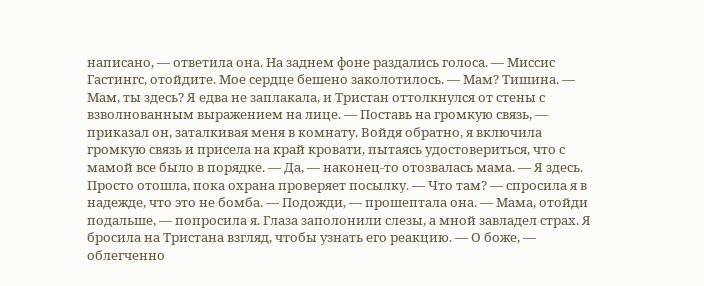написано, — ответила она. На заднем фоне раздались голоса. — Миссис Гастингс, отойдите. Мое сердце бешено заколотилось. — Мам? Тишина. — Мам, ты здесь? Я едва не заплакала, и Тристан оттолкнулся от стены с взволнованным выражением на лице. — Поставь на громкую связь, — приказал он, заталкивая меня в комнату. Войдя обратно, я включила громкую связь и присела на край кровати, пытаясь удостовериться, что с мамой все было в порядке. — Да, — наконец-то отозвалась мама. — Я здесь. Просто отошла, пока охрана проверяет посылку. — Что там? — спросила я в надежде, что это не бомба. — Подожди, — прошептала она. — Мама, отойди подальше, — попросила я. Глаза заполонили слезы, а мной завладел страх. Я бросила на Тристана взгляд, чтобы узнать его реакцию. — О боже, — облегченно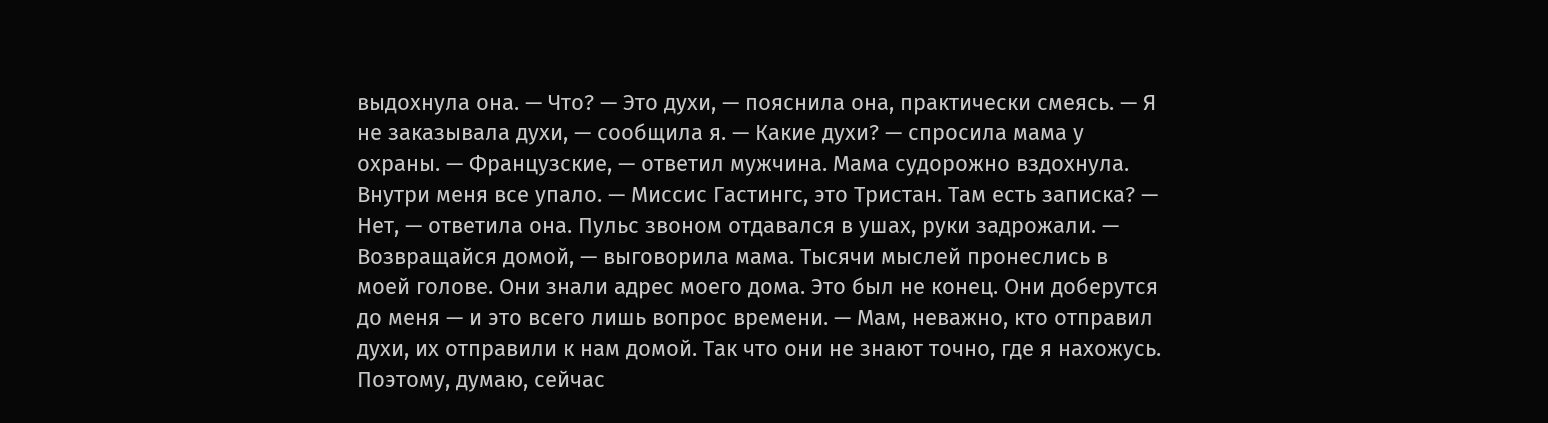выдохнула она. — Что? — Это духи, — пояснила она, практически смеясь. — Я не заказывала духи, — сообщила я. — Какие духи? — спросила мама у охраны. — Французские, — ответил мужчина. Мама судорожно вздохнула. Внутри меня все упало. — Миссис Гастингс, это Тристан. Там есть записка? — Нет, — ответила она. Пульс звоном отдавался в ушах, руки задрожали. — Возвращайся домой, — выговорила мама. Тысячи мыслей пронеслись в моей голове. Они знали адрес моего дома. Это был не конец. Они доберутся до меня — и это всего лишь вопрос времени. — Мам, неважно, кто отправил духи, их отправили к нам домой. Так что они не знают точно, где я нахожусь. Поэтому, думаю, сейчас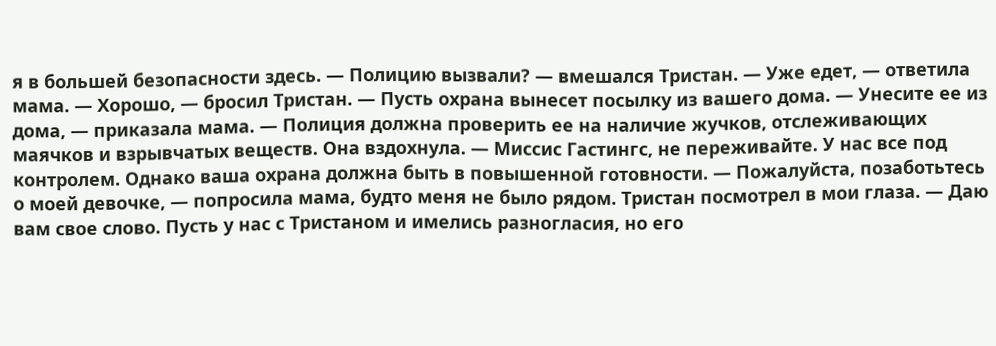я в большей безопасности здесь. — Полицию вызвали? — вмешался Тристан. — Уже едет, — ответила мама. — Хорошо, — бросил Тристан. — Пусть охрана вынесет посылку из вашего дома. — Унесите ее из дома, — приказала мама. — Полиция должна проверить ее на наличие жучков, отслеживающих маячков и взрывчатых веществ. Она вздохнула. — Миссис Гастингс, не переживайте. У нас все под контролем. Однако ваша охрана должна быть в повышенной готовности. — Пожалуйста, позаботьтесь о моей девочке, — попросила мама, будто меня не было рядом. Тристан посмотрел в мои глаза. — Даю вам свое слово. Пусть у нас с Тристаном и имелись разногласия, но его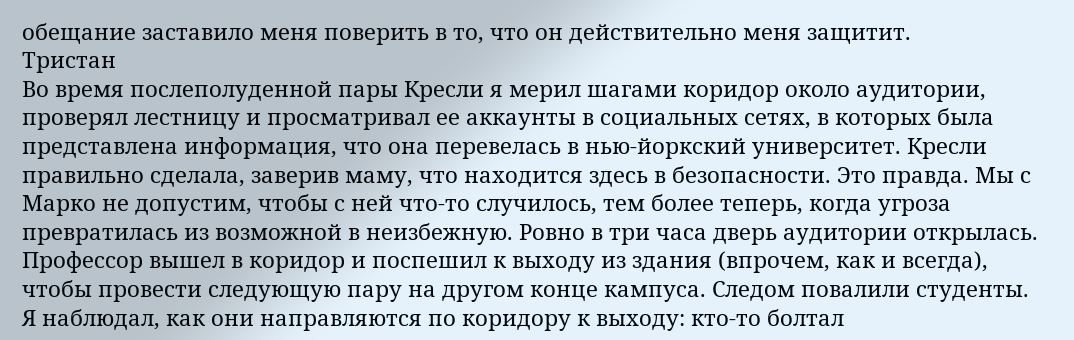обещание заставило меня поверить в то, что он действительно меня защитит.
Тристан
Во время послеполуденной пары Кресли я мерил шагами коридор около аудитории, проверял лестницу и просматривал ее аккаунты в социальных сетях, в которых была представлена информация, что она перевелась в нью-йоркский университет. Кресли правильно сделала, заверив маму, что находится здесь в безопасности. Это правда. Мы с Марко не допустим, чтобы с ней что-то случилось, тем более теперь, когда угроза превратилась из возможной в неизбежную. Ровно в три часа дверь аудитории открылась. Профессор вышел в коридор и поспешил к выходу из здания (впрочем, как и всегда), чтобы провести следующую пару на другом конце кампуса. Следом повалили студенты. Я наблюдал, как они направляются по коридору к выходу: кто-то болтал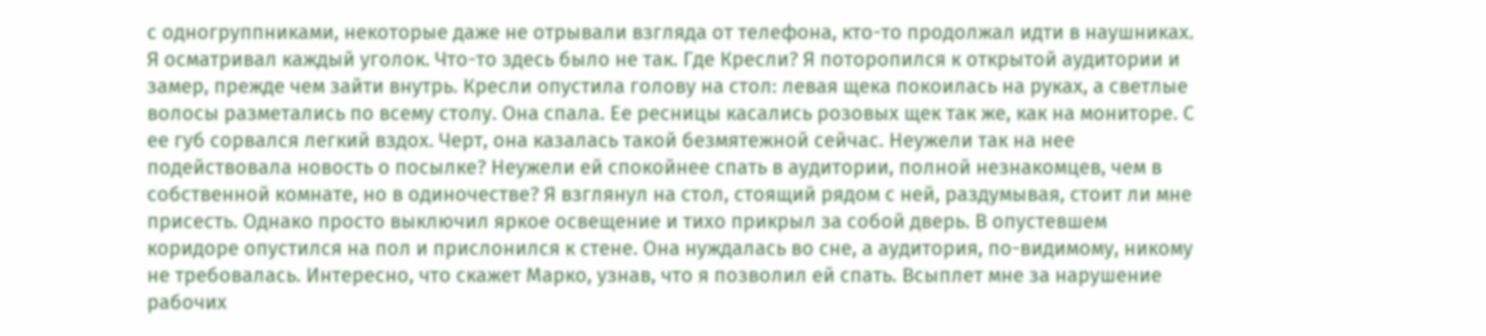с одногруппниками, некоторые даже не отрывали взгляда от телефона, кто-то продолжал идти в наушниках. Я осматривал каждый уголок. Что-то здесь было не так. Где Кресли? Я поторопился к открытой аудитории и замер, прежде чем зайти внутрь. Кресли опустила голову на стол: левая щека покоилась на руках, а светлые волосы разметались по всему столу. Она спала. Ее ресницы касались розовых щек так же, как на мониторе. С ее губ сорвался легкий вздох. Черт, она казалась такой безмятежной сейчас. Неужели так на нее подействовала новость о посылке? Неужели ей спокойнее спать в аудитории, полной незнакомцев, чем в собственной комнате, но в одиночестве? Я взглянул на стол, стоящий рядом с ней, раздумывая, стоит ли мне присесть. Однако просто выключил яркое освещение и тихо прикрыл за собой дверь. В опустевшем коридоре опустился на пол и прислонился к стене. Она нуждалась во сне, а аудитория, по-видимому, никому не требовалась. Интересно, что скажет Марко, узнав, что я позволил ей спать. Всыплет мне за нарушение рабочих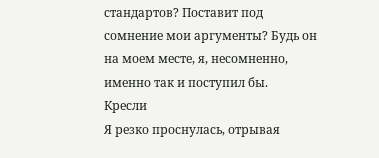стандартов? Поставит под сомнение мои аргументы? Будь он на моем месте, я, несомненно, именно так и поступил бы.
Кресли
Я резко проснулась, отрывая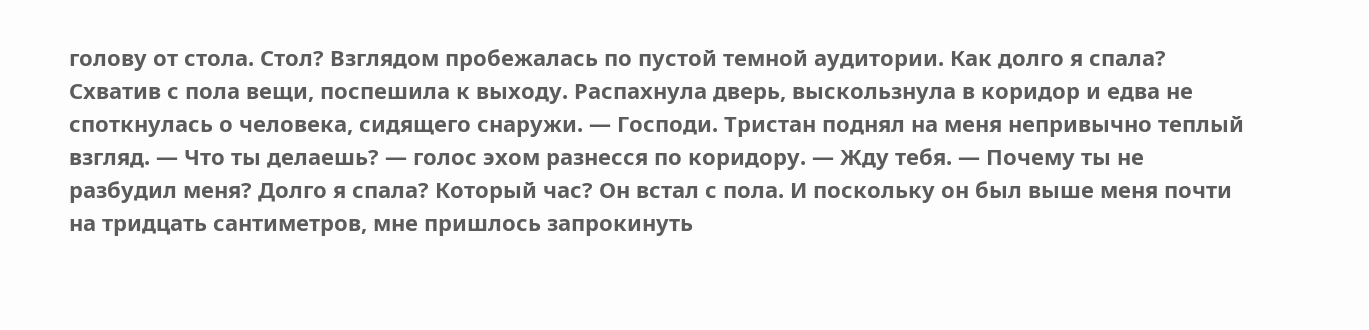голову от стола. Стол? Взглядом пробежалась по пустой темной аудитории. Как долго я спала? Схватив с пола вещи, поспешила к выходу. Распахнула дверь, выскользнула в коридор и едва не споткнулась о человека, сидящего снаружи. — Господи. Тристан поднял на меня непривычно теплый взгляд. — Что ты делаешь? — голос эхом разнесся по коридору. — Жду тебя. — Почему ты не разбудил меня? Долго я спала? Который час? Он встал с пола. И поскольку он был выше меня почти на тридцать сантиметров, мне пришлось запрокинуть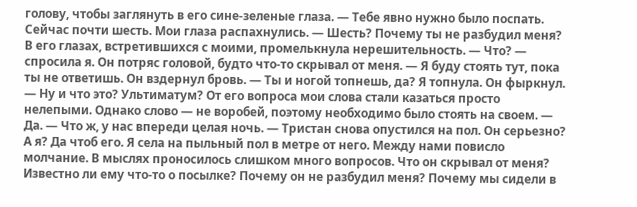голову, чтобы заглянуть в его сине-зеленые глаза. — Тебе явно нужно было поспать. Сейчас почти шесть. Мои глаза распахнулись. — Шесть? Почему ты не разбудил меня? В его глазах, встретившихся с моими, промелькнула нерешительность. — Что? — спросила я. Он потряс головой, будто что-то скрывал от меня. — Я буду стоять тут, пока ты не ответишь. Он вздернул бровь. — Ты и ногой топнешь, да? Я топнула. Он фыркнул. — Ну и что это? Ультиматум? От его вопроса мои слова стали казаться просто нелепыми. Однако слово — не воробей, поэтому необходимо было стоять на своем. — Да. — Что ж, у нас впереди целая ночь. — Тристан снова опустился на пол. Он серьезно? А я? Да чтоб его. Я села на пыльный пол в метре от него. Между нами повисло молчание. В мыслях проносилось слишком много вопросов. Что он скрывал от меня? Известно ли ему что-то о посылке? Почему он не разбудил меня? Почему мы сидели в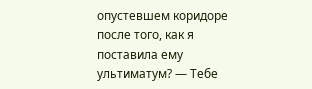опустевшем коридоре после того, как я поставила ему ультиматум? — Тебе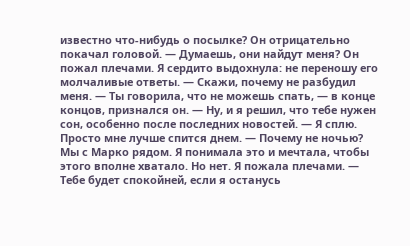известно что-нибудь о посылке? Он отрицательно покачал головой. — Думаешь, они найдут меня? Он пожал плечами. Я сердито выдохнула: не переношу его молчаливые ответы. — Скажи, почему не разбудил меня. — Ты говорила, что не можешь спать, — в конце концов, признался он. — Ну, и я решил, что тебе нужен сон, особенно после последних новостей. — Я сплю. Просто мне лучше спится днем. — Почему не ночью? Мы с Марко рядом. Я понимала это и мечтала, чтобы этого вполне хватало. Но нет. Я пожала плечами. — Тебе будет спокойней, если я останусь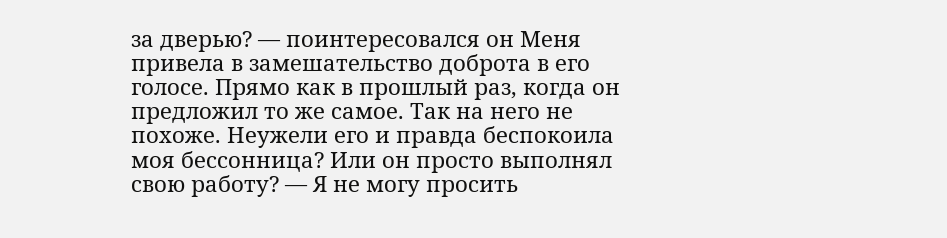за дверью? — поинтересовался он Меня привела в замешательство доброта в его голосе. Прямо как в прошлый раз, когда он предложил то же самое. Так на него не похоже. Неужели его и правда беспокоила моя бессонница? Или он просто выполнял свою работу? — Я не могу просить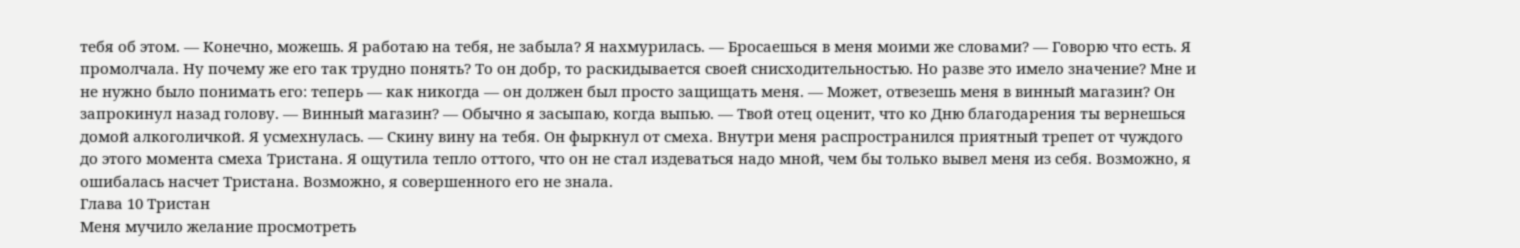тебя об этом. — Конечно, можешь. Я работаю на тебя, не забыла? Я нахмурилась. — Бросаешься в меня моими же словами? — Говорю что есть. Я промолчала. Ну почему же его так трудно понять? То он добр, то раскидывается своей снисходительностью. Но разве это имело значение? Мне и не нужно было понимать его: теперь — как никогда — он должен был просто защищать меня. — Может, отвезешь меня в винный магазин? Он запрокинул назад голову. — Винный магазин? — Обычно я засыпаю, когда выпью. — Твой отец оценит, что ко Дню благодарения ты вернешься домой алкоголичкой. Я усмехнулась. — Скину вину на тебя. Он фыркнул от смеха. Внутри меня распространился приятный трепет от чуждого до этого момента смеха Тристана. Я ощутила тепло оттого, что он не стал издеваться надо мной, чем бы только вывел меня из себя. Возможно, я ошибалась насчет Тристана. Возможно, я совершенного его не знала.
Глава 10 Тристан
Меня мучило желание просмотреть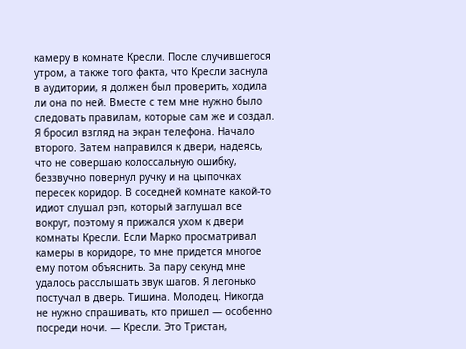камеру в комнате Кресли. После случившегося утром, а также того факта, что Кресли заснула в аудитории, я должен был проверить, ходила ли она по ней. Вместе с тем мне нужно было следовать правилам, которые сам же и создал. Я бросил взгляд на экран телефона. Начало второго. Затем направился к двери, надеясь, что не совершаю колоссальную ошибку, беззвучно повернул ручку и на цыпочках пересек коридор. В соседней комнате какой-то идиот слушал рэп, который заглушал все вокруг, поэтому я прижался ухом к двери комнаты Кресли. Если Марко просматривал камеры в коридоре, то мне придется многое ему потом объяснить. За пару секунд мне удалось расслышать звук шагов. Я легонько постучал в дверь. Тишина. Молодец. Никогда не нужно спрашивать, кто пришел — особенно посреди ночи. — Кресли. Это Тристан,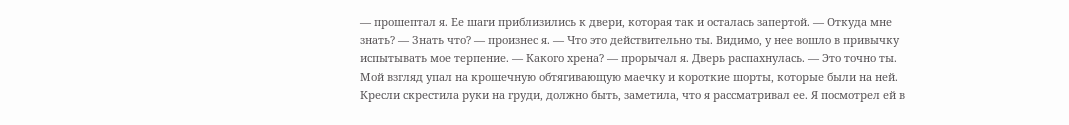— прошептал я. Ее шаги приблизились к двери, которая так и осталась запертой. — Откуда мне знать? — Знать что? — произнес я. — Что это действительно ты. Видимо, у нее вошло в привычку испытывать мое терпение. — Какого хрена? — прорычал я. Дверь распахнулась. — Это точно ты. Мой взгляд упал на крошечную обтягивающую маечку и короткие шорты, которые были на ней. Кресли скрестила руки на груди, должно быть, заметила, что я рассматривал ее. Я посмотрел ей в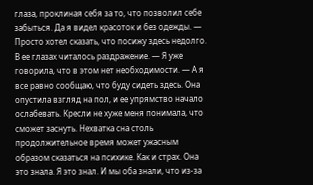глаза, проклиная себя за то, что позволил себе забыться. Да я видел красоток и без одежды. — Просто хотел сказать, что посижу здесь недолго. В ее глазах читалось раздражение. — Я уже говорила, что в этом нет необходимости. — А я все равно сообщаю, что буду сидеть здесь. Она опустила взгляд на пол, и ее упрямство начало ослабевать. Кресли не хуже меня понимала, что сможет заснуть. Нехватка сна столь продолжительное время может ужасным образом сказаться на психике. Как и страх. Она это знала. Я это знал. И мы оба знали, что из-за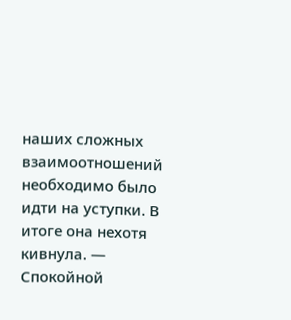наших сложных взаимоотношений необходимо было идти на уступки. В итоге она нехотя кивнула. — Спокойной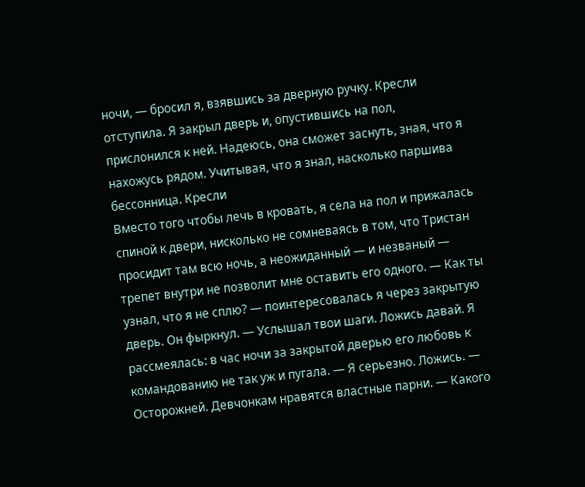ночи, — бросил я, взявшись за дверную ручку. Кресли отступила. Я закрыл дверь и, опустившись на пол, прислонился к ней. Надеюсь, она сможет заснуть, зная, что я нахожусь рядом. Учитывая, что я знал, насколько паршива бессонница. Кресли
Вместо того чтобы лечь в кровать, я села на пол и прижалась спиной к двери, нисколько не сомневаясь в том, что Тристан просидит там всю ночь, а неожиданный — и незваный — трепет внутри не позволит мне оставить его одного. — Как ты узнал, что я не сплю? — поинтересовалась я через закрытую дверь. Он фыркнул. — Услышал твои шаги. Ложись давай. Я рассмеялась: в час ночи за закрытой дверью его любовь к командованию не так уж и пугала. — Я серьезно. Ложись. — Осторожней. Девчонкам нравятся властные парни. — Какого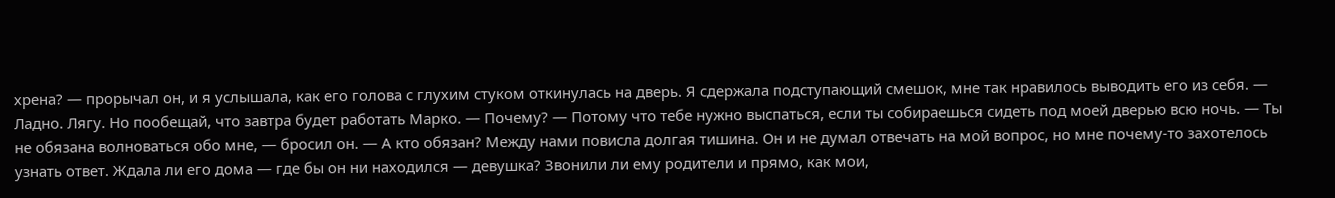хрена? — прорычал он, и я услышала, как его голова с глухим стуком откинулась на дверь. Я сдержала подступающий смешок, мне так нравилось выводить его из себя. — Ладно. Лягу. Но пообещай, что завтра будет работать Марко. — Почему? — Потому что тебе нужно выспаться, если ты собираешься сидеть под моей дверью всю ночь. — Ты не обязана волноваться обо мне, — бросил он. — А кто обязан? Между нами повисла долгая тишина. Он и не думал отвечать на мой вопрос, но мне почему-то захотелось узнать ответ. Ждала ли его дома — где бы он ни находился — девушка? Звонили ли ему родители и прямо, как мои,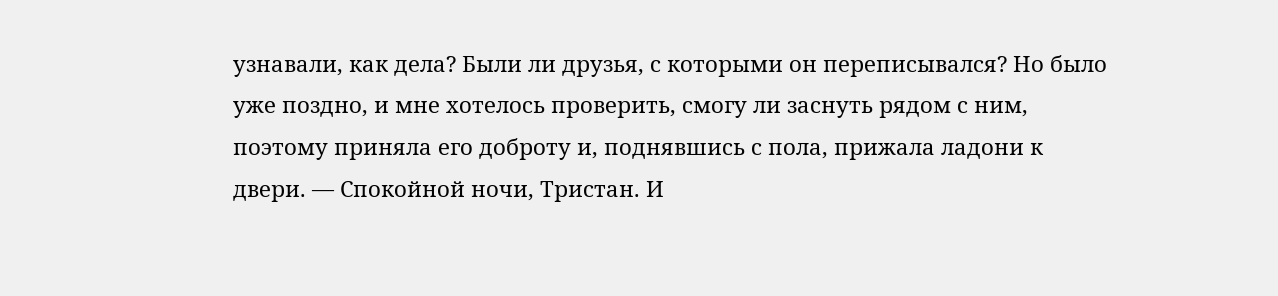узнавали, как дела? Были ли друзья, с которыми он переписывался? Но было уже поздно, и мне хотелось проверить, смогу ли заснуть рядом с ним, поэтому приняла его доброту и, поднявшись с пола, прижала ладони к двери. — Спокойной ночи, Тристан. И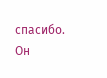спасибо. Он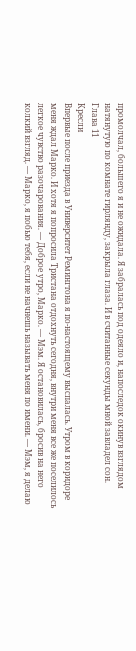промолчал, большего я и не ожидала. Я забралась под одеяло и, напоследок окинув взглядом натянутую по комнате гирлянду, закрыла глаза. И в считанные секунды мной завладел сон.
Глава 11
Кресли
Впервые после приезда в Университет Ремингтона я по-настоящему выспалась. Утром в коридоре меня ждал Марко. И хотя я попросила Тристана отдохнуть сегодня, внутри меня все же поселилось легкое чувство разочарования. — Доброе утро, Марко. — Мэм. Я остановилась, бросив на него колкий взгляд. — Марко, я побью тебя, если не начнешь называть меня по имени. — Мэм, я делаю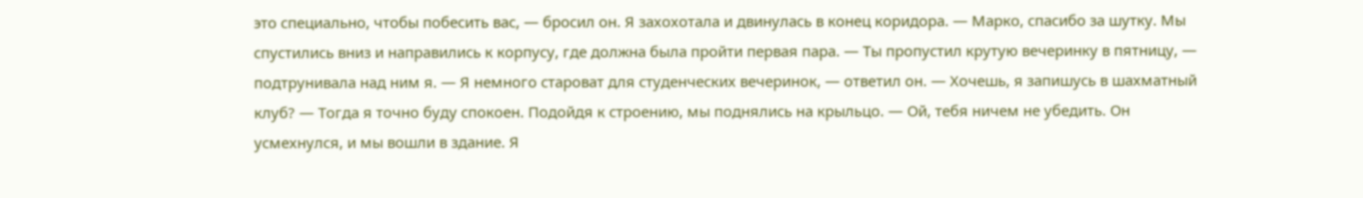это специально, чтобы побесить вас, — бросил он. Я захохотала и двинулась в конец коридора. — Марко, спасибо за шутку. Мы спустились вниз и направились к корпусу, где должна была пройти первая пара. — Ты пропустил крутую вечеринку в пятницу, — подтрунивала над ним я. — Я немного староват для студенческих вечеринок, — ответил он. — Хочешь, я запишусь в шахматный клуб? — Тогда я точно буду спокоен. Подойдя к строению, мы поднялись на крыльцо. — Ой, тебя ничем не убедить. Он усмехнулся, и мы вошли в здание. Я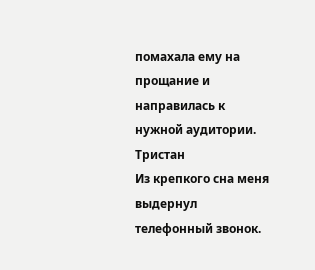помахала ему на прощание и направилась к нужной аудитории.
Тристан
Из крепкого сна меня выдернул телефонный звонок.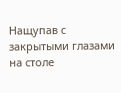Нащупав с закрытыми глазами на столе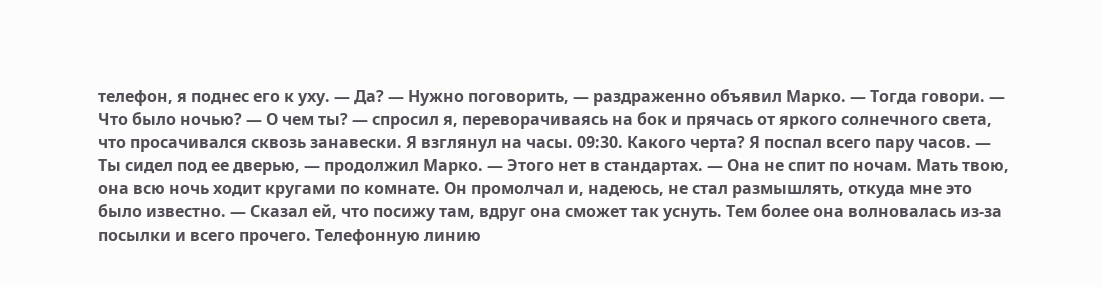телефон, я поднес его к уху. — Да? — Нужно поговорить, — раздраженно объявил Марко. — Тогда говори. — Что было ночью? — О чем ты? — спросил я, переворачиваясь на бок и прячась от яркого солнечного света, что просачивался сквозь занавески. Я взглянул на часы. 09:30. Какого черта? Я поспал всего пару часов. — Ты сидел под ее дверью, — продолжил Марко. — Этого нет в стандартах. — Она не спит по ночам. Мать твою, она всю ночь ходит кругами по комнате. Он промолчал и, надеюсь, не стал размышлять, откуда мне это было известно. — Сказал ей, что посижу там, вдруг она сможет так уснуть. Тем более она волновалась из-за посылки и всего прочего. Телефонную линию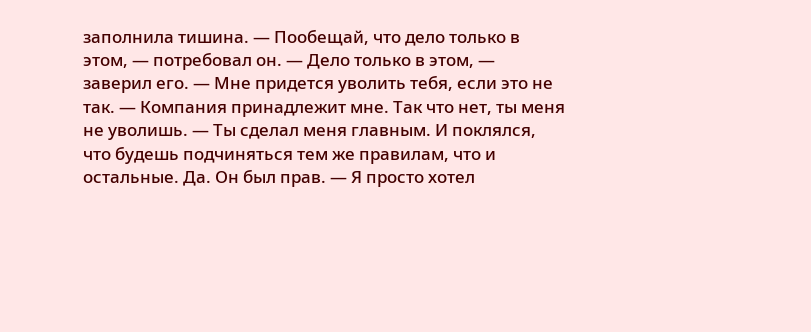заполнила тишина. — Пообещай, что дело только в этом, — потребовал он. — Дело только в этом, — заверил его. — Мне придется уволить тебя, если это не так. — Компания принадлежит мне. Так что нет, ты меня не уволишь. — Ты сделал меня главным. И поклялся, что будешь подчиняться тем же правилам, что и остальные. Да. Он был прав. — Я просто хотел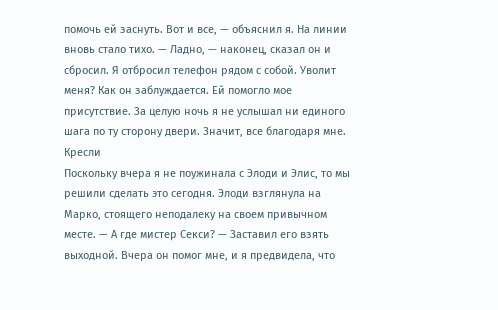помочь ей заснуть. Вот и все, — объяснил я. На линии вновь стало тихо. — Ладно, — наконец, сказал он и сбросил. Я отбросил телефон рядом с собой. Уволит меня? Как он заблуждается. Ей помогло мое присутствие. За целую ночь я не услышал ни единого шага по ту сторону двери. Значит, все благодаря мне.
Кресли
Поскольку вчера я не поужинала с Элоди и Элис, то мы решили сделать это сегодня. Элоди взглянула на Марко, стоящего неподалеку на своем привычном месте. — А где мистер Секси? — Заставил его взять выходной. Вчера он помог мне, и я предвидела, что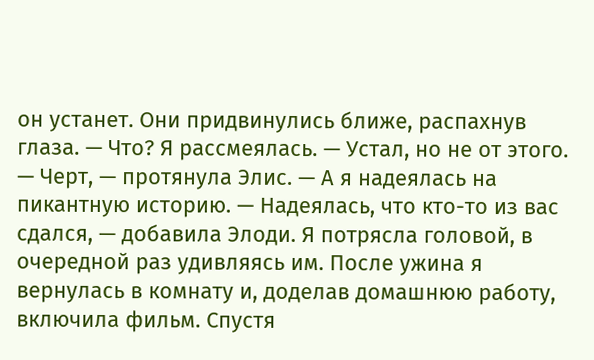он устанет. Они придвинулись ближе, распахнув глаза. — Что? Я рассмеялась. — Устал, но не от этого. — Черт, — протянула Элис. — А я надеялась на пикантную историю. — Надеялась, что кто-то из вас сдался, — добавила Элоди. Я потрясла головой, в очередной раз удивляясь им. После ужина я вернулась в комнату и, доделав домашнюю работу, включила фильм. Спустя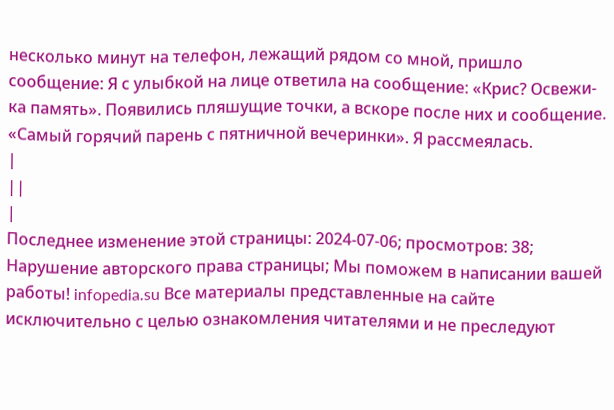несколько минут на телефон, лежащий рядом со мной, пришло сообщение: Я с улыбкой на лице ответила на сообщение: «Крис? Освежи-ка память». Появились пляшущие точки, а вскоре после них и сообщение. «Самый горячий парень с пятничной вечеринки». Я рассмеялась.
|
||
|
Последнее изменение этой страницы: 2024-07-06; просмотров: 38; Нарушение авторского права страницы; Мы поможем в написании вашей работы! infopedia.su Все материалы представленные на сайте исключительно с целью ознакомления читателями и не преследуют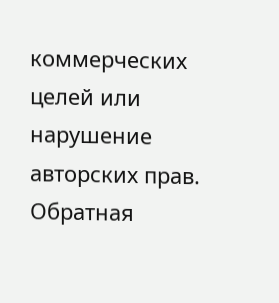коммерческих целей или нарушение авторских прав. Обратная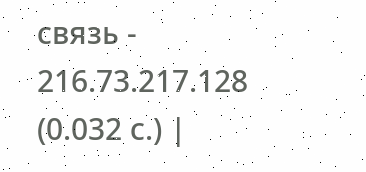связь - 216.73.217.128 (0.032 с.) |